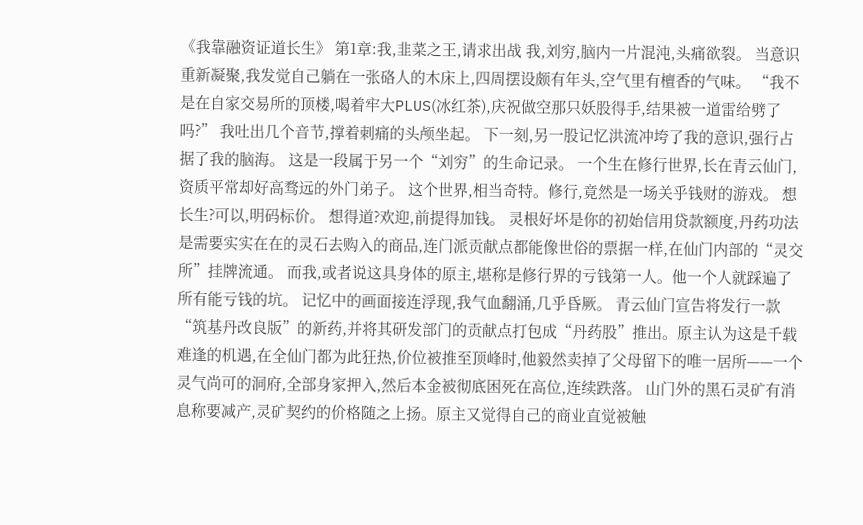《我靠融资证道长生》 第1章:我,韭菜之王,请求出战 我,刘穷,脑内一片混沌,头痛欲裂。 当意识重新凝聚,我发觉自己躺在一张硌人的木床上,四周摆设颇有年头,空气里有檀香的气味。 “我不是在自家交易所的顶楼,喝着牢大PLUS(冰红茶),庆祝做空那只妖股得手,结果被一道雷给劈了吗?” 我吐出几个音节,撑着刺痛的头颅坐起。 下一刻,另一股记忆洪流冲垮了我的意识,强行占据了我的脑海。 这是一段属于另一个“刘穷”的生命记录。 一个生在修行世界,长在青云仙门,资质平常却好高骛远的外门弟子。 这个世界,相当奇特。修行,竟然是一场关乎钱财的游戏。 想长生?可以,明码标价。 想得道?欢迎,前提得加钱。 灵根好坏是你的初始信用贷款额度,丹药功法是需要实实在在的灵石去购入的商品,连门派贡献点都能像世俗的票据一样,在仙门内部的“灵交所”挂牌流通。 而我,或者说这具身体的原主,堪称是修行界的亏钱第一人。他一个人就踩遍了所有能亏钱的坑。 记忆中的画面接连浮现,我气血翻涌,几乎昏厥。 青云仙门宣告将发行一款“筑基丹改良版”的新药,并将其研发部门的贡献点打包成“丹药股”推出。原主认为这是千载难逢的机遇,在全仙门都为此狂热,价位被推至顶峰时,他毅然卖掉了父母留下的唯一居所——一个灵气尚可的洞府,全部身家押入,然后本金被彻底困死在高位,连续跌落。 山门外的黑石灵矿有消息称要减产,灵矿契约的价格随之上扬。原主又觉得自己的商业直觉被触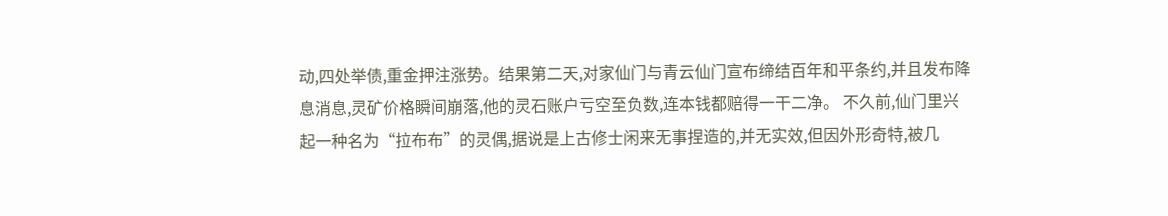动,四处举债,重金押注涨势。结果第二天,对家仙门与青云仙门宣布缔结百年和平条约,并且发布降息消息,灵矿价格瞬间崩落,他的灵石账户亏空至负数,连本钱都赔得一干二净。 不久前,仙门里兴起一种名为“拉布布”的灵偶,据说是上古修士闲来无事捏造的,并无实效,但因外形奇特,被几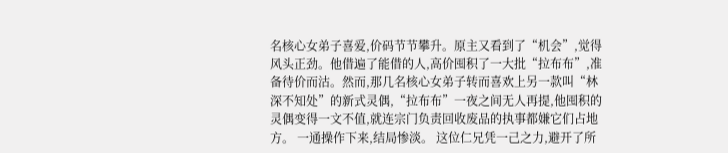名核心女弟子喜爱,价码节节攀升。原主又看到了“机会”,觉得风头正劲。他借遍了能借的人,高价囤积了一大批“拉布布”,准备待价而沽。然而,那几名核心女弟子转而喜欢上另一款叫“林深不知处”的新式灵偶,“拉布布”一夜之间无人再提,他囤积的灵偶变得一文不值,就连宗门负责回收废品的执事都嫌它们占地方。 一通操作下来,结局惨淡。 这位仁兄凭一己之力,避开了所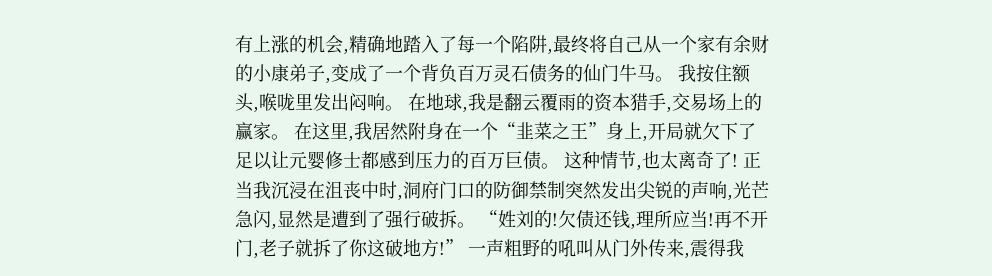有上涨的机会,精确地踏入了每一个陷阱,最终将自己从一个家有余财的小康弟子,变成了一个背负百万灵石债务的仙门牛马。 我按住额头,喉咙里发出闷响。 在地球,我是翻云覆雨的资本猎手,交易场上的赢家。 在这里,我居然附身在一个“韭菜之王”身上,开局就欠下了足以让元婴修士都感到压力的百万巨债。 这种情节,也太离奇了! 正当我沉浸在沮丧中时,洞府门口的防御禁制突然发出尖锐的声响,光芒急闪,显然是遭到了强行破拆。 “姓刘的!欠债还钱,理所应当!再不开门,老子就拆了你这破地方!” 一声粗野的吼叫从门外传来,震得我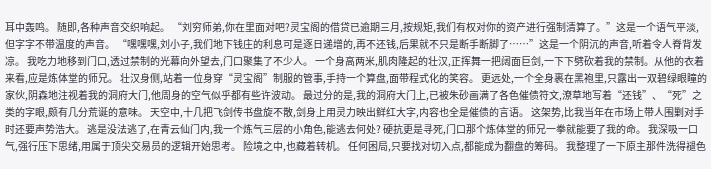耳中轰鸣。 随即,各种声音交织响起。 “刘穷师弟,你在里面对吧?灵宝阁的借贷已逾期三月,按规矩,我们有权对你的资产进行强制清算了。”这是一个语气平淡,但字字不带温度的声音。 “嘿嘿嘿,刘小子,我们地下钱庄的利息可是逐日递增的,再不还钱,后果就不只是断手断脚了……”这是一个阴沉的声音,听着令人脊背发凉。 我吃力地移到门口,透过禁制的光幕向外望去,门口聚集了不少人。 一个身高两米,肌肉隆起的壮汉,正挥舞一把阔面巨剑,一下下劈砍着我的禁制。从他的衣着来看,应是炼体堂的师兄。 壮汉身侧,站着一位身穿“灵宝阁”制服的管事,手持一个算盘,面带程式化的笑容。 更远处,一个全身裹在黑袍里,只露出一双碧绿眼瞳的家伙,阴森地注视着我的洞府大门,他周身的空气似乎都有些许波动。 最过分的是,我的洞府大门上,已被朱砂画满了各色催债符文,潦草地写着“还钱”、“死”之类的字眼,颇有几分荒诞的意味。 天空中,十几把飞剑传书盘旋不散,剑身上用灵力映出鲜红大字,内容也全是催债的言语。 这架势,比我当年在市场上带人围剿对手时还要声势浩大。 逃是没法逃了,在青云仙门内,我一个炼气三层的小角色,能逃去何处? 硬抗更是寻死,门口那个炼体堂的师兄一拳就能要了我的命。 我深吸一口气,强行压下思绪,用属于顶尖交易员的逻辑开始思考。 险境之中,也藏着转机。 任何困局,只要找对切入点,都能成为翻盘的筹码。 我整理了一下原主那件洗得褪色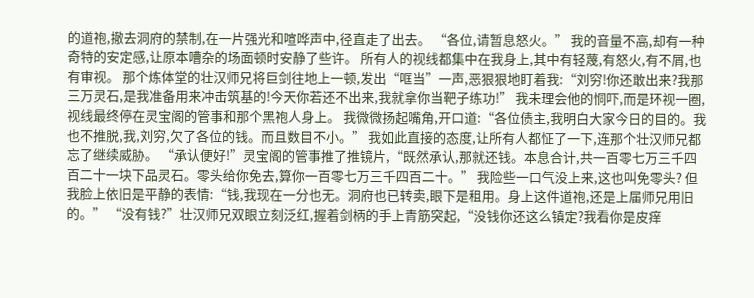的道袍,撤去洞府的禁制,在一片强光和喧哗声中,径直走了出去。 “各位,请暂息怒火。” 我的音量不高,却有一种奇特的安定感,让原本嘈杂的场面顿时安静了些许。 所有人的视线都集中在我身上,其中有轻蔑,有怒火,有不屑,也有审视。 那个炼体堂的壮汉师兄将巨剑往地上一顿,发出“哐当”一声,恶狠狠地盯着我:“刘穷!你还敢出来?我那三万灵石,是我准备用来冲击筑基的!今天你若还不出来,我就拿你当靶子练功!” 我未理会他的恫吓,而是环视一圈,视线最终停在灵宝阁的管事和那个黑袍人身上。 我微微扬起嘴角,开口道:“各位债主,我明白大家今日的目的。我也不推脱,我,刘穷,欠了各位的钱。而且数目不小。” 我如此直接的态度,让所有人都怔了一下,连那个壮汉师兄都忘了继续威胁。 “承认便好!”灵宝阁的管事推了推镜片,“既然承认,那就还钱。本息合计,共一百零七万三千四百二十一块下品灵石。零头给你免去,算你一百零七万三千四百二十。” 我险些一口气没上来,这也叫免零头? 但我脸上依旧是平静的表情:“钱,我现在一分也无。洞府也已转卖,眼下是租用。身上这件道袍,还是上届师兄用旧的。” “没有钱?”壮汉师兄双眼立刻泛红,握着剑柄的手上青筋突起,“没钱你还这么镇定?我看你是皮痒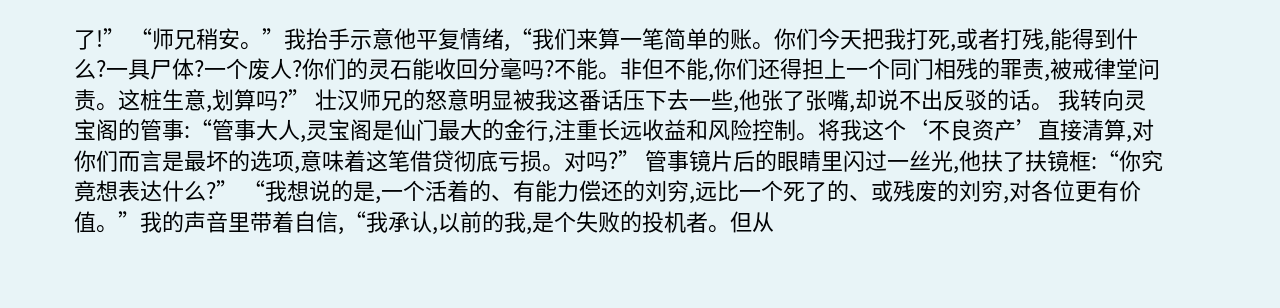了!” “师兄稍安。”我抬手示意他平复情绪,“我们来算一笔简单的账。你们今天把我打死,或者打残,能得到什么?一具尸体?一个废人?你们的灵石能收回分毫吗?不能。非但不能,你们还得担上一个同门相残的罪责,被戒律堂问责。这桩生意,划算吗?” 壮汉师兄的怒意明显被我这番话压下去一些,他张了张嘴,却说不出反驳的话。 我转向灵宝阁的管事:“管事大人,灵宝阁是仙门最大的金行,注重长远收益和风险控制。将我这个‘不良资产’直接清算,对你们而言是最坏的选项,意味着这笔借贷彻底亏损。对吗?” 管事镜片后的眼睛里闪过一丝光,他扶了扶镜框:“你究竟想表达什么?” “我想说的是,一个活着的、有能力偿还的刘穷,远比一个死了的、或残废的刘穷,对各位更有价值。”我的声音里带着自信,“我承认,以前的我,是个失败的投机者。但从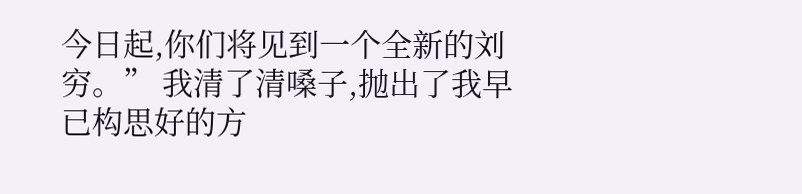今日起,你们将见到一个全新的刘穷。” 我清了清嗓子,抛出了我早已构思好的方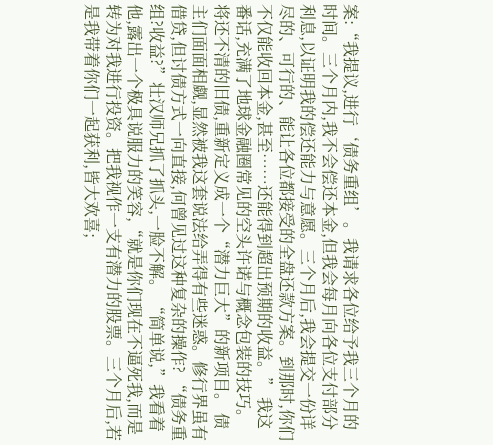案:“我提议,进行‘债务重组’。我请求各位给予我三个月的时间。三个月内,我不会偿还本金,但我会每月向各位支付部分利息,以证明我的偿还能力与意愿。三个月后,我会提交一份详尽的、可行的、能让各位都接受的全盘还款方案。到那时,你们不仅能收回本金,甚至……还能得到超出预期的收益。” 我这番话,充满了地球金融圈常见的空头许诺与概念包装的技巧。 将还不清的旧债,重新定义成一个“潜力巨大”的新项目。 债主们面面相觑,显然被我这套说法给弄得有些迷惑。修行界虽有借贷,但讨债方式一向直接,何曾见过这种复杂的操作? “债务重组?收益?”壮汉师兄抓了抓头,一脸不解。 “简单说,”我看着他,露出一个极具说服力的笑容,“就是你们现在不逼死我,而是转为对我进行投资。把我视作一支有潜力的股票。三个月后,若是我带着你们一起获利,皆大欢喜;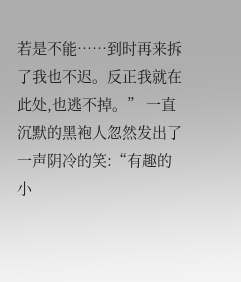若是不能……到时再来拆了我也不迟。反正我就在此处,也逃不掉。” 一直沉默的黑袍人忽然发出了一声阴冷的笑:“有趣的小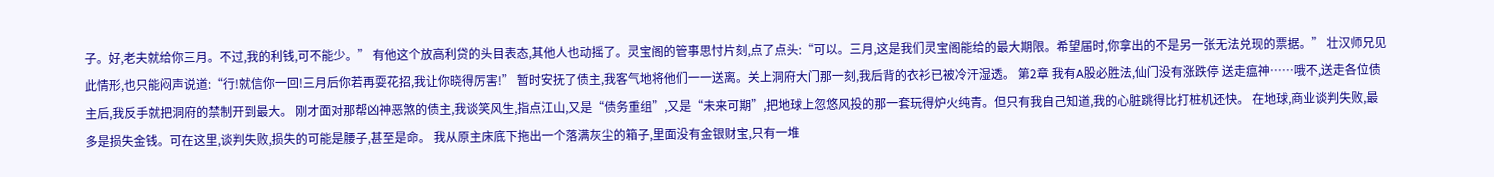子。好,老夫就给你三月。不过,我的利钱,可不能少。” 有他这个放高利贷的头目表态,其他人也动摇了。灵宝阁的管事思忖片刻,点了点头:“可以。三月,这是我们灵宝阁能给的最大期限。希望届时,你拿出的不是另一张无法兑现的票据。” 壮汉师兄见此情形,也只能闷声说道:“行!就信你一回!三月后你若再耍花招,我让你晓得厉害!” 暂时安抚了债主,我客气地将他们一一送离。关上洞府大门那一刻,我后背的衣衫已被冷汗湿透。 第2章 我有A股必胜法,仙门没有涨跌停 送走瘟神……哦不,送走各位债主后,我反手就把洞府的禁制开到最大。 刚才面对那帮凶神恶煞的债主,我谈笑风生,指点江山,又是“债务重组”,又是“未来可期”,把地球上忽悠风投的那一套玩得炉火纯青。但只有我自己知道,我的心脏跳得比打桩机还快。 在地球,商业谈判失败,最多是损失金钱。可在这里,谈判失败,损失的可能是腰子,甚至是命。 我从原主床底下拖出一个落满灰尘的箱子,里面没有金银财宝,只有一堆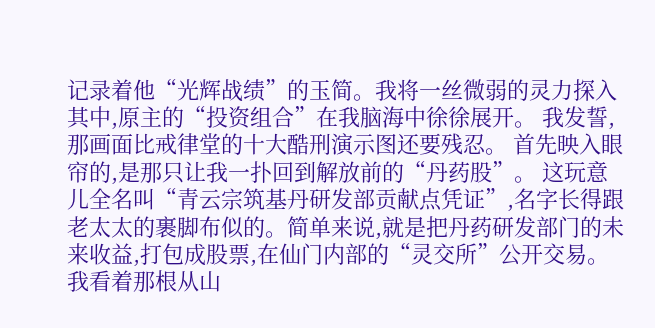记录着他“光辉战绩”的玉简。我将一丝微弱的灵力探入其中,原主的“投资组合”在我脑海中徐徐展开。 我发誓,那画面比戒律堂的十大酷刑演示图还要残忍。 首先映入眼帘的,是那只让我一扑回到解放前的“丹药股”。 这玩意儿全名叫“青云宗筑基丹研发部贡献点凭证”,名字长得跟老太太的裹脚布似的。简单来说,就是把丹药研发部门的未来收益,打包成股票,在仙门内部的“灵交所”公开交易。 我看着那根从山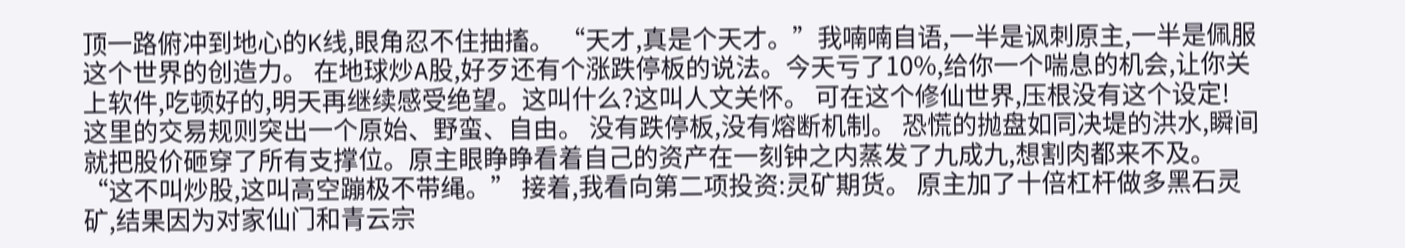顶一路俯冲到地心的K线,眼角忍不住抽搐。 “天才,真是个天才。”我喃喃自语,一半是讽刺原主,一半是佩服这个世界的创造力。 在地球炒A股,好歹还有个涨跌停板的说法。今天亏了10%,给你一个喘息的机会,让你关上软件,吃顿好的,明天再继续感受绝望。这叫什么?这叫人文关怀。 可在这个修仙世界,压根没有这个设定! 这里的交易规则突出一个原始、野蛮、自由。 没有跌停板,没有熔断机制。 恐慌的抛盘如同决堤的洪水,瞬间就把股价砸穿了所有支撑位。原主眼睁睁看着自己的资产在一刻钟之内蒸发了九成九,想割肉都来不及。 “这不叫炒股,这叫高空蹦极不带绳。” 接着,我看向第二项投资:灵矿期货。 原主加了十倍杠杆做多黑石灵矿,结果因为对家仙门和青云宗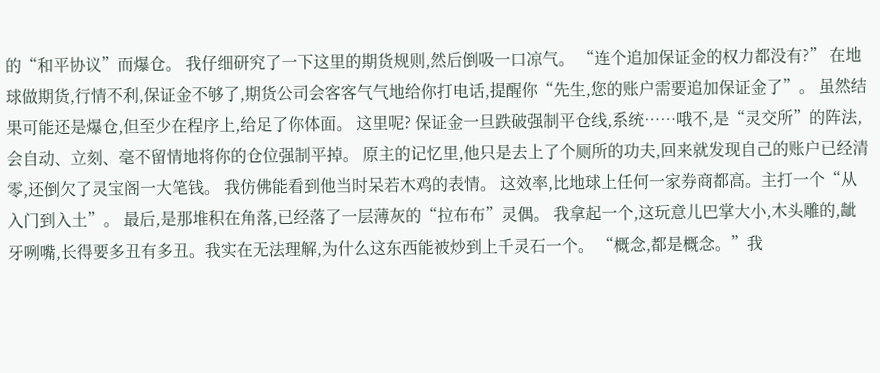的“和平协议”而爆仓。 我仔细研究了一下这里的期货规则,然后倒吸一口凉气。 “连个追加保证金的权力都没有?” 在地球做期货,行情不利,保证金不够了,期货公司会客客气气地给你打电话,提醒你“先生,您的账户需要追加保证金了”。 虽然结果可能还是爆仓,但至少在程序上,给足了你体面。 这里呢? 保证金一旦跌破强制平仓线,系统……哦不,是“灵交所”的阵法,会自动、立刻、毫不留情地将你的仓位强制平掉。 原主的记忆里,他只是去上了个厕所的功夫,回来就发现自己的账户已经清零,还倒欠了灵宝阁一大笔钱。 我仿佛能看到他当时呆若木鸡的表情。 这效率,比地球上任何一家券商都高。主打一个“从入门到入土”。 最后,是那堆积在角落,已经落了一层薄灰的“拉布布”灵偶。 我拿起一个,这玩意儿巴掌大小,木头雕的,龇牙咧嘴,长得要多丑有多丑。我实在无法理解,为什么这东西能被炒到上千灵石一个。 “概念,都是概念。”我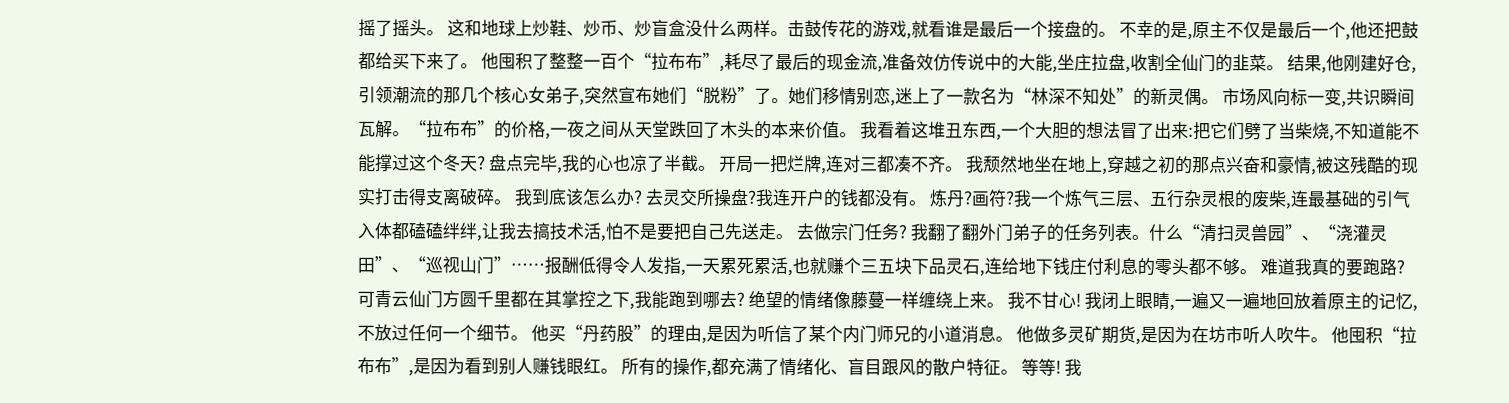摇了摇头。 这和地球上炒鞋、炒币、炒盲盒没什么两样。击鼓传花的游戏,就看谁是最后一个接盘的。 不幸的是,原主不仅是最后一个,他还把鼓都给买下来了。 他囤积了整整一百个“拉布布”,耗尽了最后的现金流,准备效仿传说中的大能,坐庄拉盘,收割全仙门的韭菜。 结果,他刚建好仓,引领潮流的那几个核心女弟子,突然宣布她们“脱粉”了。她们移情别恋,迷上了一款名为“林深不知处”的新灵偶。 市场风向标一变,共识瞬间瓦解。“拉布布”的价格,一夜之间从天堂跌回了木头的本来价值。 我看着这堆丑东西,一个大胆的想法冒了出来:把它们劈了当柴烧,不知道能不能撑过这个冬天? 盘点完毕,我的心也凉了半截。 开局一把烂牌,连对三都凑不齐。 我颓然地坐在地上,穿越之初的那点兴奋和豪情,被这残酷的现实打击得支离破碎。 我到底该怎么办? 去灵交所操盘?我连开户的钱都没有。 炼丹?画符?我一个炼气三层、五行杂灵根的废柴,连最基础的引气入体都磕磕绊绊,让我去搞技术活,怕不是要把自己先送走。 去做宗门任务? 我翻了翻外门弟子的任务列表。什么“清扫灵兽园”、“浇灌灵田”、“巡视山门”……报酬低得令人发指,一天累死累活,也就赚个三五块下品灵石,连给地下钱庄付利息的零头都不够。 难道我真的要跑路?可青云仙门方圆千里都在其掌控之下,我能跑到哪去? 绝望的情绪像藤蔓一样缠绕上来。 我不甘心! 我闭上眼睛,一遍又一遍地回放着原主的记忆,不放过任何一个细节。 他买“丹药股”的理由,是因为听信了某个内门师兄的小道消息。 他做多灵矿期货,是因为在坊市听人吹牛。 他囤积“拉布布”,是因为看到别人赚钱眼红。 所有的操作,都充满了情绪化、盲目跟风的散户特征。 等等! 我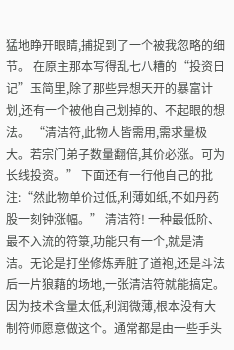猛地睁开眼睛,捕捉到了一个被我忽略的细节。 在原主那本写得乱七八糟的“投资日记”玉简里,除了那些异想天开的暴富计划,还有一个被他自己划掉的、不起眼的想法。 “清洁符,此物人皆需用,需求量极大。若宗门弟子数量翻倍,其价必涨。可为长线投资。” 下面还有一行他自己的批注:“然此物单价过低,利薄如纸,不如丹药股一刻钟涨幅。” 清洁符! 一种最低阶、最不入流的符箓,功能只有一个,就是清洁。无论是打坐修炼弄脏了道袍,还是斗法后一片狼藉的场地,一张清洁符就能搞定。 因为技术含量太低,利润微薄,根本没有大制符师愿意做这个。通常都是由一些手头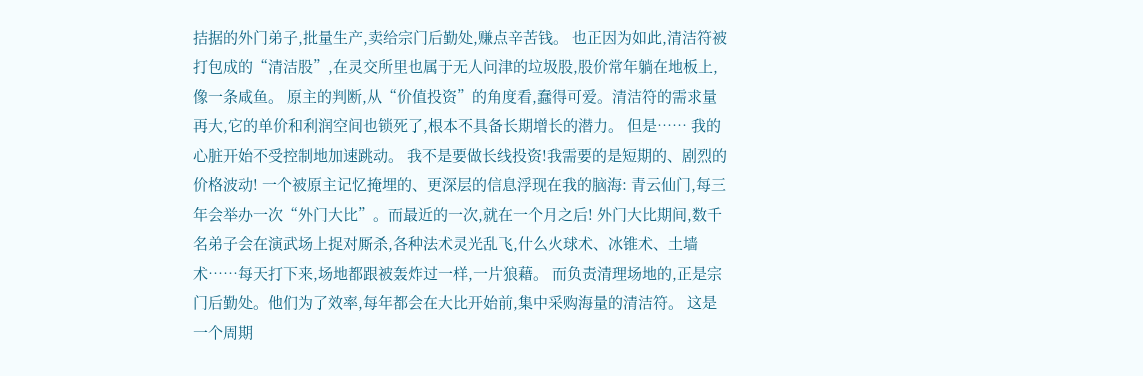拮据的外门弟子,批量生产,卖给宗门后勤处,赚点辛苦钱。 也正因为如此,清洁符被打包成的“清洁股”,在灵交所里也属于无人问津的垃圾股,股价常年躺在地板上,像一条咸鱼。 原主的判断,从“价值投资”的角度看,蠢得可爱。清洁符的需求量再大,它的单价和利润空间也锁死了,根本不具备长期增长的潜力。 但是…… 我的心脏开始不受控制地加速跳动。 我不是要做长线投资!我需要的是短期的、剧烈的价格波动! 一个被原主记忆掩埋的、更深层的信息浮现在我的脑海: 青云仙门,每三年会举办一次“外门大比”。而最近的一次,就在一个月之后! 外门大比期间,数千名弟子会在演武场上捉对厮杀,各种法术灵光乱飞,什么火球术、冰锥术、土墙术……每天打下来,场地都跟被轰炸过一样,一片狼藉。 而负责清理场地的,正是宗门后勤处。他们为了效率,每年都会在大比开始前,集中采购海量的清洁符。 这是一个周期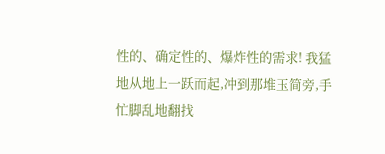性的、确定性的、爆炸性的需求! 我猛地从地上一跃而起,冲到那堆玉简旁,手忙脚乱地翻找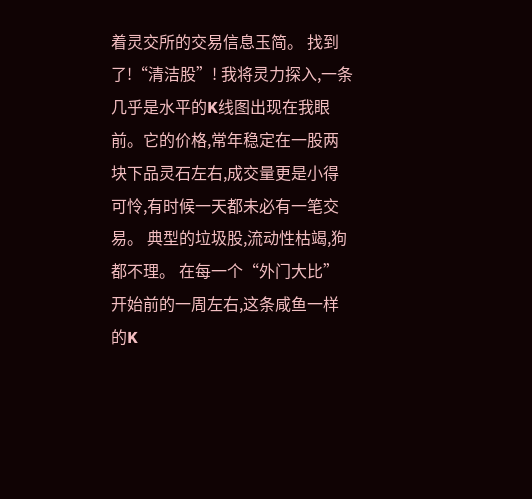着灵交所的交易信息玉简。 找到了!“清洁股”! 我将灵力探入,一条几乎是水平的K线图出现在我眼前。它的价格,常年稳定在一股两块下品灵石左右,成交量更是小得可怜,有时候一天都未必有一笔交易。 典型的垃圾股,流动性枯竭,狗都不理。 在每一个“外门大比”开始前的一周左右,这条咸鱼一样的K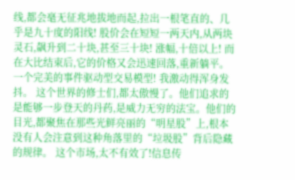线,都会毫无征兆地拔地而起,拉出一根笔直的、几乎是九十度的阳线! 股价会在短短一两天内,从两块灵石,飙升到二十块,甚至三十块! 涨幅,十倍以上! 而在大比结束后,它的价格又会迅速回落,重新躺平。 一个完美的事件驱动型交易模型! 我激动得浑身发抖。 这个世界的修士们,都太傲慢了。他们追求的是能够一步登天的丹药,是威力无穷的法宝。他们的目光,都聚焦在那些光鲜亮丽的“明星股”上,根本没有人会注意到这种角落里的“垃圾股”背后隐藏的规律。 这个市场,太不有效了!信息传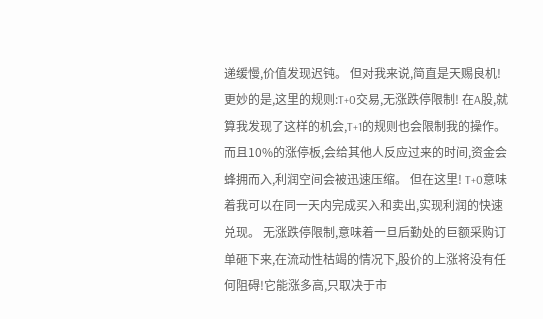递缓慢,价值发现迟钝。 但对我来说,简直是天赐良机! 更妙的是,这里的规则:T+0交易,无涨跌停限制! 在A股,就算我发现了这样的机会,T+1的规则也会限制我的操作。而且10%的涨停板,会给其他人反应过来的时间,资金会蜂拥而入,利润空间会被迅速压缩。 但在这里! T+0意味着我可以在同一天内完成买入和卖出,实现利润的快速兑现。 无涨跌停限制,意味着一旦后勤处的巨额采购订单砸下来,在流动性枯竭的情况下,股价的上涨将没有任何阻碍!它能涨多高,只取决于市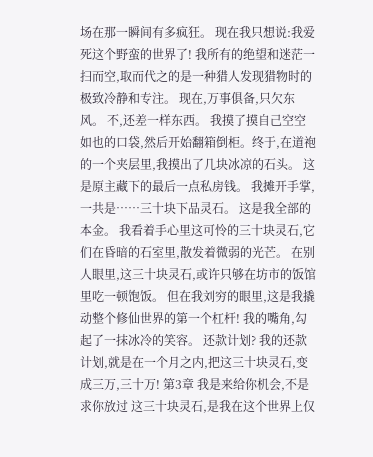场在那一瞬间有多疯狂。 现在我只想说:我爱死这个野蛮的世界了! 我所有的绝望和迷茫一扫而空,取而代之的是一种猎人发现猎物时的极致冷静和专注。 现在,万事俱备,只欠东风。 不,还差一样东西。 我摸了摸自己空空如也的口袋,然后开始翻箱倒柜。终于,在道袍的一个夹层里,我摸出了几块冰凉的石头。 这是原主藏下的最后一点私房钱。 我摊开手掌,一共是……三十块下品灵石。 这是我全部的本金。 我看着手心里这可怜的三十块灵石,它们在昏暗的石室里,散发着微弱的光芒。 在别人眼里,这三十块灵石,或许只够在坊市的饭馆里吃一顿饱饭。 但在我刘穷的眼里,这是我撬动整个修仙世界的第一个杠杆! 我的嘴角,勾起了一抹冰冷的笑容。 还款计划? 我的还款计划,就是在一个月之内,把这三十块灵石,变成三万,三十万! 第3章 我是来给你机会,不是求你放过 这三十块灵石,是我在这个世界上仅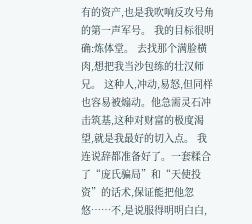有的资产,也是我吹响反攻号角的第一声军号。 我的目标很明确:炼体堂。 去找那个满脸横肉,想把我当沙包练的壮汉师兄。 这种人,冲动,易怒,但同样也容易被煽动。他急需灵石冲击筑基,这种对财富的极度渴望,就是我最好的切入点。 我连说辞都准备好了。一套糅合了“庞氏骗局”和“天使投资”的话术,保证能把他忽悠……不,是说服得明明白白,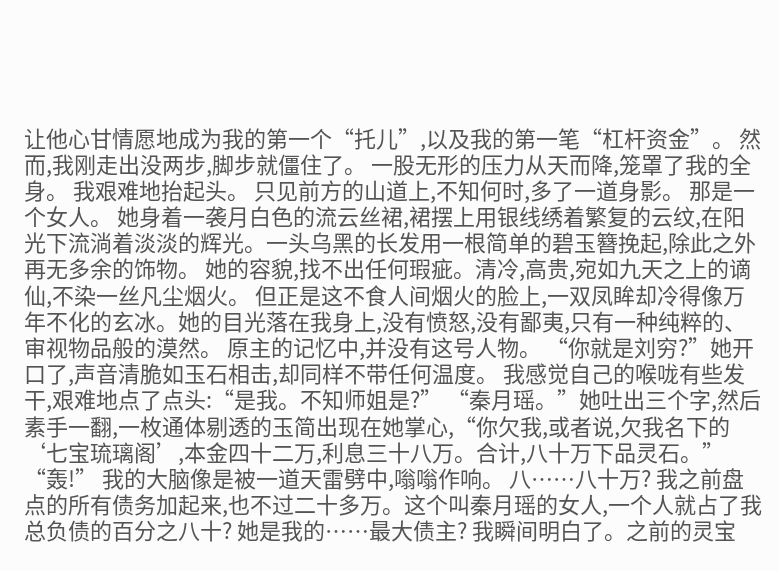让他心甘情愿地成为我的第一个“托儿”,以及我的第一笔“杠杆资金”。 然而,我刚走出没两步,脚步就僵住了。 一股无形的压力从天而降,笼罩了我的全身。 我艰难地抬起头。 只见前方的山道上,不知何时,多了一道身影。 那是一个女人。 她身着一袭月白色的流云丝裙,裙摆上用银线绣着繁复的云纹,在阳光下流淌着淡淡的辉光。一头乌黑的长发用一根简单的碧玉簪挽起,除此之外再无多余的饰物。 她的容貌,找不出任何瑕疵。清冷,高贵,宛如九天之上的谪仙,不染一丝凡尘烟火。 但正是这不食人间烟火的脸上,一双凤眸却冷得像万年不化的玄冰。她的目光落在我身上,没有愤怒,没有鄙夷,只有一种纯粹的、审视物品般的漠然。 原主的记忆中,并没有这号人物。 “你就是刘穷?”她开口了,声音清脆如玉石相击,却同样不带任何温度。 我感觉自己的喉咙有些发干,艰难地点了点头:“是我。不知师姐是?” “秦月瑶。”她吐出三个字,然后素手一翻,一枚通体剔透的玉简出现在她掌心,“你欠我,或者说,欠我名下的‘七宝琉璃阁’,本金四十二万,利息三十八万。合计,八十万下品灵石。” “轰!” 我的大脑像是被一道天雷劈中,嗡嗡作响。 八……八十万? 我之前盘点的所有债务加起来,也不过二十多万。这个叫秦月瑶的女人,一个人就占了我总负债的百分之八十? 她是我的……最大债主? 我瞬间明白了。之前的灵宝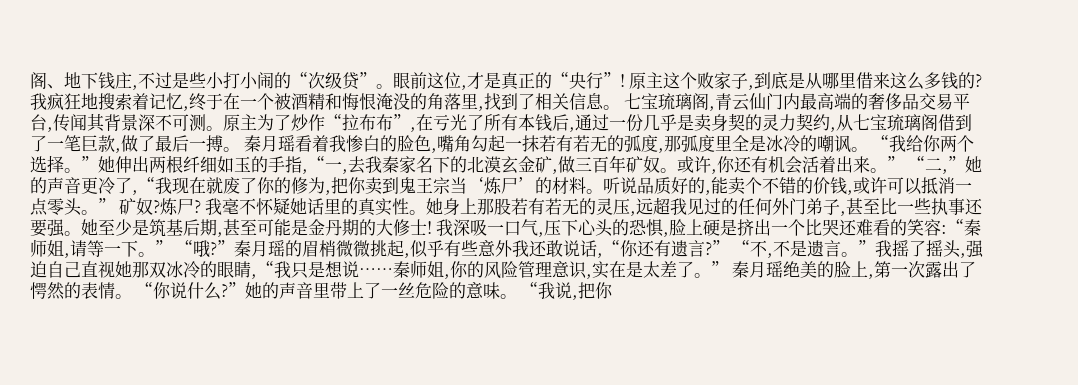阁、地下钱庄,不过是些小打小闹的“次级贷”。眼前这位,才是真正的“央行”! 原主这个败家子,到底是从哪里借来这么多钱的?我疯狂地搜索着记忆,终于在一个被酒精和悔恨淹没的角落里,找到了相关信息。 七宝琉璃阁,青云仙门内最高端的奢侈品交易平台,传闻其背景深不可测。原主为了炒作“拉布布”,在亏光了所有本钱后,通过一份几乎是卖身契的灵力契约,从七宝琉璃阁借到了一笔巨款,做了最后一搏。 秦月瑶看着我惨白的脸色,嘴角勾起一抹若有若无的弧度,那弧度里全是冰冷的嘲讽。 “我给你两个选择。”她伸出两根纤细如玉的手指,“一,去我秦家名下的北漠玄金矿,做三百年矿奴。或许,你还有机会活着出来。” “二,”她的声音更冷了,“我现在就废了你的修为,把你卖到鬼王宗当‘炼尸’的材料。听说品质好的,能卖个不错的价钱,或许可以抵消一点零头。” 矿奴?炼尸? 我毫不怀疑她话里的真实性。她身上那股若有若无的灵压,远超我见过的任何外门弟子,甚至比一些执事还要强。她至少是筑基后期,甚至可能是金丹期的大修士! 我深吸一口气,压下心头的恐惧,脸上硬是挤出一个比哭还难看的笑容:“秦师姐,请等一下。” “哦?”秦月瑶的眉梢微微挑起,似乎有些意外我还敢说话,“你还有遗言?” “不,不是遗言。”我摇了摇头,强迫自己直视她那双冰冷的眼睛,“我只是想说……秦师姐,你的风险管理意识,实在是太差了。” 秦月瑶绝美的脸上,第一次露出了愕然的表情。 “你说什么?”她的声音里带上了一丝危险的意味。 “我说,把你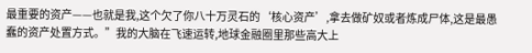最重要的资产——也就是我,这个欠了你八十万灵石的‘核心资产’,拿去做矿奴或者炼成尸体,这是最愚蠢的资产处置方式。”我的大脑在飞速运转,地球金融圈里那些高大上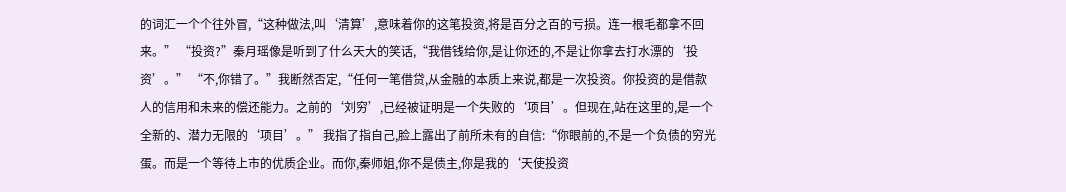的词汇一个个往外冒,“这种做法,叫‘清算’,意味着你的这笔投资,将是百分之百的亏损。连一根毛都拿不回来。” “投资?”秦月瑶像是听到了什么天大的笑话,“我借钱给你,是让你还的,不是让你拿去打水漂的‘投资’。” “不,你错了。”我断然否定,“任何一笔借贷,从金融的本质上来说,都是一次投资。你投资的是借款人的信用和未来的偿还能力。之前的‘刘穷’,已经被证明是一个失败的‘项目’。但现在,站在这里的,是一个全新的、潜力无限的‘项目’。” 我指了指自己,脸上露出了前所未有的自信:“你眼前的,不是一个负债的穷光蛋。而是一个等待上市的优质企业。而你,秦师姐,你不是债主,你是我的‘天使投资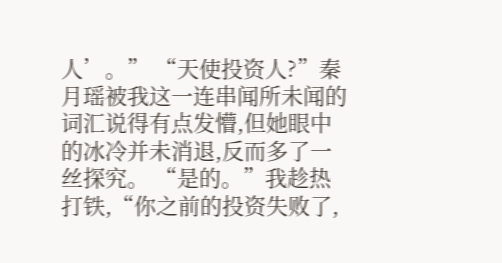人’。” “天使投资人?”秦月瑶被我这一连串闻所未闻的词汇说得有点发懵,但她眼中的冰冷并未消退,反而多了一丝探究。 “是的。”我趁热打铁,“你之前的投资失败了,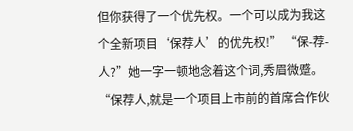但你获得了一个优先权。一个可以成为我这个全新项目‘保荐人’的优先权!” “保-荐-人?”她一字一顿地念着这个词,秀眉微蹙。 “保荐人,就是一个项目上市前的首席合作伙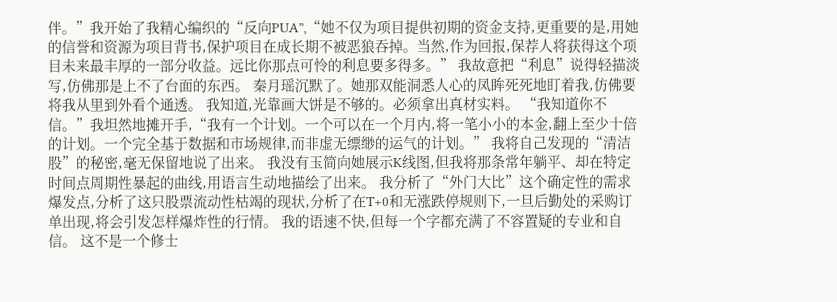伴。”我开始了我精心编织的“反向PUA”,“她不仅为项目提供初期的资金支持,更重要的是,用她的信誉和资源为项目背书,保护项目在成长期不被恶狼吞掉。当然,作为回报,保荐人将获得这个项目未来最丰厚的一部分收益。远比你那点可怜的利息要多得多。” 我故意把“利息”说得轻描淡写,仿佛那是上不了台面的东西。 秦月瑶沉默了。她那双能洞悉人心的凤眸死死地盯着我,仿佛要将我从里到外看个通透。 我知道,光靠画大饼是不够的。必须拿出真材实料。 “我知道你不信。”我坦然地摊开手,“我有一个计划。一个可以在一个月内,将一笔小小的本金,翻上至少十倍的计划。一个完全基于数据和市场规律,而非虚无缥缈的运气的计划。” 我将自己发现的“清洁股”的秘密,毫无保留地说了出来。 我没有玉简向她展示K线图,但我将那条常年躺平、却在特定时间点周期性暴起的曲线,用语言生动地描绘了出来。 我分析了“外门大比”这个确定性的需求爆发点,分析了这只股票流动性枯竭的现状,分析了在T+0和无涨跌停规则下,一旦后勤处的采购订单出现,将会引发怎样爆炸性的行情。 我的语速不快,但每一个字都充满了不容置疑的专业和自信。 这不是一个修士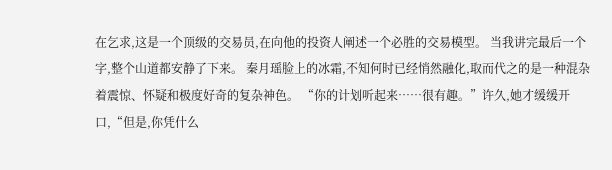在乞求,这是一个顶级的交易员,在向他的投资人阐述一个必胜的交易模型。 当我讲完最后一个字,整个山道都安静了下来。 秦月瑶脸上的冰霜,不知何时已经悄然融化,取而代之的是一种混杂着震惊、怀疑和极度好奇的复杂神色。 “你的计划听起来……很有趣。”许久,她才缓缓开口,“但是,你凭什么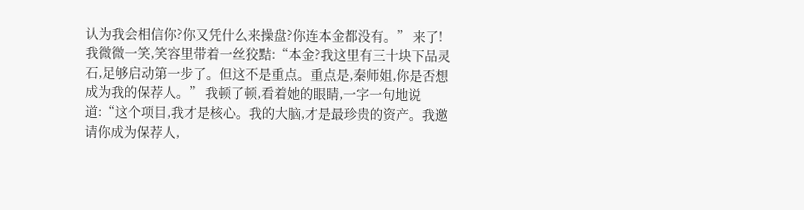认为我会相信你?你又凭什么来操盘?你连本金都没有。” 来了! 我微微一笑,笑容里带着一丝狡黠:“本金?我这里有三十块下品灵石,足够启动第一步了。但这不是重点。重点是,秦师姐,你是否想成为我的保荐人。” 我顿了顿,看着她的眼睛,一字一句地说道:“这个项目,我才是核心。我的大脑,才是最珍贵的资产。我邀请你成为保荐人,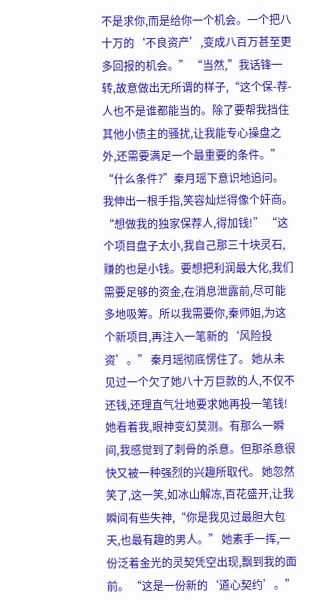不是求你,而是给你一个机会。一个把八十万的‘不良资产’,变成八百万甚至更多回报的机会。” “当然,”我话锋一转,故意做出无所谓的样子,“这个保-荐-人也不是谁都能当的。除了要帮我挡住其他小债主的骚扰,让我能专心操盘之外,还需要满足一个最重要的条件。” “什么条件?”秦月瑶下意识地追问。 我伸出一根手指,笑容灿烂得像个奸商。 “想做我的独家保荐人,得加钱!” “这个项目盘子太小,我自己那三十块灵石,赚的也是小钱。要想把利润最大化,我们需要足够的资金,在消息泄露前,尽可能多地吸筹。所以我需要你,秦师姐,为这个新项目,再注入一笔新的‘风险投资’。” 秦月瑶彻底愣住了。 她从未见过一个欠了她八十万巨款的人,不仅不还钱,还理直气壮地要求她再投一笔钱! 她看着我,眼神变幻莫测。有那么一瞬间,我感觉到了刺骨的杀意。但那杀意很快又被一种强烈的兴趣所取代。 她忽然笑了,这一笑,如冰山解冻,百花盛开,让我瞬间有些失神,“你是我见过最胆大包天,也最有趣的男人。” 她素手一挥,一份泛着金光的灵契凭空出现,飘到我的面前。 “这是一份新的‘道心契约’。”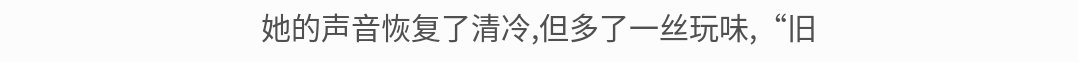她的声音恢复了清冷,但多了一丝玩味,“旧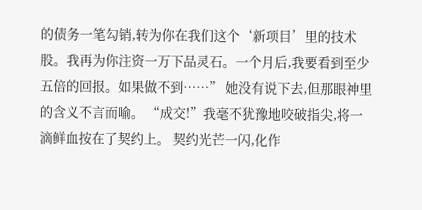的债务一笔勾销,转为你在我们这个‘新项目’里的技术股。我再为你注资一万下品灵石。一个月后,我要看到至少五倍的回报。如果做不到……” 她没有说下去,但那眼神里的含义不言而喻。 “成交!”我毫不犹豫地咬破指尖,将一滴鲜血按在了契约上。 契约光芒一闪,化作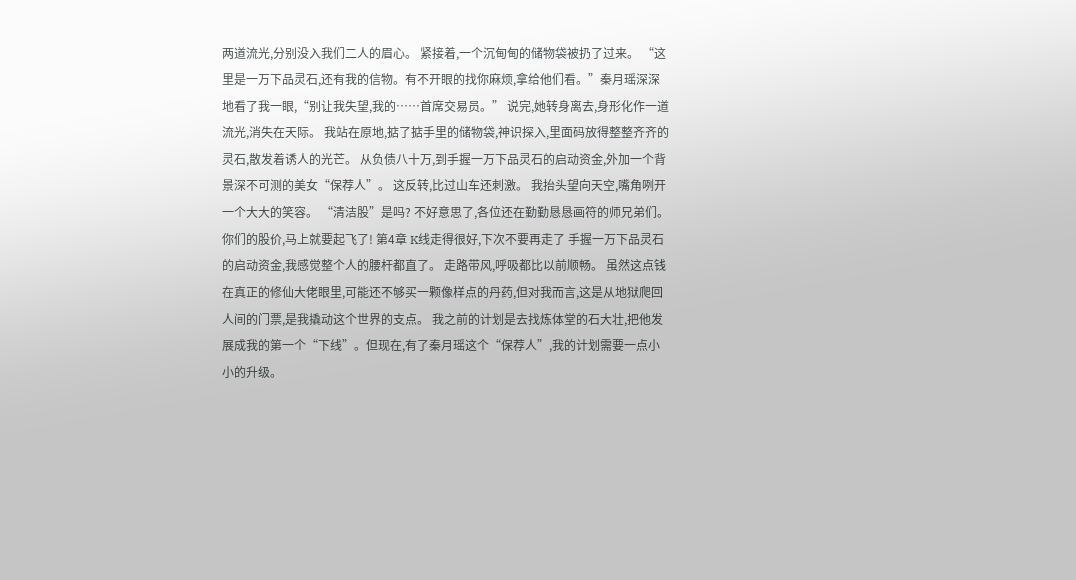两道流光,分别没入我们二人的眉心。 紧接着,一个沉甸甸的储物袋被扔了过来。 “这里是一万下品灵石,还有我的信物。有不开眼的找你麻烦,拿给他们看。”秦月瑶深深地看了我一眼,“别让我失望,我的……首席交易员。” 说完,她转身离去,身形化作一道流光,消失在天际。 我站在原地,掂了掂手里的储物袋,神识探入,里面码放得整整齐齐的灵石,散发着诱人的光芒。 从负债八十万,到手握一万下品灵石的启动资金,外加一个背景深不可测的美女“保荐人”。 这反转,比过山车还刺激。 我抬头望向天空,嘴角咧开一个大大的笑容。 “清洁股”是吗? 不好意思了,各位还在勤勤恳恳画符的师兄弟们。 你们的股价,马上就要起飞了! 第4章 K线走得很好,下次不要再走了 手握一万下品灵石的启动资金,我感觉整个人的腰杆都直了。 走路带风,呼吸都比以前顺畅。 虽然这点钱在真正的修仙大佬眼里,可能还不够买一颗像样点的丹药,但对我而言,这是从地狱爬回人间的门票,是我撬动这个世界的支点。 我之前的计划是去找炼体堂的石大壮,把他发展成我的第一个“下线”。但现在,有了秦月瑶这个“保荐人”,我的计划需要一点小小的升级。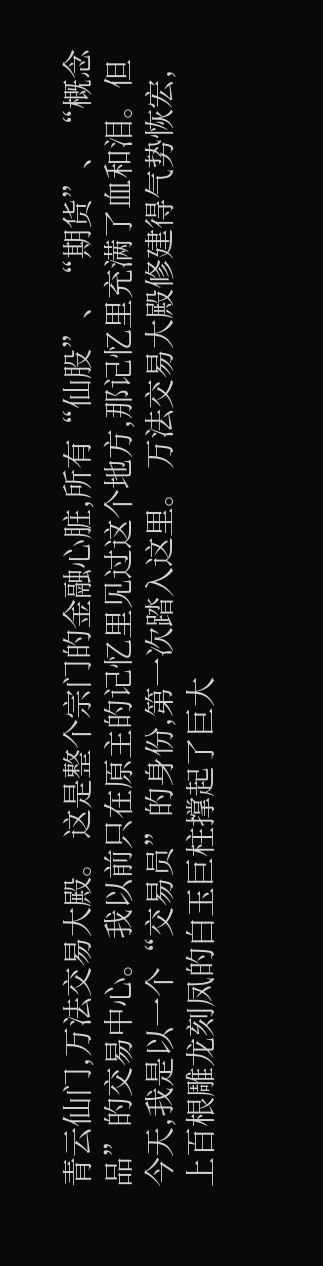青云仙门,万法交易大殿。 这是整个宗门的金融心脏,所有“仙股”、“期货”、“概念品”的交易中心。 我以前只在原主的记忆里见过这个地方,那记忆里充满了血和泪。但今天,我是以一个“交易员”的身份,第一次踏入这里。 万法交易大殿修建得气势恢宏,上百根雕龙刻凤的白玉巨柱撑起了巨大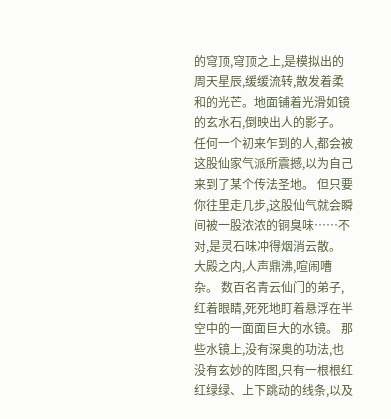的穹顶,穹顶之上,是模拟出的周天星辰,缓缓流转,散发着柔和的光芒。地面铺着光滑如镜的玄水石,倒映出人的影子。 任何一个初来乍到的人,都会被这股仙家气派所震撼,以为自己来到了某个传法圣地。 但只要你往里走几步,这股仙气就会瞬间被一股浓浓的铜臭味……不对,是灵石味冲得烟消云散。 大殿之内,人声鼎沸,喧闹嘈杂。 数百名青云仙门的弟子,红着眼睛,死死地盯着悬浮在半空中的一面面巨大的水镜。 那些水镜上,没有深奥的功法,也没有玄妙的阵图,只有一根根红红绿绿、上下跳动的线条,以及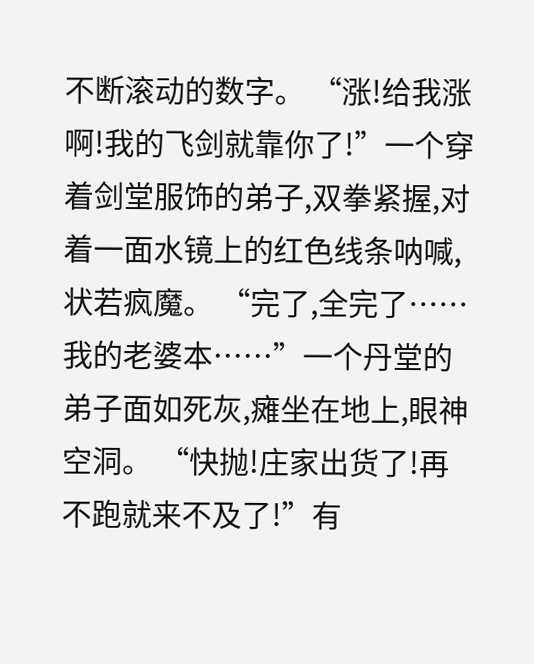不断滚动的数字。 “涨!给我涨啊!我的飞剑就靠你了!”一个穿着剑堂服饰的弟子,双拳紧握,对着一面水镜上的红色线条呐喊,状若疯魔。 “完了,全完了……我的老婆本……”一个丹堂的弟子面如死灰,瘫坐在地上,眼神空洞。 “快抛!庄家出货了!再不跑就来不及了!”有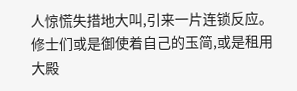人惊慌失措地大叫,引来一片连锁反应。 修士们或是御使着自己的玉简,或是租用大殿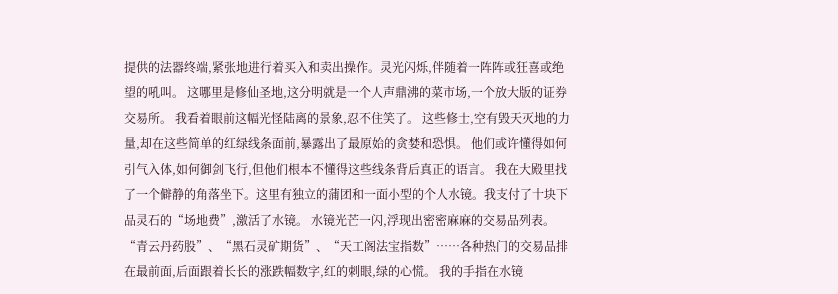提供的法器终端,紧张地进行着买入和卖出操作。灵光闪烁,伴随着一阵阵或狂喜或绝望的吼叫。 这哪里是修仙圣地,这分明就是一个人声鼎沸的菜市场,一个放大版的证券交易所。 我看着眼前这幅光怪陆离的景象,忍不住笑了。 这些修士,空有毁天灭地的力量,却在这些简单的红绿线条面前,暴露出了最原始的贪婪和恐惧。 他们或许懂得如何引气入体,如何御剑飞行,但他们根本不懂得这些线条背后真正的语言。 我在大殿里找了一个僻静的角落坐下。这里有独立的蒲团和一面小型的个人水镜。我支付了十块下品灵石的“场地费”,激活了水镜。 水镜光芒一闪,浮现出密密麻麻的交易品列表。 “青云丹药股”、“黑石灵矿期货”、“天工阁法宝指数”……各种热门的交易品排在最前面,后面跟着长长的涨跌幅数字,红的刺眼,绿的心慌。 我的手指在水镜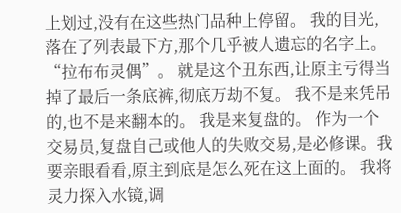上划过,没有在这些热门品种上停留。 我的目光,落在了列表最下方,那个几乎被人遗忘的名字上。 “拉布布灵偶”。 就是这个丑东西,让原主亏得当掉了最后一条底裤,彻底万劫不复。 我不是来凭吊的,也不是来翻本的。 我是来复盘的。 作为一个交易员,复盘自己或他人的失败交易,是必修课。我要亲眼看看,原主到底是怎么死在这上面的。 我将灵力探入水镜,调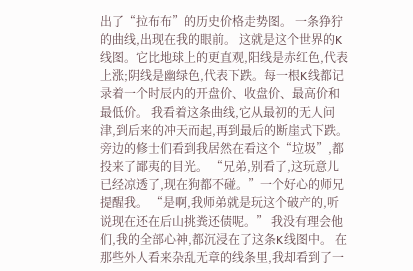出了“拉布布”的历史价格走势图。 一条狰狞的曲线,出现在我的眼前。 这就是这个世界的K线图。它比地球上的更直观,阳线是赤红色,代表上涨;阴线是幽绿色,代表下跌。每一根K线都记录着一个时辰内的开盘价、收盘价、最高价和最低价。 我看着这条曲线,它从最初的无人问津,到后来的冲天而起,再到最后的断崖式下跌。 旁边的修士们看到我居然在看这个“垃圾”,都投来了鄙夷的目光。 “兄弟,别看了,这玩意儿已经凉透了,现在狗都不碰。”一个好心的师兄提醒我。 “是啊,我师弟就是玩这个破产的,听说现在还在后山挑粪还债呢。” 我没有理会他们,我的全部心神,都沉浸在了这条K线图中。 在那些外人看来杂乱无章的线条里,我却看到了一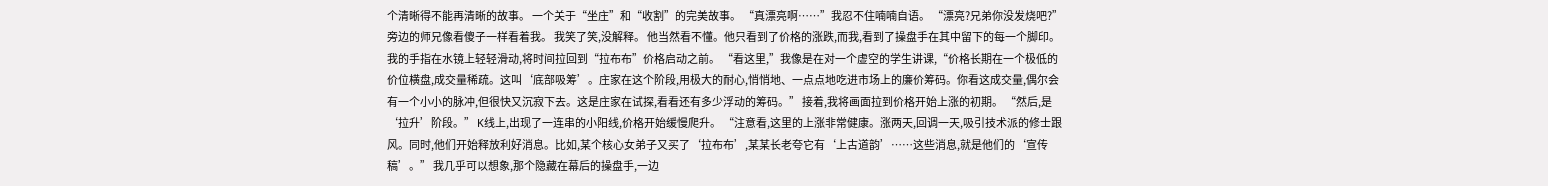个清晰得不能再清晰的故事。 一个关于“坐庄”和“收割”的完美故事。 “真漂亮啊……”我忍不住喃喃自语。 “漂亮?兄弟你没发烧吧?”旁边的师兄像看傻子一样看着我。 我笑了笑,没解释。 他当然看不懂。他只看到了价格的涨跌,而我,看到了操盘手在其中留下的每一个脚印。 我的手指在水镜上轻轻滑动,将时间拉回到“拉布布”价格启动之前。 “看这里,”我像是在对一个虚空的学生讲课,“价格长期在一个极低的价位横盘,成交量稀疏。这叫‘底部吸筹’。庄家在这个阶段,用极大的耐心,悄悄地、一点点地吃进市场上的廉价筹码。你看这成交量,偶尔会有一个小小的脉冲,但很快又沉寂下去。这是庄家在试探,看看还有多少浮动的筹码。” 接着,我将画面拉到价格开始上涨的初期。 “然后,是‘拉升’阶段。” K线上,出现了一连串的小阳线,价格开始缓慢爬升。 “注意看,这里的上涨非常健康。涨两天,回调一天,吸引技术派的修士跟风。同时,他们开始释放利好消息。比如,某个核心女弟子又买了‘拉布布’,某某长老夸它有‘上古道韵’……这些消息,就是他们的‘宣传稿’。” 我几乎可以想象,那个隐藏在幕后的操盘手,一边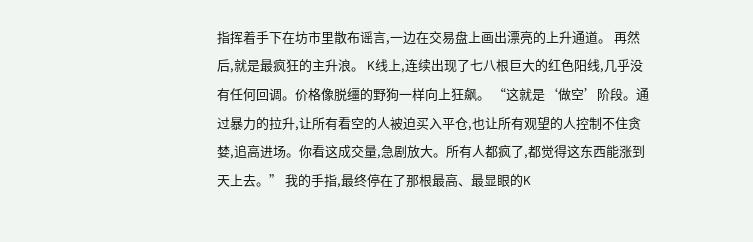指挥着手下在坊市里散布谣言,一边在交易盘上画出漂亮的上升通道。 再然后,就是最疯狂的主升浪。 K线上,连续出现了七八根巨大的红色阳线,几乎没有任何回调。价格像脱缰的野狗一样向上狂飙。 “这就是‘做空’阶段。通过暴力的拉升,让所有看空的人被迫买入平仓,也让所有观望的人控制不住贪婪,追高进场。你看这成交量,急剧放大。所有人都疯了,都觉得这东西能涨到天上去。” 我的手指,最终停在了那根最高、最显眼的K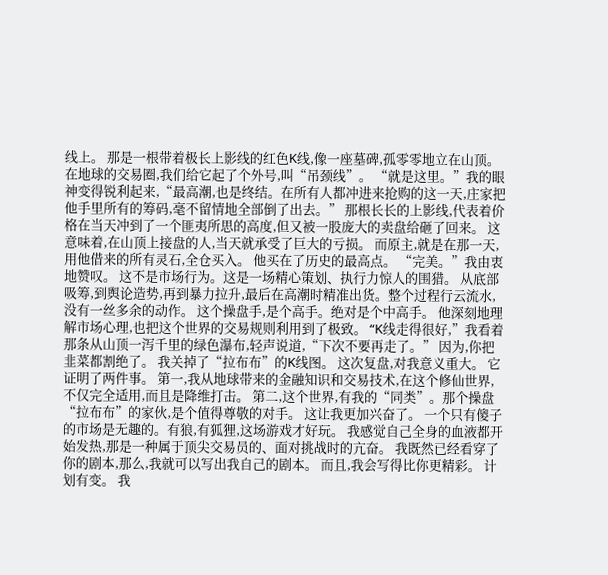线上。 那是一根带着极长上影线的红色K线,像一座墓碑,孤零零地立在山顶。 在地球的交易圈,我们给它起了个外号,叫“吊颈线”。 “就是这里。”我的眼神变得锐利起来,“最高潮,也是终结。在所有人都冲进来抢购的这一天,庄家把他手里所有的筹码,毫不留情地全部倒了出去。” 那根长长的上影线,代表着价格在当天冲到了一个匪夷所思的高度,但又被一股庞大的卖盘给砸了回来。 这意味着,在山顶上接盘的人,当天就承受了巨大的亏损。 而原主,就是在那一天,用他借来的所有灵石,全仓买入。 他买在了历史的最高点。 “完美。”我由衷地赞叹。 这不是市场行为。这是一场精心策划、执行力惊人的围猎。 从底部吸筹,到舆论造势,再到暴力拉升,最后在高潮时精准出货。整个过程行云流水,没有一丝多余的动作。 这个操盘手,是个高手。绝对是个中高手。 他深刻地理解市场心理,也把这个世界的交易规则利用到了极致。 “K线走得很好,”我看着那条从山顶一泻千里的绿色瀑布,轻声说道,“下次不要再走了。” 因为,你把韭菜都割绝了。 我关掉了“拉布布”的K线图。 这次复盘,对我意义重大。 它证明了两件事。 第一,我从地球带来的金融知识和交易技术,在这个修仙世界,不仅完全适用,而且是降维打击。 第二,这个世界,有我的“同类”。那个操盘“拉布布”的家伙,是个值得尊敬的对手。 这让我更加兴奋了。 一个只有傻子的市场是无趣的。有狼,有狐狸,这场游戏才好玩。 我感觉自己全身的血液都开始发热,那是一种属于顶尖交易员的、面对挑战时的亢奋。 我既然已经看穿了你的剧本,那么,我就可以写出我自己的剧本。 而且,我会写得比你更精彩。 计划有变。 我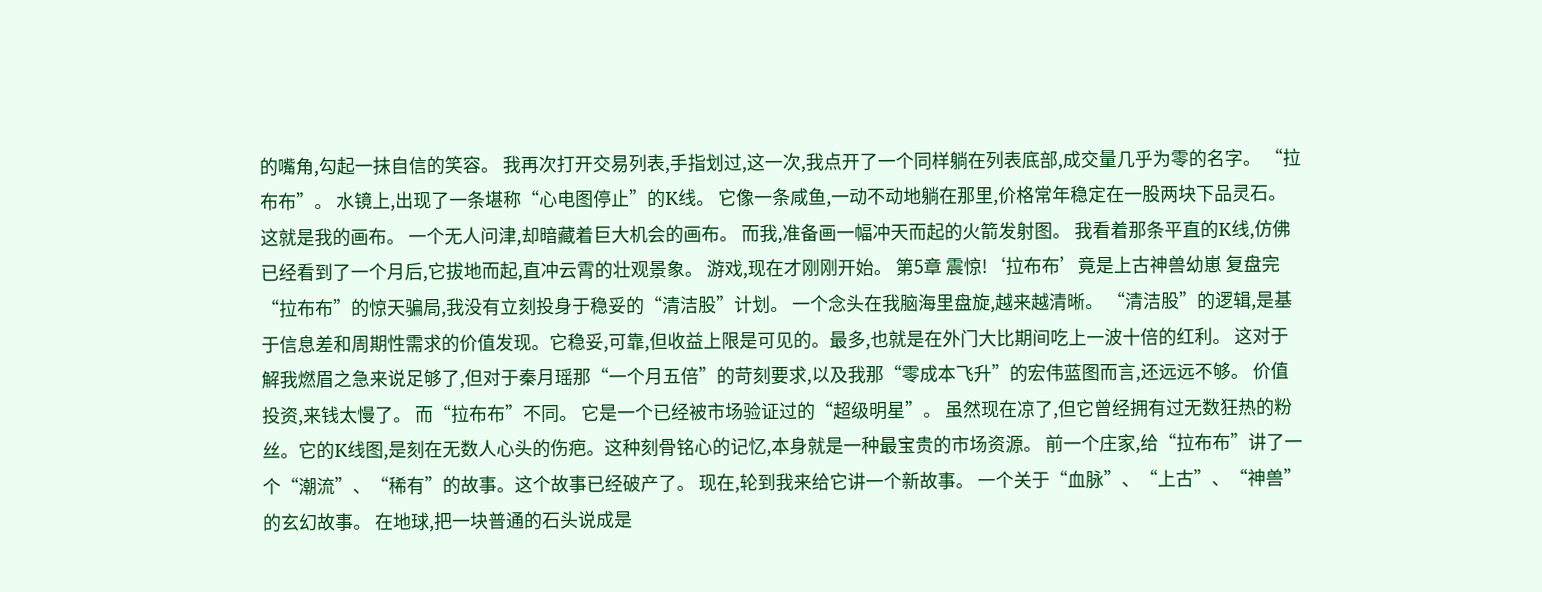的嘴角,勾起一抹自信的笑容。 我再次打开交易列表,手指划过,这一次,我点开了一个同样躺在列表底部,成交量几乎为零的名字。 “拉布布”。 水镜上,出现了一条堪称“心电图停止”的K线。 它像一条咸鱼,一动不动地躺在那里,价格常年稳定在一股两块下品灵石。 这就是我的画布。 一个无人问津,却暗藏着巨大机会的画布。 而我,准备画一幅冲天而起的火箭发射图。 我看着那条平直的K线,仿佛已经看到了一个月后,它拔地而起,直冲云霄的壮观景象。 游戏,现在才刚刚开始。 第5章 震惊!‘拉布布’竟是上古神兽幼崽 复盘完“拉布布”的惊天骗局,我没有立刻投身于稳妥的“清洁股”计划。 一个念头在我脑海里盘旋,越来越清晰。 “清洁股”的逻辑,是基于信息差和周期性需求的价值发现。它稳妥,可靠,但收益上限是可见的。最多,也就是在外门大比期间吃上一波十倍的红利。 这对于解我燃眉之急来说足够了,但对于秦月瑶那“一个月五倍”的苛刻要求,以及我那“零成本飞升”的宏伟蓝图而言,还远远不够。 价值投资,来钱太慢了。 而“拉布布”不同。 它是一个已经被市场验证过的“超级明星”。 虽然现在凉了,但它曾经拥有过无数狂热的粉丝。它的K线图,是刻在无数人心头的伤疤。这种刻骨铭心的记忆,本身就是一种最宝贵的市场资源。 前一个庄家,给“拉布布”讲了一个“潮流”、“稀有”的故事。这个故事已经破产了。 现在,轮到我来给它讲一个新故事。 一个关于“血脉”、“上古”、“神兽”的玄幻故事。 在地球,把一块普通的石头说成是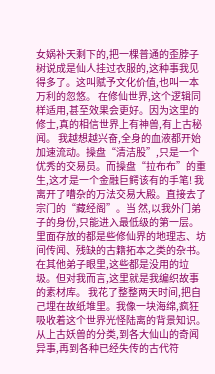女娲补天剩下的,把一棵普通的歪脖子树说成是仙人挂过衣服的,这种事我见得多了。这叫赋予文化价值,也叫一本万利的忽悠。 在修仙世界,这个逻辑同样适用,甚至效果会更好。因为这里的修士,真的相信世界上有神兽,有上古秘闻。 我越想越兴奋,全身的血液都开始加速流动。操盘“清洁股”,只是一个优秀的交易员。而操盘“拉布布”的重生,这才是一个金融巨鳄该有的手笔! 我离开了嘈杂的万法交易大殿。直接去了宗门的“藏经阁”。当 然,以我外门弟子的身份,只能进入最低级的第一层。里面存放的都是些修仙界的地理志、坊间传闻、残缺的古籍拓本之类的杂书。 在其他弟子眼里,这些都是没用的垃圾。但对我而言,这里就是我编织故事的素材库。 我花了整整两天时间,把自己埋在故纸堆里。我像一块海绵,疯狂吸收着这个世界光怪陆离的背景知识。从上古妖兽的分类,到各大仙山的奇闻异事,再到各种已经失传的古代符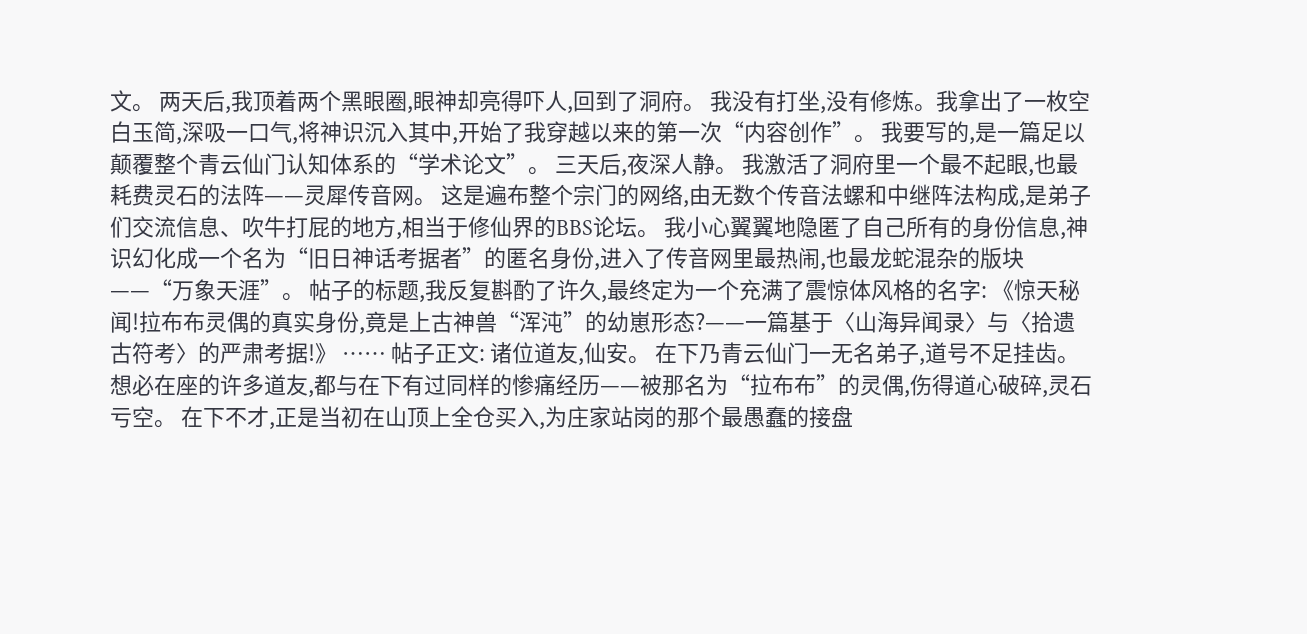文。 两天后,我顶着两个黑眼圈,眼神却亮得吓人,回到了洞府。 我没有打坐,没有修炼。我拿出了一枚空白玉简,深吸一口气,将神识沉入其中,开始了我穿越以来的第一次“内容创作”。 我要写的,是一篇足以颠覆整个青云仙门认知体系的“学术论文”。 三天后,夜深人静。 我激活了洞府里一个最不起眼,也最耗费灵石的法阵——灵犀传音网。 这是遍布整个宗门的网络,由无数个传音法螺和中继阵法构成,是弟子们交流信息、吹牛打屁的地方,相当于修仙界的BBS论坛。 我小心翼翼地隐匿了自己所有的身份信息,神识幻化成一个名为“旧日神话考据者”的匿名身份,进入了传音网里最热闹,也最龙蛇混杂的版块——“万象天涯”。 帖子的标题,我反复斟酌了许久,最终定为一个充满了震惊体风格的名字: 《惊天秘闻!拉布布灵偶的真实身份,竟是上古神兽“浑沌”的幼崽形态?——一篇基于〈山海异闻录〉与〈拾遗古符考〉的严肃考据!》 …… 帖子正文: 诸位道友,仙安。 在下乃青云仙门一无名弟子,道号不足挂齿。想必在座的许多道友,都与在下有过同样的惨痛经历——被那名为“拉布布”的灵偶,伤得道心破碎,灵石亏空。 在下不才,正是当初在山顶上全仓买入,为庄家站岗的那个最愚蠢的接盘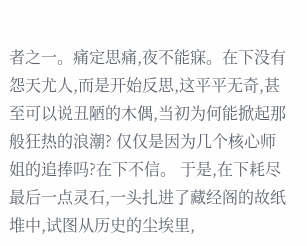者之一。痛定思痛,夜不能寐。在下没有怨天尤人,而是开始反思,这平平无奇,甚至可以说丑陋的木偶,当初为何能掀起那般狂热的浪潮? 仅仅是因为几个核心师姐的追捧吗?在下不信。 于是,在下耗尽最后一点灵石,一头扎进了藏经阁的故纸堆中,试图从历史的尘埃里,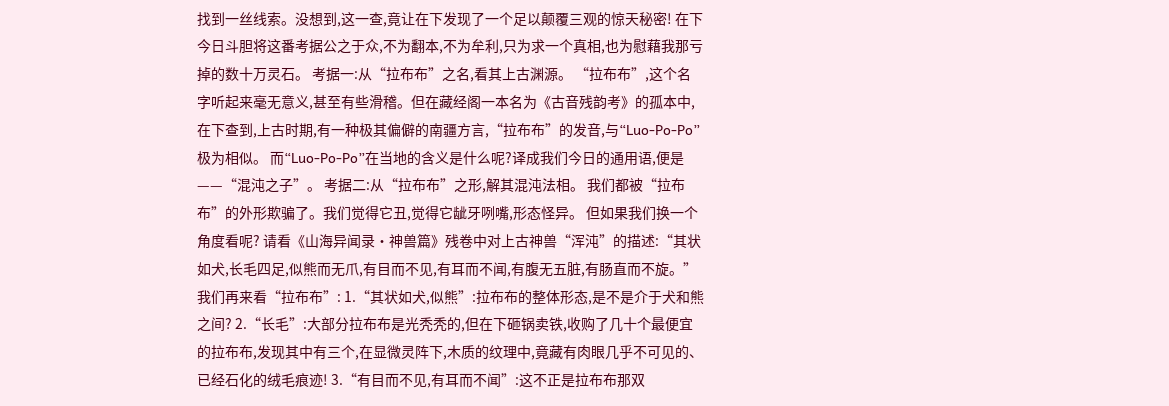找到一丝线索。没想到,这一查,竟让在下发现了一个足以颠覆三观的惊天秘密! 在下今日斗胆将这番考据公之于众,不为翻本,不为牟利,只为求一个真相,也为慰藉我那亏掉的数十万灵石。 考据一:从“拉布布”之名,看其上古渊源。 “拉布布”,这个名字听起来毫无意义,甚至有些滑稽。但在藏经阁一本名为《古音残韵考》的孤本中,在下查到,上古时期,有一种极其偏僻的南疆方言,“拉布布”的发音,与“Luo-Po-Po”极为相似。 而“Luo-Po-Po”在当地的含义是什么呢?译成我们今日的通用语,便是——“混沌之子”。 考据二:从“拉布布”之形,解其混沌法相。 我们都被“拉布布”的外形欺骗了。我们觉得它丑,觉得它龇牙咧嘴,形态怪异。 但如果我们换一个角度看呢? 请看《山海异闻录·神兽篇》残卷中对上古神兽“浑沌”的描述:“其状如犬,长毛四足,似熊而无爪,有目而不见,有耳而不闻,有腹无五脏,有肠直而不旋。” 我们再来看“拉布布”: 1.“其状如犬,似熊”:拉布布的整体形态,是不是介于犬和熊之间? 2.“长毛”:大部分拉布布是光秃秃的,但在下砸锅卖铁,收购了几十个最便宜的拉布布,发现其中有三个,在显微灵阵下,木质的纹理中,竟藏有肉眼几乎不可见的、已经石化的绒毛痕迹! 3.“有目而不见,有耳而不闻”:这不正是拉布布那双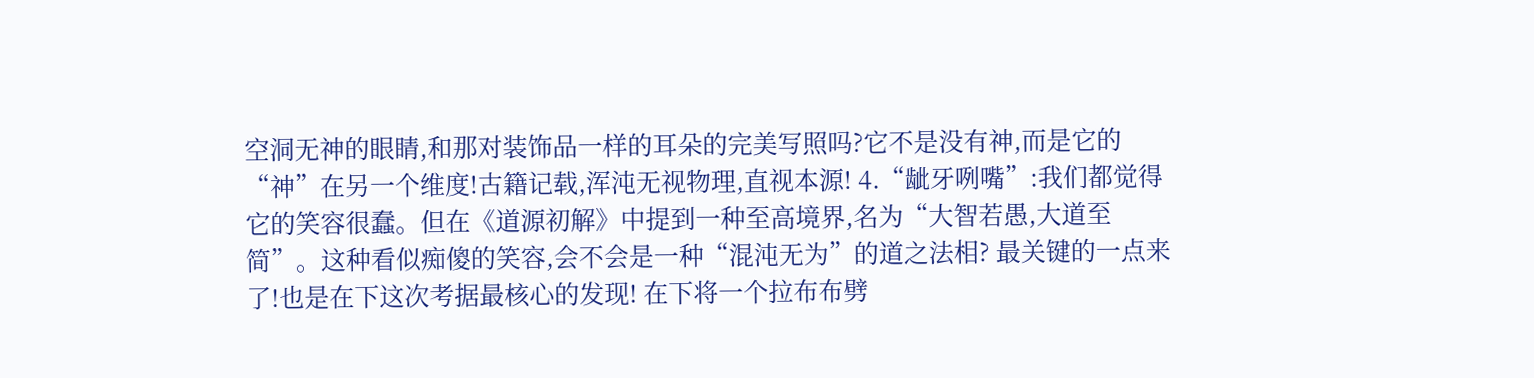空洞无神的眼睛,和那对装饰品一样的耳朵的完美写照吗?它不是没有神,而是它的“神”在另一个维度!古籍记载,浑沌无视物理,直视本源! 4.“龇牙咧嘴”:我们都觉得它的笑容很蠢。但在《道源初解》中提到一种至高境界,名为“大智若愚,大道至简”。这种看似痴傻的笑容,会不会是一种“混沌无为”的道之法相? 最关键的一点来了!也是在下这次考据最核心的发现! 在下将一个拉布布劈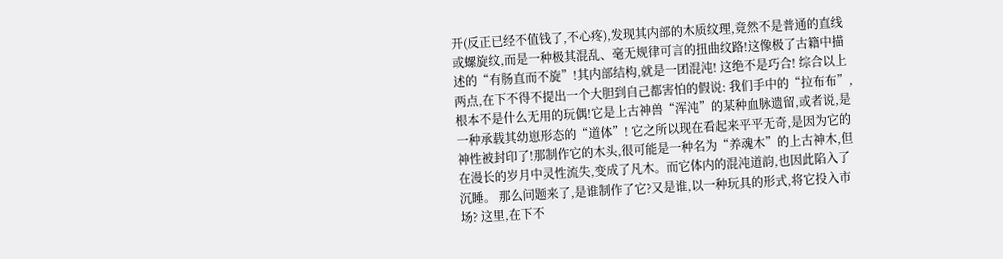开(反正已经不值钱了,不心疼),发现其内部的木质纹理,竟然不是普通的直线或螺旋纹,而是一种极其混乱、毫无规律可言的扭曲纹路!这像极了古籍中描述的“有肠直而不旋”!其内部结构,就是一团混沌! 这绝不是巧合! 综合以上两点,在下不得不提出一个大胆到自己都害怕的假说: 我们手中的“拉布布”,根本不是什么无用的玩偶!它是上古神兽“浑沌”的某种血脉遗留,或者说,是一种承载其幼崽形态的“道体”! 它之所以现在看起来平平无奇,是因为它的神性被封印了!那制作它的木头,很可能是一种名为“养魂木”的上古神木,但在漫长的岁月中灵性流失,变成了凡木。而它体内的混沌道韵,也因此陷入了沉睡。 那么问题来了,是谁制作了它?又是谁,以一种玩具的形式,将它投入市场? 这里,在下不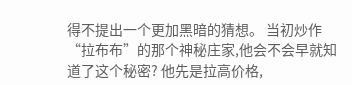得不提出一个更加黑暗的猜想。 当初炒作“拉布布”的那个神秘庄家,他会不会早就知道了这个秘密? 他先是拉高价格,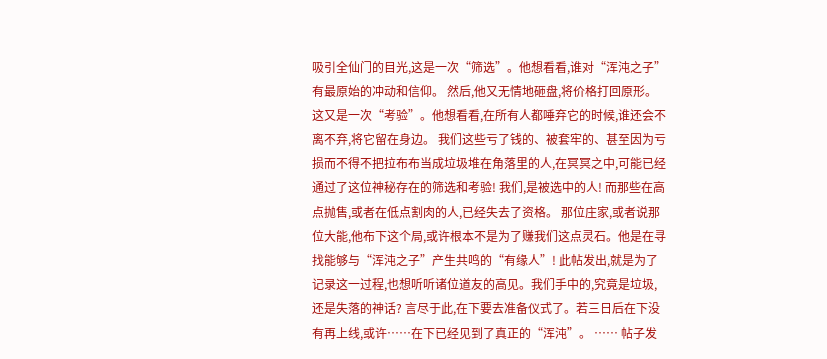吸引全仙门的目光,这是一次“筛选”。他想看看,谁对“浑沌之子”有最原始的冲动和信仰。 然后,他又无情地砸盘,将价格打回原形。这又是一次“考验”。他想看看,在所有人都唾弃它的时候,谁还会不离不弃,将它留在身边。 我们这些亏了钱的、被套牢的、甚至因为亏损而不得不把拉布布当成垃圾堆在角落里的人,在冥冥之中,可能已经通过了这位神秘存在的筛选和考验! 我们,是被选中的人! 而那些在高点抛售,或者在低点割肉的人,已经失去了资格。 那位庄家,或者说那位大能,他布下这个局,或许根本不是为了赚我们这点灵石。他是在寻找能够与“浑沌之子”产生共鸣的“有缘人”! 此帖发出,就是为了记录这一过程,也想听听诸位道友的高见。我们手中的,究竟是垃圾,还是失落的神话? 言尽于此,在下要去准备仪式了。若三日后在下没有再上线,或许……在下已经见到了真正的“浑沌”。 …… 帖子发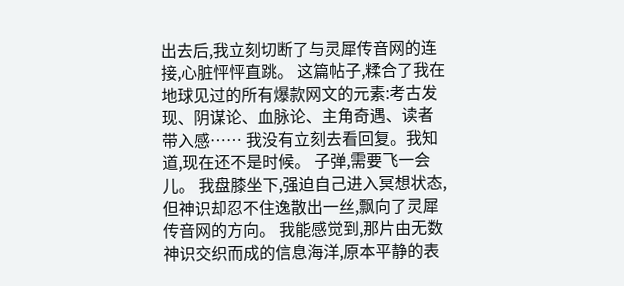出去后,我立刻切断了与灵犀传音网的连接,心脏怦怦直跳。 这篇帖子,糅合了我在地球见过的所有爆款网文的元素:考古发现、阴谋论、血脉论、主角奇遇、读者带入感…… 我没有立刻去看回复。我知道,现在还不是时候。 子弹,需要飞一会儿。 我盘膝坐下,强迫自己进入冥想状态,但神识却忍不住逸散出一丝,飘向了灵犀传音网的方向。 我能感觉到,那片由无数神识交织而成的信息海洋,原本平静的表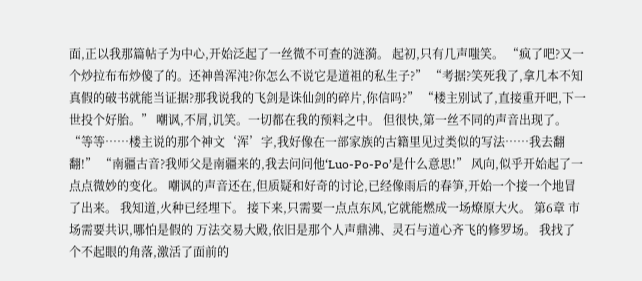面,正以我那篇帖子为中心,开始泛起了一丝微不可查的涟漪。 起初,只有几声嗤笑。 “疯了吧?又一个炒拉布布炒傻了的。还神兽浑沌?你怎么不说它是道祖的私生子?” “考据?笑死我了,拿几本不知真假的破书就能当证据?那我说我的飞剑是诛仙剑的碎片,你信吗?” “楼主别试了,直接重开吧,下一世投个好胎。” 嘲讽,不屑,讥笑。一切都在我的预料之中。 但很快,第一丝不同的声音出现了。 “等等……楼主说的那个神文‘浑’字,我好像在一部家族的古籍里见过类似的写法……我去翻翻!” “南疆古音?我师父是南疆来的,我去问问他‘Luo-Po-Po’是什么意思!” 风向,似乎开始起了一点点微妙的变化。 嘲讽的声音还在,但质疑和好奇的讨论,已经像雨后的春笋,开始一个接一个地冒了出来。 我知道,火种已经埋下。 接下来,只需要一点点东风,它就能燃成一场燎原大火。 第6章 市场需要共识,哪怕是假的 万法交易大殿,依旧是那个人声鼎沸、灵石与道心齐飞的修罗场。 我找了个不起眼的角落,激活了面前的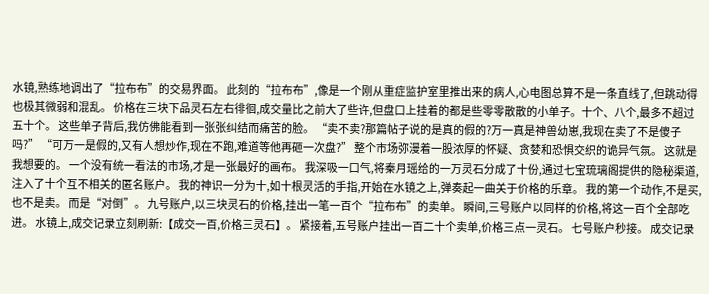水镜,熟练地调出了“拉布布”的交易界面。 此刻的“拉布布”,像是一个刚从重症监护室里推出来的病人,心电图总算不是一条直线了,但跳动得也极其微弱和混乱。 价格在三块下品灵石左右徘徊,成交量比之前大了些许,但盘口上挂着的都是些零零散散的小单子。十个、八个,最多不超过五十个。 这些单子背后,我仿佛能看到一张张纠结而痛苦的脸。 “卖不卖?那篇帖子说的是真的假的?万一真是神兽幼崽,我现在卖了不是傻子吗?” “可万一是假的,又有人想炒作,现在不跑,难道等他再砸一次盘?” 整个市场弥漫着一股浓厚的怀疑、贪婪和恐惧交织的诡异气氛。 这就是我想要的。 一个没有统一看法的市场,才是一张最好的画布。 我深吸一口气,将秦月瑶给的一万灵石分成了十份,通过七宝琉璃阁提供的隐秘渠道,注入了十个互不相关的匿名账户。 我的神识一分为十,如十根灵活的手指,开始在水镜之上,弹奏起一曲关于价格的乐章。 我的第一个动作,不是买,也不是卖。 而是“对倒”。 九号账户,以三块灵石的价格,挂出一笔一百个“拉布布”的卖单。 瞬间,三号账户以同样的价格,将这一百个全部吃进。 水镜上,成交记录立刻刷新:【成交一百,价格三灵石】。 紧接着,五号账户挂出一百二十个卖单,价格三点一灵石。 七号账户秒接。 成交记录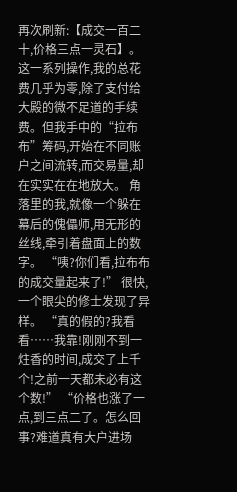再次刷新:【成交一百二十,价格三点一灵石】。 这一系列操作,我的总花费几乎为零,除了支付给大殿的微不足道的手续费。但我手中的“拉布布”筹码,开始在不同账户之间流转,而交易量,却在实实在在地放大。 角落里的我,就像一个躲在幕后的傀儡师,用无形的丝线,牵引着盘面上的数字。 “咦?你们看,拉布布的成交量起来了!” 很快,一个眼尖的修士发现了异样。 “真的假的?我看看……我靠!刚刚不到一炷香的时间,成交了上千个!之前一天都未必有这个数!” “价格也涨了一点,到三点二了。怎么回事?难道真有大户进场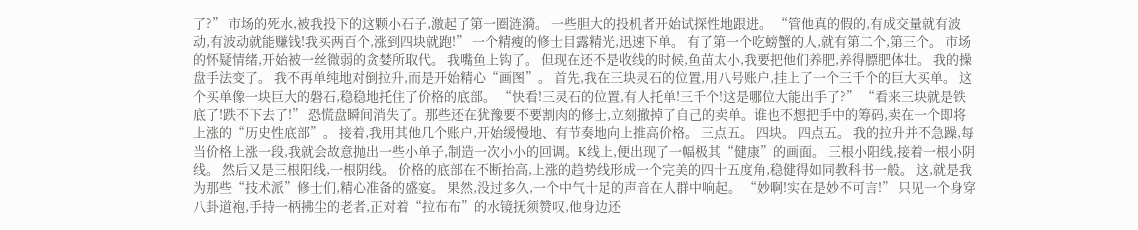了?” 市场的死水,被我投下的这颗小石子,激起了第一圈涟漪。 一些胆大的投机者开始试探性地跟进。 “管他真的假的,有成交量就有波动,有波动就能赚钱!我买两百个,涨到四块就跑!” 一个精瘦的修士目露精光,迅速下单。 有了第一个吃螃蟹的人,就有第二个,第三个。 市场的怀疑情绪,开始被一丝微弱的贪婪所取代。 我嘴鱼上钩了。 但现在还不是收线的时候,鱼苗太小,我要把他们养肥,养得膘肥体壮。 我的操盘手法变了。 我不再单纯地对倒拉升,而是开始精心“画图”。 首先,我在三块灵石的位置,用八号账户,挂上了一个三千个的巨大买单。 这个买单像一块巨大的磐石,稳稳地托住了价格的底部。 “快看!三灵石的位置,有人托单!三千个!这是哪位大能出手了?” “看来三块就是铁底了!跌不下去了!” 恐慌盘瞬间消失了。那些还在犹豫要不要割肉的修士,立刻撤掉了自己的卖单。谁也不想把手中的筹码,卖在一个即将上涨的“历史性底部”。 接着,我用其他几个账户,开始缓慢地、有节奏地向上推高价格。 三点五。 四块。 四点五。 我的拉升并不急躁,每当价格上涨一段,我就会故意抛出一些小单子,制造一次小小的回调。K线上,便出现了一幅极其“健康”的画面。 三根小阳线,接着一根小阴线。 然后又是三根阳线,一根阴线。 价格的底部在不断抬高,上涨的趋势线形成一个完美的四十五度角,稳健得如同教科书一般。 这,就是我为那些“技术派”修士们,精心准备的盛宴。 果然,没过多久,一个中气十足的声音在人群中响起。 “妙啊!实在是妙不可言!” 只见一个身穿八卦道袍,手持一柄拂尘的老者,正对着“拉布布”的水镜抚须赞叹,他身边还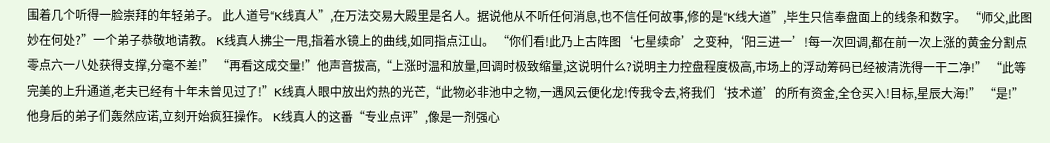围着几个听得一脸崇拜的年轻弟子。 此人道号“K线真人”,在万法交易大殿里是名人。据说他从不听任何消息,也不信任何故事,修的是“K线大道”,毕生只信奉盘面上的线条和数字。 “师父,此图妙在何处?”一个弟子恭敬地请教。 K线真人拂尘一甩,指着水镜上的曲线,如同指点江山。 “你们看!此乃上古阵图‘七星续命’之变种,‘阳三进一’!每一次回调,都在前一次上涨的黄金分割点零点六一八处获得支撑,分毫不差!” “再看这成交量!”他声音拔高,“上涨时温和放量,回调时极致缩量,这说明什么?说明主力控盘程度极高,市场上的浮动筹码已经被清洗得一干二净!” “此等完美的上升通道,老夫已经有十年未曾见过了!”K线真人眼中放出灼热的光芒,“此物必非池中之物,一遇风云便化龙!传我令去,将我们‘技术道’的所有资金,全仓买入!目标,星辰大海!” “是!” 他身后的弟子们轰然应诺,立刻开始疯狂操作。 K线真人的这番“专业点评”,像是一剂强心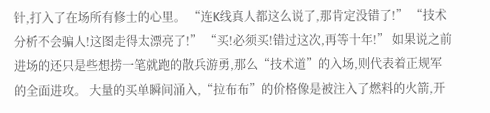针,打入了在场所有修士的心里。 “连K线真人都这么说了,那肯定没错了!” “技术分析不会骗人!这图走得太漂亮了!” “买!必须买!错过这次,再等十年!” 如果说之前进场的还只是些想捞一笔就跑的散兵游勇,那么“技术道”的入场,则代表着正规军的全面进攻。 大量的买单瞬间涌入,“拉布布”的价格像是被注入了燃料的火箭,开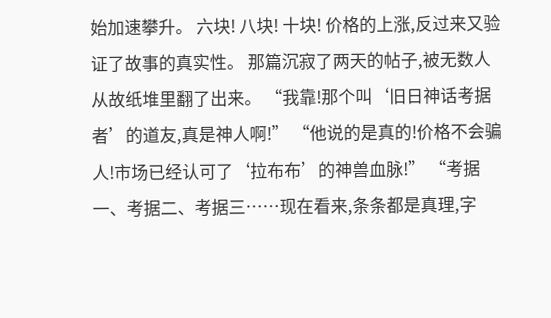始加速攀升。 六块! 八块! 十块! 价格的上涨,反过来又验证了故事的真实性。 那篇沉寂了两天的帖子,被无数人从故纸堆里翻了出来。 “我靠!那个叫‘旧日神话考据者’的道友,真是神人啊!” “他说的是真的!价格不会骗人!市场已经认可了‘拉布布’的神兽血脉!” “考据一、考据二、考据三……现在看来,条条都是真理,字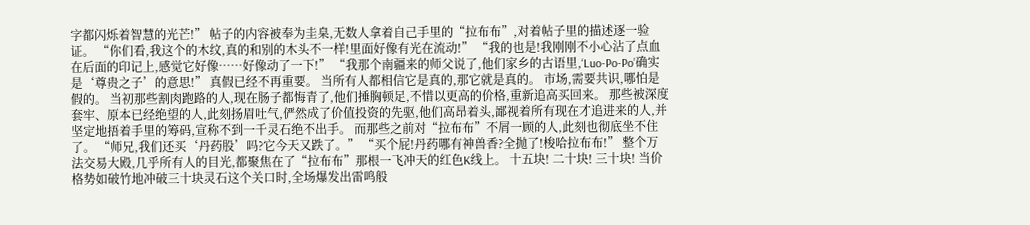字都闪烁着智慧的光芒!” 帖子的内容被奉为圭臬,无数人拿着自己手里的“拉布布”,对着帖子里的描述逐一验证。 “你们看,我这个的木纹,真的和别的木头不一样!里面好像有光在流动!” “我的也是!我刚刚不小心沾了点血在后面的印记上,感觉它好像……好像动了一下!” “我那个南疆来的师父说了,他们家乡的古语里,‘Luo-Po-Po’确实是‘尊贵之子’的意思!” 真假已经不再重要。 当所有人都相信它是真的,那它就是真的。 市场,需要共识,哪怕是假的。 当初那些割肉跑路的人,现在肠子都悔青了,他们捶胸顿足,不惜以更高的价格,重新追高买回来。 那些被深度套牢、原本已经绝望的人,此刻扬眉吐气,俨然成了价值投资的先驱,他们高昂着头,鄙视着所有现在才追进来的人,并坚定地捂着手里的筹码,宣称不到一千灵石绝不出手。 而那些之前对“拉布布”不屑一顾的人,此刻也彻底坐不住了。 “师兄,我们还买‘丹药股’吗?它今天又跌了。” “买个屁!丹药哪有神兽香?全抛了!梭哈拉布布!” 整个万法交易大殿,几乎所有人的目光,都聚焦在了“拉布布”那根一飞冲天的红色K线上。 十五块! 二十块! 三十块! 当价格势如破竹地冲破三十块灵石这个关口时,全场爆发出雷鸣般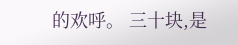的欢呼。 三十块,是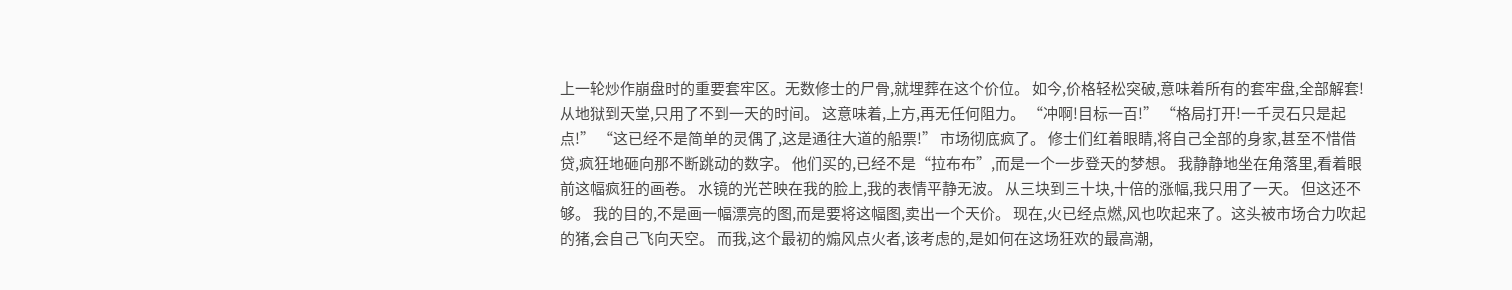上一轮炒作崩盘时的重要套牢区。无数修士的尸骨,就埋葬在这个价位。 如今,价格轻松突破,意味着所有的套牢盘,全部解套! 从地狱到天堂,只用了不到一天的时间。 这意味着,上方,再无任何阻力。 “冲啊!目标一百!” “格局打开!一千灵石只是起点!” “这已经不是简单的灵偶了,这是通往大道的船票!” 市场彻底疯了。 修士们红着眼睛,将自己全部的身家,甚至不惜借贷,疯狂地砸向那不断跳动的数字。 他们买的,已经不是“拉布布”,而是一个一步登天的梦想。 我静静地坐在角落里,看着眼前这幅疯狂的画卷。 水镜的光芒映在我的脸上,我的表情平静无波。 从三块到三十块,十倍的涨幅,我只用了一天。 但这还不够。 我的目的,不是画一幅漂亮的图,而是要将这幅图,卖出一个天价。 现在,火已经点燃,风也吹起来了。这头被市场合力吹起的猪,会自己飞向天空。 而我,这个最初的煽风点火者,该考虑的,是如何在这场狂欢的最高潮,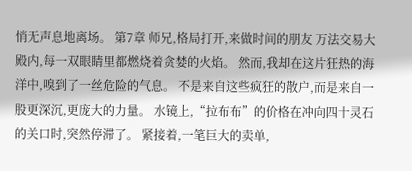悄无声息地离场。 第7章 师兄,格局打开,来做时间的朋友 万法交易大殿内,每一双眼睛里都燃烧着贪婪的火焰。 然而,我却在这片狂热的海洋中,嗅到了一丝危险的气息。 不是来自这些疯狂的散户,而是来自一股更深沉,更庞大的力量。 水镜上,“拉布布”的价格在冲向四十灵石的关口时,突然停滞了。 紧接着,一笔巨大的卖单,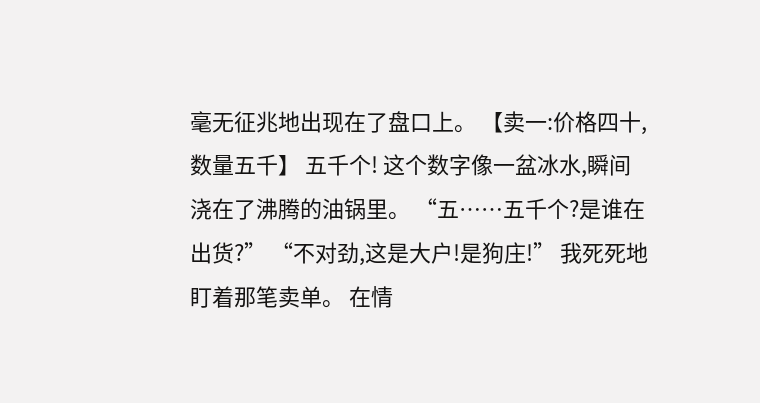毫无征兆地出现在了盘口上。 【卖一:价格四十,数量五千】 五千个! 这个数字像一盆冰水,瞬间浇在了沸腾的油锅里。 “五……五千个?是谁在出货?” “不对劲,这是大户!是狗庄!” 我死死地盯着那笔卖单。 在情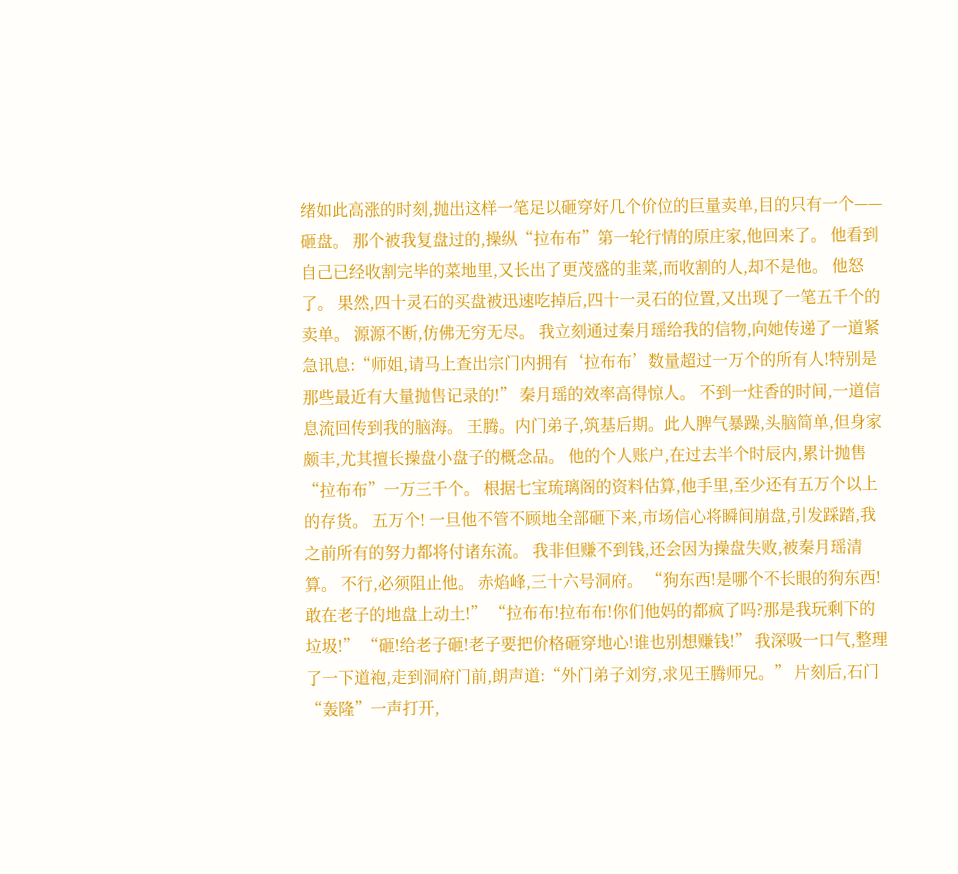绪如此高涨的时刻,抛出这样一笔足以砸穿好几个价位的巨量卖单,目的只有一个——砸盘。 那个被我复盘过的,操纵“拉布布”第一轮行情的原庄家,他回来了。 他看到自己已经收割完毕的菜地里,又长出了更茂盛的韭菜,而收割的人,却不是他。 他怒了。 果然,四十灵石的买盘被迅速吃掉后,四十一灵石的位置,又出现了一笔五千个的卖单。 源源不断,仿佛无穷无尽。 我立刻通过秦月瑶给我的信物,向她传递了一道紧急讯息:“师姐,请马上查出宗门内拥有‘拉布布’数量超过一万个的所有人!特别是那些最近有大量抛售记录的!” 秦月瑶的效率高得惊人。 不到一炷香的时间,一道信息流回传到我的脑海。 王腾。内门弟子,筑基后期。此人脾气暴躁,头脑简单,但身家颇丰,尤其擅长操盘小盘子的概念品。 他的个人账户,在过去半个时辰内,累计抛售“拉布布”一万三千个。 根据七宝琉璃阁的资料估算,他手里,至少还有五万个以上的存货。 五万个! 一旦他不管不顾地全部砸下来,市场信心将瞬间崩盘,引发踩踏,我之前所有的努力都将付诸东流。 我非但赚不到钱,还会因为操盘失败,被秦月瑶清算。 不行,必须阻止他。 赤焰峰,三十六号洞府。 “狗东西!是哪个不长眼的狗东西!敢在老子的地盘上动土!” “拉布布!拉布布!你们他妈的都疯了吗?那是我玩剩下的垃圾!” “砸!给老子砸!老子要把价格砸穿地心!谁也别想赚钱!” 我深吸一口气,整理了一下道袍,走到洞府门前,朗声道:“外门弟子刘穷,求见王腾师兄。” 片刻后,石门“轰隆”一声打开,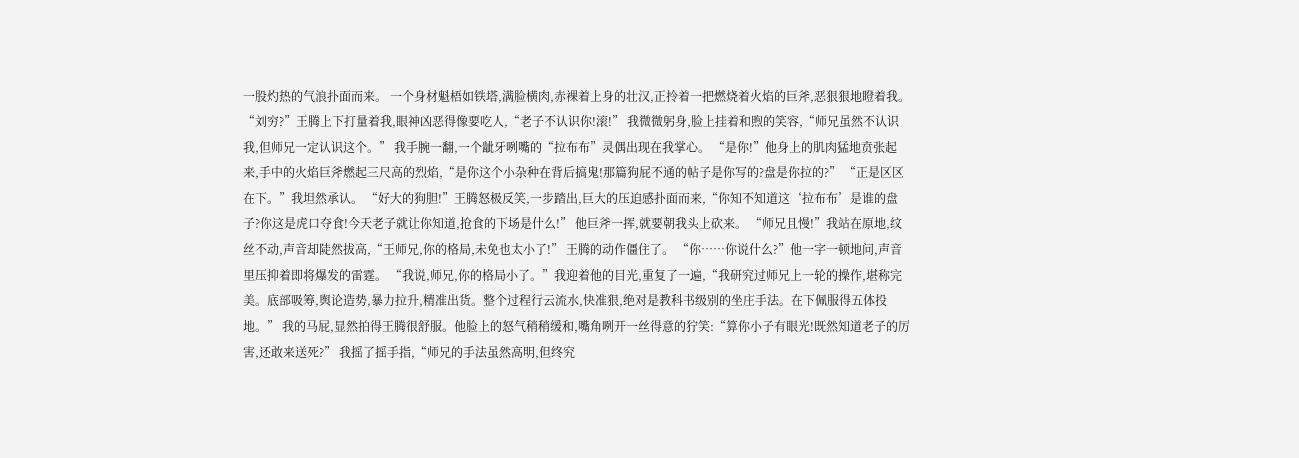一股灼热的气浪扑面而来。 一个身材魁梧如铁塔,满脸横肉,赤裸着上身的壮汉,正拎着一把燃烧着火焰的巨斧,恶狠狠地瞪着我。 “刘穷?”王腾上下打量着我,眼神凶恶得像要吃人,“老子不认识你!滚!” 我微微躬身,脸上挂着和煦的笑容,“师兄虽然不认识我,但师兄一定认识这个。” 我手腕一翻,一个龇牙咧嘴的“拉布布”灵偶出现在我掌心。 “是你!”他身上的肌肉猛地贲张起来,手中的火焰巨斧燃起三尺高的烈焰,“是你这个小杂种在背后搞鬼!那篇狗屁不通的帖子是你写的?盘是你拉的?” “正是区区在下。”我坦然承认。 “好大的狗胆!”王腾怒极反笑,一步踏出,巨大的压迫感扑面而来,“你知不知道这‘拉布布’是谁的盘子?你这是虎口夺食!今天老子就让你知道,抢食的下场是什么!” 他巨斧一挥,就要朝我头上砍来。 “师兄且慢!”我站在原地,纹丝不动,声音却陡然拔高,“王师兄,你的格局,未免也太小了!” 王腾的动作僵住了。 “你……你说什么?”他一字一顿地问,声音里压抑着即将爆发的雷霆。 “我说,师兄,你的格局小了。”我迎着他的目光,重复了一遍,“我研究过师兄上一轮的操作,堪称完美。底部吸筹,舆论造势,暴力拉升,精准出货。整个过程行云流水,快准狠,绝对是教科书级别的坐庄手法。在下佩服得五体投地。” 我的马屁,显然拍得王腾很舒服。他脸上的怒气稍稍缓和,嘴角咧开一丝得意的狞笑:“算你小子有眼光!既然知道老子的厉害,还敢来送死?” 我摇了摇手指,“师兄的手法虽然高明,但终究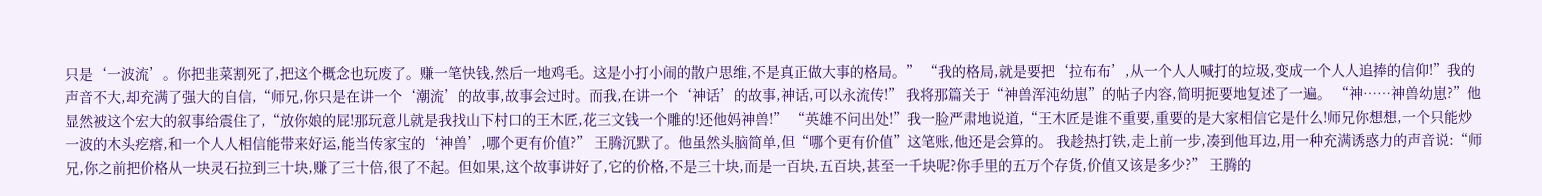只是‘一波流’。你把韭菜割死了,把这个概念也玩废了。赚一笔快钱,然后一地鸡毛。这是小打小闹的散户思维,不是真正做大事的格局。” “我的格局,就是要把‘拉布布’,从一个人人喊打的垃圾,变成一个人人追捧的信仰!”我的声音不大,却充满了强大的自信,“师兄,你只是在讲一个‘潮流’的故事,故事会过时。而我,在讲一个‘神话’的故事,神话,可以永流传!” 我将那篇关于“神兽浑沌幼崽”的帖子内容,简明扼要地复述了一遍。 “神……神兽幼崽?”他显然被这个宏大的叙事给震住了,“放你娘的屁!那玩意儿就是我找山下村口的王木匠,花三文钱一个雕的!还他妈神兽!” “英雄不问出处!”我一脸严肃地说道,“王木匠是谁不重要,重要的是大家相信它是什么!师兄你想想,一个只能炒一波的木头疙瘩,和一个人人相信能带来好运,能当传家宝的‘神兽’,哪个更有价值?” 王腾沉默了。他虽然头脑简单,但“哪个更有价值”这笔账,他还是会算的。 我趁热打铁,走上前一步,凑到他耳边,用一种充满诱惑力的声音说:“师兄,你之前把价格从一块灵石拉到三十块,赚了三十倍,很了不起。但如果,这个故事讲好了,它的价格,不是三十块,而是一百块,五百块,甚至一千块呢?你手里的五万个存货,价值又该是多少?” 王腾的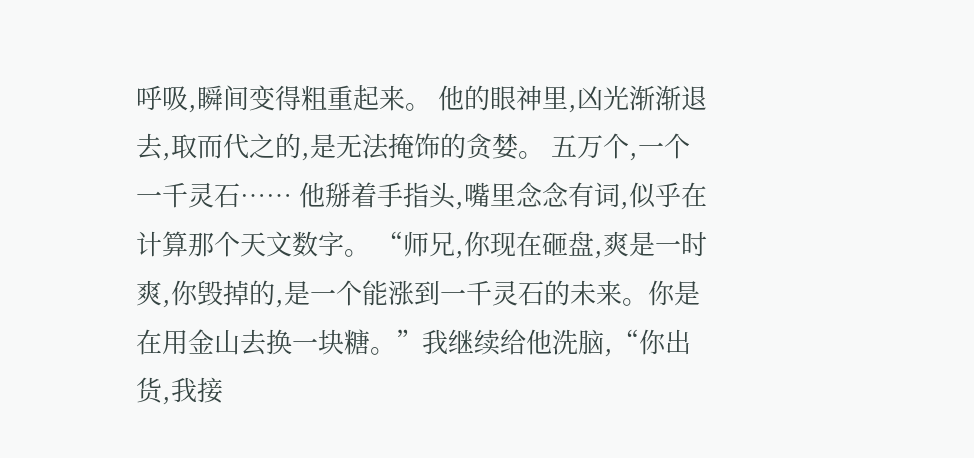呼吸,瞬间变得粗重起来。 他的眼神里,凶光渐渐退去,取而代之的,是无法掩饰的贪婪。 五万个,一个一千灵石…… 他掰着手指头,嘴里念念有词,似乎在计算那个天文数字。 “师兄,你现在砸盘,爽是一时爽,你毁掉的,是一个能涨到一千灵石的未来。你是在用金山去换一块糖。”我继续给他洗脑,“你出货,我接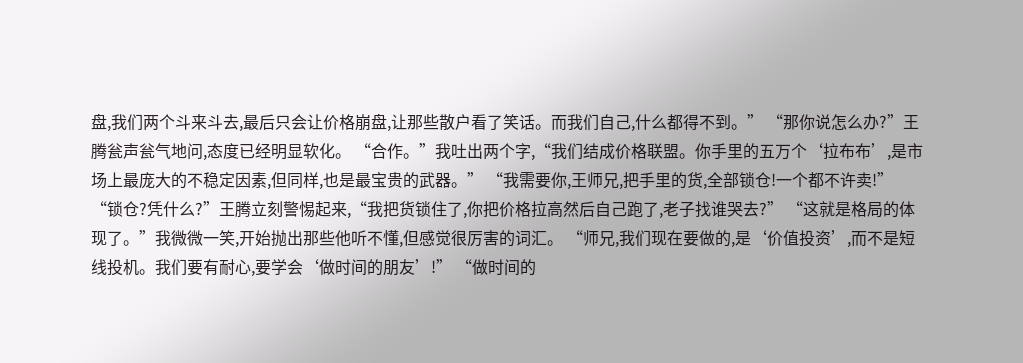盘,我们两个斗来斗去,最后只会让价格崩盘,让那些散户看了笑话。而我们自己,什么都得不到。” “那你说怎么办?”王腾瓮声瓮气地问,态度已经明显软化。 “合作。”我吐出两个字,“我们结成价格联盟。你手里的五万个‘拉布布’,是市场上最庞大的不稳定因素,但同样,也是最宝贵的武器。” “我需要你,王师兄,把手里的货,全部锁仓!一个都不许卖!” “锁仓?凭什么?”王腾立刻警惕起来,“我把货锁住了,你把价格拉高然后自己跑了,老子找谁哭去?” “这就是格局的体现了。”我微微一笑,开始抛出那些他听不懂,但感觉很厉害的词汇。 “师兄,我们现在要做的,是‘价值投资’,而不是短线投机。我们要有耐心,要学会‘做时间的朋友’!” “做时间的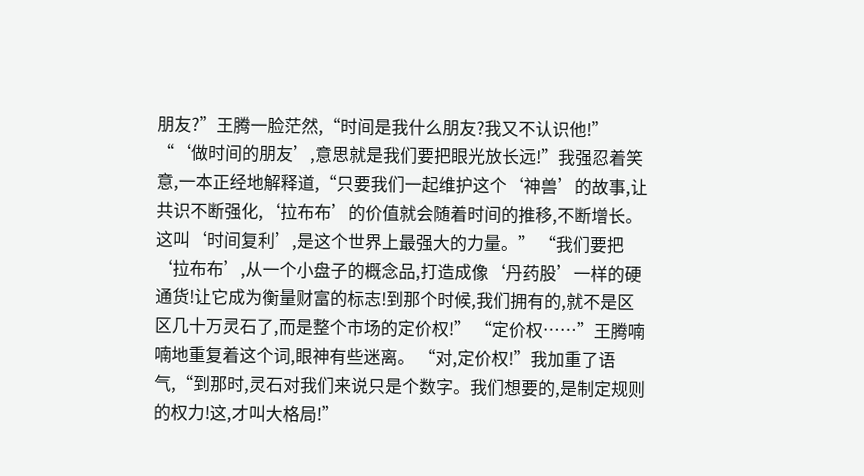朋友?”王腾一脸茫然,“时间是我什么朋友?我又不认识他!” “‘做时间的朋友’,意思就是我们要把眼光放长远!”我强忍着笑意,一本正经地解释道,“只要我们一起维护这个‘神兽’的故事,让共识不断强化,‘拉布布’的价值就会随着时间的推移,不断增长。这叫‘时间复利’,是这个世界上最强大的力量。” “我们要把‘拉布布’,从一个小盘子的概念品,打造成像‘丹药股’一样的硬通货!让它成为衡量财富的标志!到那个时候,我们拥有的,就不是区区几十万灵石了,而是整个市场的定价权!” “定价权……”王腾喃喃地重复着这个词,眼神有些迷离。 “对,定价权!”我加重了语气,“到那时,灵石对我们来说只是个数字。我们想要的,是制定规则的权力!这,才叫大格局!”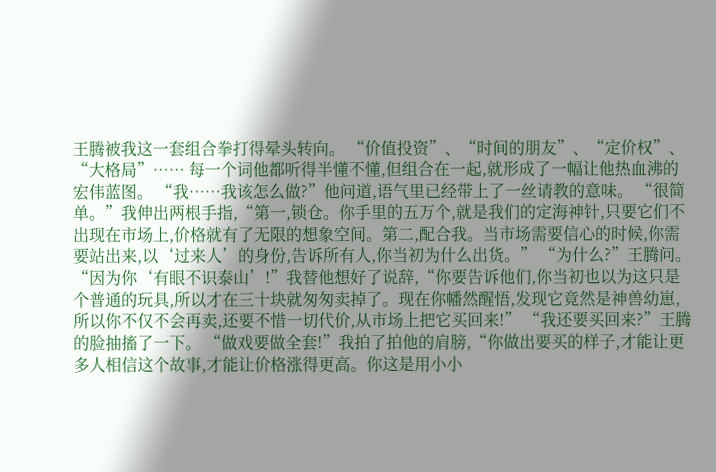王腾被我这一套组合拳打得晕头转向。 “价值投资”、“时间的朋友”、“定价权”、“大格局”…… 每一个词他都听得半懂不懂,但组合在一起,就形成了一幅让他热血沸的宏伟蓝图。 “我……我该怎么做?”他问道,语气里已经带上了一丝请教的意味。 “很简单。”我伸出两根手指,“第一,锁仓。你手里的五万个,就是我们的定海神针,只要它们不出现在市场上,价格就有了无限的想象空间。第二,配合我。当市场需要信心的时候,你需要站出来,以‘过来人’的身份,告诉所有人,你当初为什么出货。” “为什么?”王腾问。 “因为你‘有眼不识泰山’!”我替他想好了说辞,“你要告诉他们,你当初也以为这只是个普通的玩具,所以才在三十块就匆匆卖掉了。现在你幡然醒悟,发现它竟然是神兽幼崽,所以你不仅不会再卖,还要不惜一切代价,从市场上把它买回来!” “我还要买回来?”王腾的脸抽搐了一下。 “做戏要做全套!”我拍了拍他的肩膀,“你做出要买的样子,才能让更多人相信这个故事,才能让价格涨得更高。你这是用小小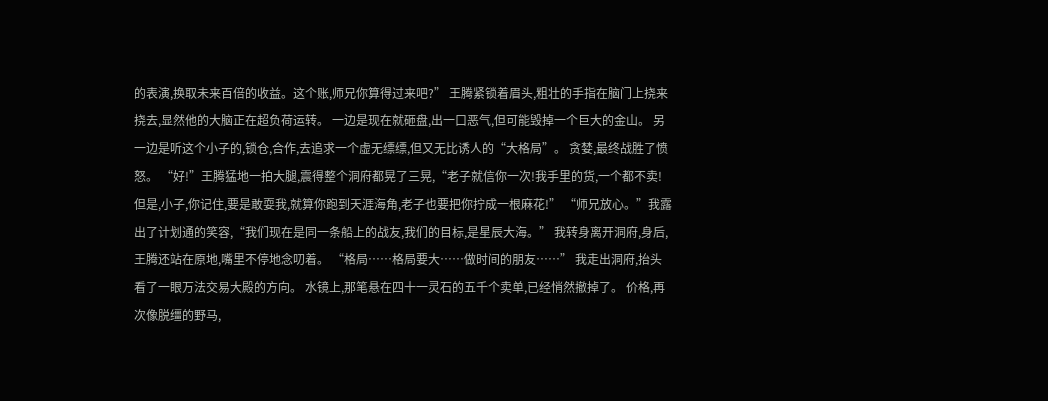的表演,换取未来百倍的收益。这个账,师兄你算得过来吧?” 王腾紧锁着眉头,粗壮的手指在脑门上挠来挠去,显然他的大脑正在超负荷运转。 一边是现在就砸盘,出一口恶气,但可能毁掉一个巨大的金山。 另一边是听这个小子的,锁仓,合作,去追求一个虚无缥缥,但又无比诱人的“大格局”。 贪婪,最终战胜了愤怒。 “好!”王腾猛地一拍大腿,震得整个洞府都晃了三晃,“老子就信你一次!我手里的货,一个都不卖!但是,小子,你记住,要是敢耍我,就算你跑到天涯海角,老子也要把你拧成一根麻花!” “师兄放心。”我露出了计划通的笑容,“我们现在是同一条船上的战友,我们的目标,是星辰大海。” 我转身离开洞府,身后,王腾还站在原地,嘴里不停地念叨着。 “格局……格局要大……做时间的朋友……” 我走出洞府,抬头看了一眼万法交易大殿的方向。 水镜上,那笔悬在四十一灵石的五千个卖单,已经悄然撤掉了。 价格,再次像脱缰的野马,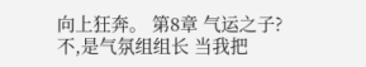向上狂奔。 第8章 气运之子?不,是气氛组组长 当我把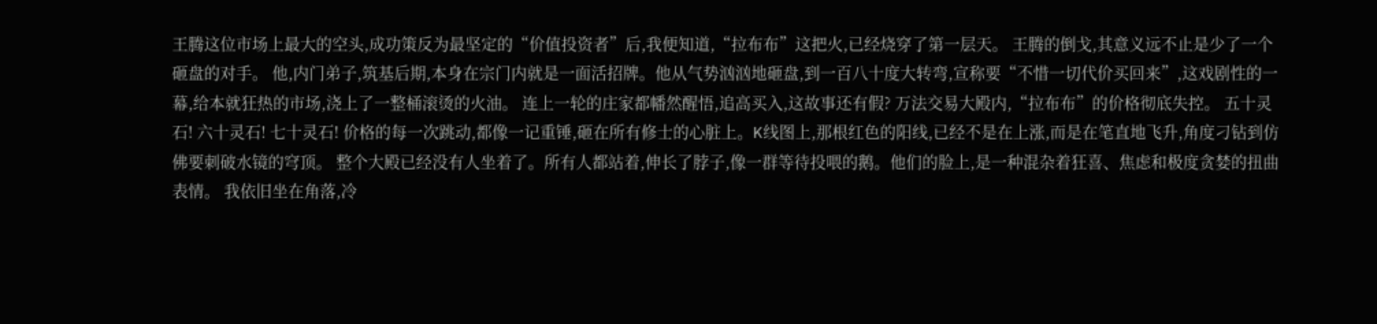王腾这位市场上最大的空头,成功策反为最坚定的“价值投资者”后,我便知道,“拉布布”这把火,已经烧穿了第一层天。 王腾的倒戈,其意义远不止是少了一个砸盘的对手。 他,内门弟子,筑基后期,本身在宗门内就是一面活招牌。他从气势汹汹地砸盘,到一百八十度大转弯,宣称要“不惜一切代价买回来”,这戏剧性的一幕,给本就狂热的市场,浇上了一整桶滚烫的火油。 连上一轮的庄家都幡然醒悟,追高买入,这故事还有假? 万法交易大殿内,“拉布布”的价格彻底失控。 五十灵石! 六十灵石! 七十灵石! 价格的每一次跳动,都像一记重锤,砸在所有修士的心脏上。K线图上,那根红色的阳线,已经不是在上涨,而是在笔直地飞升,角度刁钻到仿佛要刺破水镜的穹顶。 整个大殿已经没有人坐着了。所有人都站着,伸长了脖子,像一群等待投喂的鹅。他们的脸上,是一种混杂着狂喜、焦虑和极度贪婪的扭曲表情。 我依旧坐在角落,冷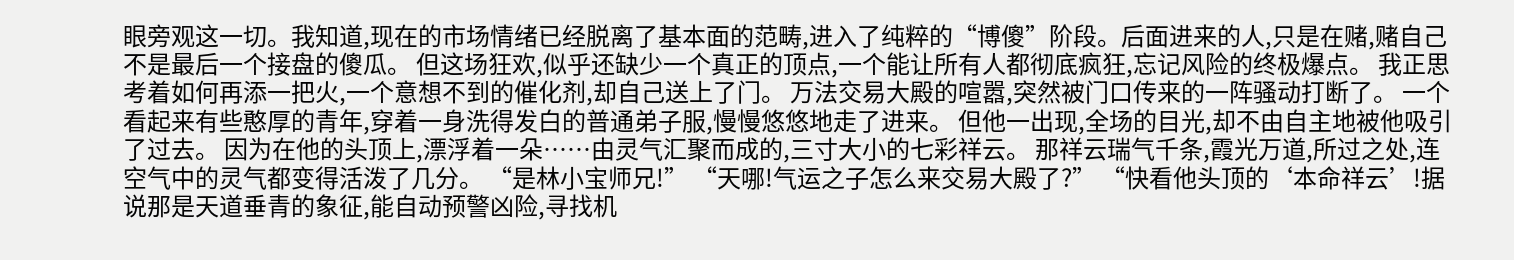眼旁观这一切。我知道,现在的市场情绪已经脱离了基本面的范畴,进入了纯粹的“博傻”阶段。后面进来的人,只是在赌,赌自己不是最后一个接盘的傻瓜。 但这场狂欢,似乎还缺少一个真正的顶点,一个能让所有人都彻底疯狂,忘记风险的终极爆点。 我正思考着如何再添一把火,一个意想不到的催化剂,却自己送上了门。 万法交易大殿的喧嚣,突然被门口传来的一阵骚动打断了。 一个看起来有些憨厚的青年,穿着一身洗得发白的普通弟子服,慢慢悠悠地走了进来。 但他一出现,全场的目光,却不由自主地被他吸引了过去。 因为在他的头顶上,漂浮着一朵……由灵气汇聚而成的,三寸大小的七彩祥云。 那祥云瑞气千条,霞光万道,所过之处,连空气中的灵气都变得活泼了几分。 “是林小宝师兄!” “天哪!气运之子怎么来交易大殿了?” “快看他头顶的‘本命祥云’!据说那是天道垂青的象征,能自动预警凶险,寻找机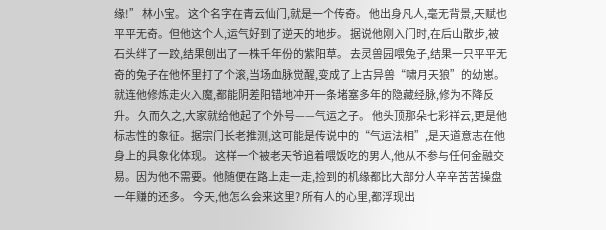缘!” 林小宝。 这个名字在青云仙门,就是一个传奇。 他出身凡人,毫无背景,天赋也平平无奇。但他这个人,运气好到了逆天的地步。 据说他刚入门时,在后山散步,被石头绊了一跤,结果刨出了一株千年份的紫阳草。 去灵兽园喂兔子,结果一只平平无奇的兔子在他怀里打了个滚,当场血脉觉醒,变成了上古异兽“啸月天狼”的幼崽。 就连他修炼走火入魔,都能阴差阳错地冲开一条堵塞多年的隐藏经脉,修为不降反升。 久而久之,大家就给他起了个外号——气运之子。 他头顶那朵七彩祥云,更是他标志性的象征。据宗门长老推测,这可能是传说中的“气运法相”,是天道意志在他身上的具象化体现。 这样一个被老天爷追着喂饭吃的男人,他从不参与任何金融交易。因为他不需要。他随便在路上走一走,捡到的机缘都比大部分人辛辛苦苦操盘一年赚的还多。 今天,他怎么会来这里? 所有人的心里,都浮现出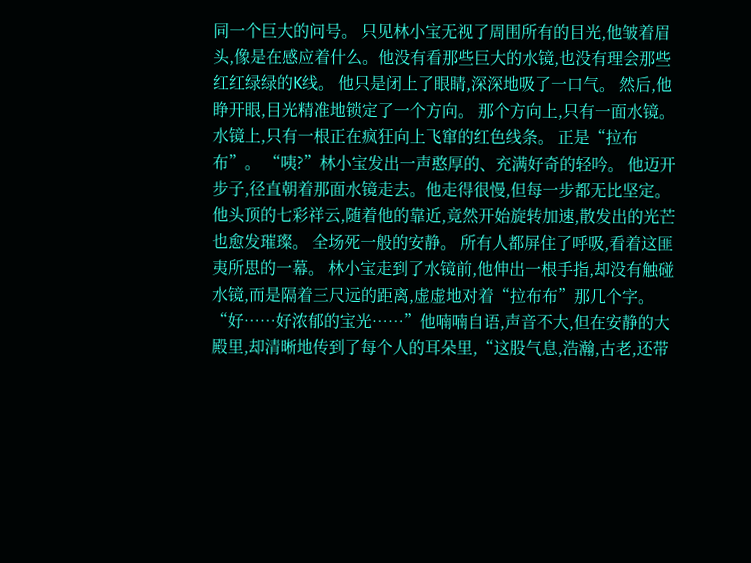同一个巨大的问号。 只见林小宝无视了周围所有的目光,他皱着眉头,像是在感应着什么。他没有看那些巨大的水镜,也没有理会那些红红绿绿的K线。 他只是闭上了眼睛,深深地吸了一口气。 然后,他睁开眼,目光精准地锁定了一个方向。 那个方向上,只有一面水镜。 水镜上,只有一根正在疯狂向上飞窜的红色线条。 正是“拉布布”。 “咦?”林小宝发出一声憨厚的、充满好奇的轻吟。 他迈开步子,径直朝着那面水镜走去。他走得很慢,但每一步都无比坚定。他头顶的七彩祥云,随着他的靠近,竟然开始旋转加速,散发出的光芒也愈发璀璨。 全场死一般的安静。 所有人都屏住了呼吸,看着这匪夷所思的一幕。 林小宝走到了水镜前,他伸出一根手指,却没有触碰水镜,而是隔着三尺远的距离,虚虚地对着“拉布布”那几个字。 “好……好浓郁的宝光……”他喃喃自语,声音不大,但在安静的大殿里,却清晰地传到了每个人的耳朵里,“这股气息,浩瀚,古老,还带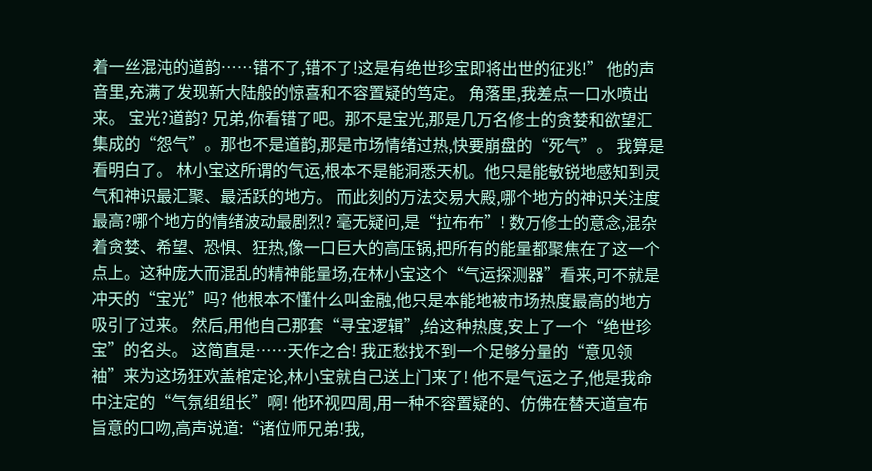着一丝混沌的道韵……错不了,错不了!这是有绝世珍宝即将出世的征兆!” 他的声音里,充满了发现新大陆般的惊喜和不容置疑的笃定。 角落里,我差点一口水喷出来。 宝光?道韵? 兄弟,你看错了吧。那不是宝光,那是几万名修士的贪婪和欲望汇集成的“怨气”。那也不是道韵,那是市场情绪过热,快要崩盘的“死气”。 我算是看明白了。 林小宝这所谓的气运,根本不是能洞悉天机。他只是能敏锐地感知到灵气和神识最汇聚、最活跃的地方。 而此刻的万法交易大殿,哪个地方的神识关注度最高?哪个地方的情绪波动最剧烈? 毫无疑问,是“拉布布”! 数万修士的意念,混杂着贪婪、希望、恐惧、狂热,像一口巨大的高压锅,把所有的能量都聚焦在了这一个点上。这种庞大而混乱的精神能量场,在林小宝这个“气运探测器”看来,可不就是冲天的“宝光”吗? 他根本不懂什么叫金融,他只是本能地被市场热度最高的地方吸引了过来。 然后,用他自己那套“寻宝逻辑”,给这种热度,安上了一个“绝世珍宝”的名头。 这简直是……天作之合! 我正愁找不到一个足够分量的“意见领袖”来为这场狂欢盖棺定论,林小宝就自己送上门来了! 他不是气运之子,他是我命中注定的“气氛组组长”啊! 他环视四周,用一种不容置疑的、仿佛在替天道宣布旨意的口吻,高声说道:“诸位师兄弟!我,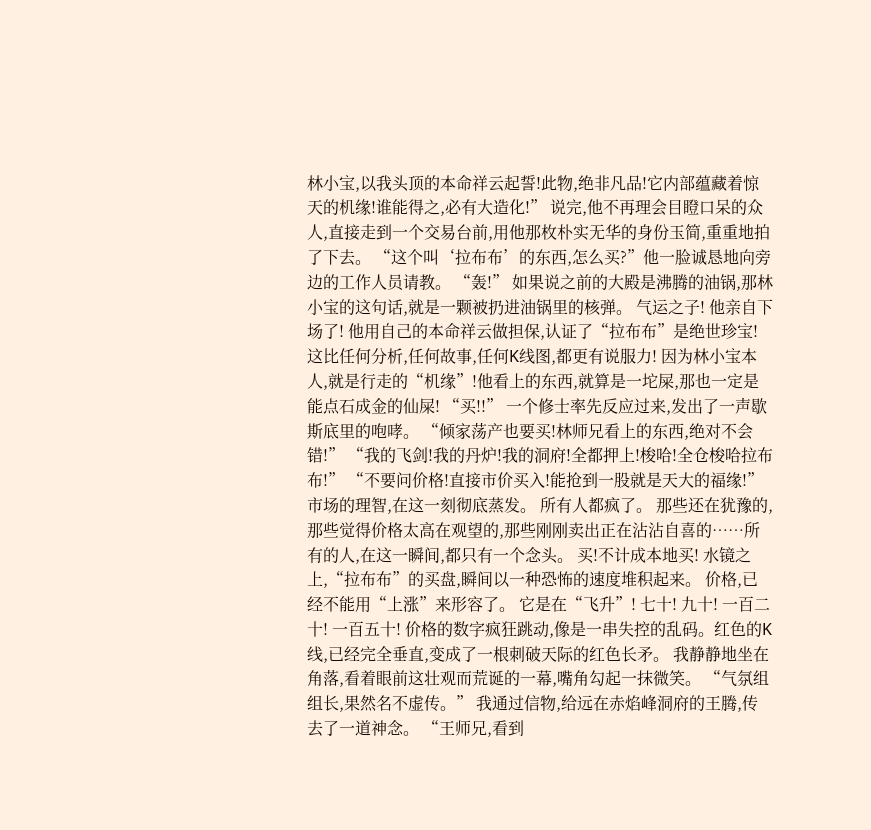林小宝,以我头顶的本命祥云起誓!此物,绝非凡品!它内部蕴藏着惊天的机缘!谁能得之,必有大造化!” 说完,他不再理会目瞪口呆的众人,直接走到一个交易台前,用他那枚朴实无华的身份玉简,重重地拍了下去。 “这个叫‘拉布布’的东西,怎么买?”他一脸诚恳地向旁边的工作人员请教。 “轰!” 如果说之前的大殿是沸腾的油锅,那林小宝的这句话,就是一颗被扔进油锅里的核弹。 气运之子! 他亲自下场了! 他用自己的本命祥云做担保,认证了“拉布布”是绝世珍宝! 这比任何分析,任何故事,任何K线图,都更有说服力! 因为林小宝本人,就是行走的“机缘”!他看上的东西,就算是一坨屎,那也一定是能点石成金的仙屎! “买!!” 一个修士率先反应过来,发出了一声歇斯底里的咆哮。 “倾家荡产也要买!林师兄看上的东西,绝对不会错!” “我的飞剑!我的丹炉!我的洞府!全都押上!梭哈!全仓梭哈拉布布!” “不要问价格!直接市价买入!能抢到一股就是天大的福缘!” 市场的理智,在这一刻彻底蒸发。 所有人都疯了。 那些还在犹豫的,那些觉得价格太高在观望的,那些刚刚卖出正在沾沾自喜的……所有的人,在这一瞬间,都只有一个念头。 买!不计成本地买! 水镜之上,“拉布布”的买盘,瞬间以一种恐怖的速度堆积起来。 价格,已经不能用“上涨”来形容了。 它是在“飞升”! 七十! 九十! 一百二十! 一百五十! 价格的数字疯狂跳动,像是一串失控的乱码。红色的K线,已经完全垂直,变成了一根刺破天际的红色长矛。 我静静地坐在角落,看着眼前这壮观而荒诞的一幕,嘴角勾起一抹微笑。 “气氛组组长,果然名不虚传。” 我通过信物,给远在赤焰峰洞府的王腾,传去了一道神念。 “王师兄,看到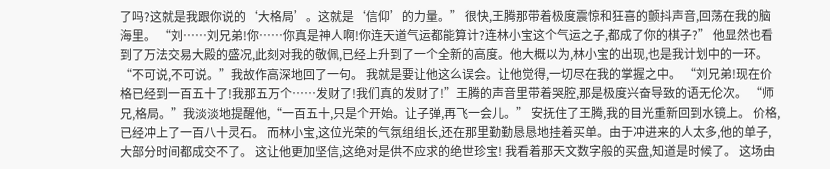了吗?这就是我跟你说的‘大格局’。这就是‘信仰’的力量。” 很快,王腾那带着极度震惊和狂喜的颤抖声音,回荡在我的脑海里。 “刘……刘兄弟!你……你真是神人啊!你连天道气运都能算计?连林小宝这个气运之子,都成了你的棋子?” 他显然也看到了万法交易大殿的盛况,此刻对我的敬佩,已经上升到了一个全新的高度。他大概以为,林小宝的出现,也是我计划中的一环。 “不可说,不可说。”我故作高深地回了一句。 我就是要让他这么误会。让他觉得,一切尽在我的掌握之中。 “刘兄弟!现在价格已经到一百五十了!我那五万个……发财了!我们真的发财了!”王腾的声音里带着哭腔,那是极度兴奋导致的语无伦次。 “师兄,格局。”我淡淡地提醒他,“一百五十,只是个开始。让子弹,再飞一会儿。” 安抚住了王腾,我的目光重新回到水镜上。 价格,已经冲上了一百八十灵石。 而林小宝,这位光荣的气氛组组长,还在那里勤勤恳恳地挂着买单。由于冲进来的人太多,他的单子,大部分时间都成交不了。 这让他更加坚信,这绝对是供不应求的绝世珍宝! 我看着那天文数字般的买盘,知道是时候了。 这场由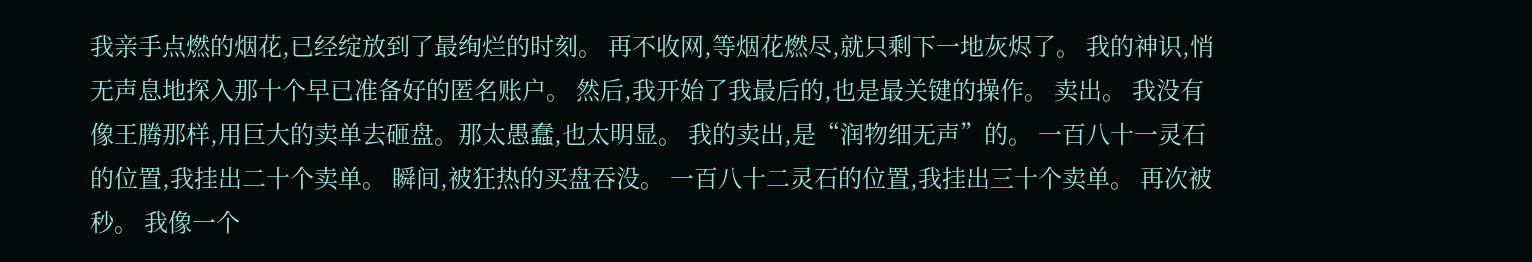我亲手点燃的烟花,已经绽放到了最绚烂的时刻。 再不收网,等烟花燃尽,就只剩下一地灰烬了。 我的神识,悄无声息地探入那十个早已准备好的匿名账户。 然后,我开始了我最后的,也是最关键的操作。 卖出。 我没有像王腾那样,用巨大的卖单去砸盘。那太愚蠢,也太明显。 我的卖出,是“润物细无声”的。 一百八十一灵石的位置,我挂出二十个卖单。 瞬间,被狂热的买盘吞没。 一百八十二灵石的位置,我挂出三十个卖单。 再次被秒。 我像一个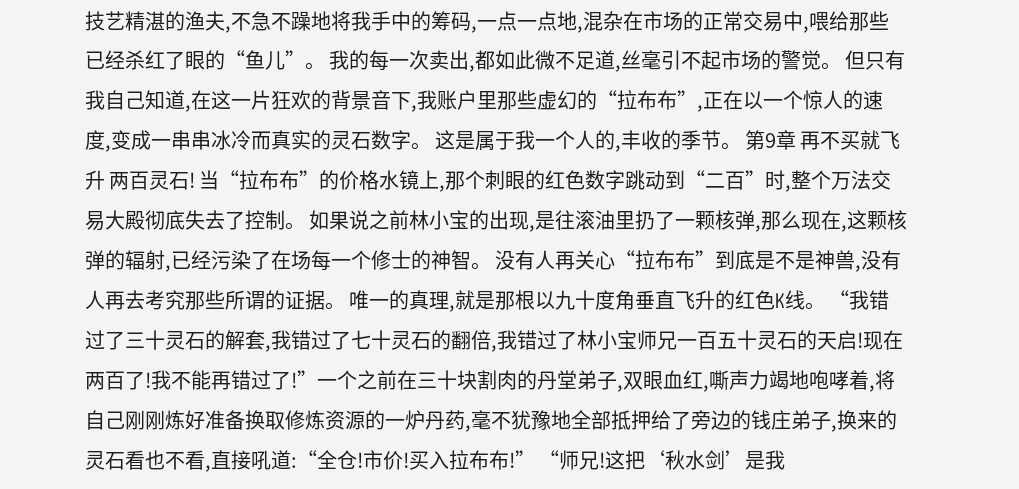技艺精湛的渔夫,不急不躁地将我手中的筹码,一点一点地,混杂在市场的正常交易中,喂给那些已经杀红了眼的“鱼儿”。 我的每一次卖出,都如此微不足道,丝毫引不起市场的警觉。 但只有我自己知道,在这一片狂欢的背景音下,我账户里那些虚幻的“拉布布”,正在以一个惊人的速度,变成一串串冰冷而真实的灵石数字。 这是属于我一个人的,丰收的季节。 第9章 再不买就飞升 两百灵石! 当“拉布布”的价格水镜上,那个刺眼的红色数字跳动到“二百”时,整个万法交易大殿彻底失去了控制。 如果说之前林小宝的出现,是往滚油里扔了一颗核弹,那么现在,这颗核弹的辐射,已经污染了在场每一个修士的神智。 没有人再关心“拉布布”到底是不是神兽,没有人再去考究那些所谓的证据。 唯一的真理,就是那根以九十度角垂直飞升的红色K线。 “我错过了三十灵石的解套,我错过了七十灵石的翻倍,我错过了林小宝师兄一百五十灵石的天启!现在两百了!我不能再错过了!”一个之前在三十块割肉的丹堂弟子,双眼血红,嘶声力竭地咆哮着,将自己刚刚炼好准备换取修炼资源的一炉丹药,毫不犹豫地全部抵押给了旁边的钱庄弟子,换来的灵石看也不看,直接吼道:“全仓!市价!买入拉布布!” “师兄!这把‘秋水剑’是我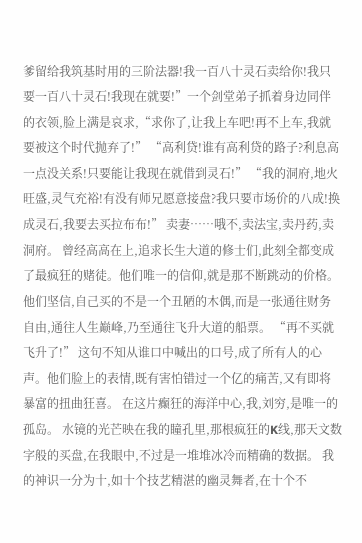爹留给我筑基时用的三阶法器!我一百八十灵石卖给你!我只要一百八十灵石!我现在就要!”一个剑堂弟子抓着身边同伴的衣领,脸上满是哀求,“求你了,让我上车吧!再不上车,我就要被这个时代抛弃了!” “高利贷!谁有高利贷的路子?利息高一点没关系!只要能让我现在就借到灵石!” “我的洞府,地火旺盛,灵气充裕!有没有师兄愿意接盘?我只要市场价的八成!换成灵石,我要去买拉布布!” 卖妻……哦不,卖法宝,卖丹药,卖洞府。 曾经高高在上,追求长生大道的修士们,此刻全都变成了最疯狂的赌徒。他们唯一的信仰,就是那不断跳动的价格。 他们坚信,自己买的不是一个丑陋的木偶,而是一张通往财务自由,通往人生巅峰,乃至通往飞升大道的船票。 “再不买就飞升了!” 这句不知从谁口中喊出的口号,成了所有人的心声。他们脸上的表情,既有害怕错过一个亿的痛苦,又有即将暴富的扭曲狂喜。 在这片癫狂的海洋中心,我,刘穷,是唯一的孤岛。 水镜的光芒映在我的瞳孔里,那根疯狂的K线,那天文数字般的买盘,在我眼中,不过是一堆堆冰冷而精确的数据。 我的神识一分为十,如十个技艺精湛的幽灵舞者,在十个不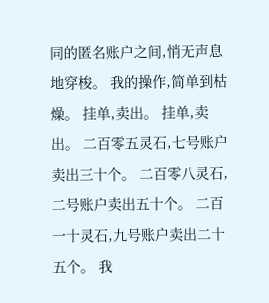同的匿名账户之间,悄无声息地穿梭。 我的操作,简单到枯燥。 挂单,卖出。 挂单,卖出。 二百零五灵石,七号账户卖出三十个。 二百零八灵石,二号账户卖出五十个。 二百一十灵石,九号账户卖出二十五个。 我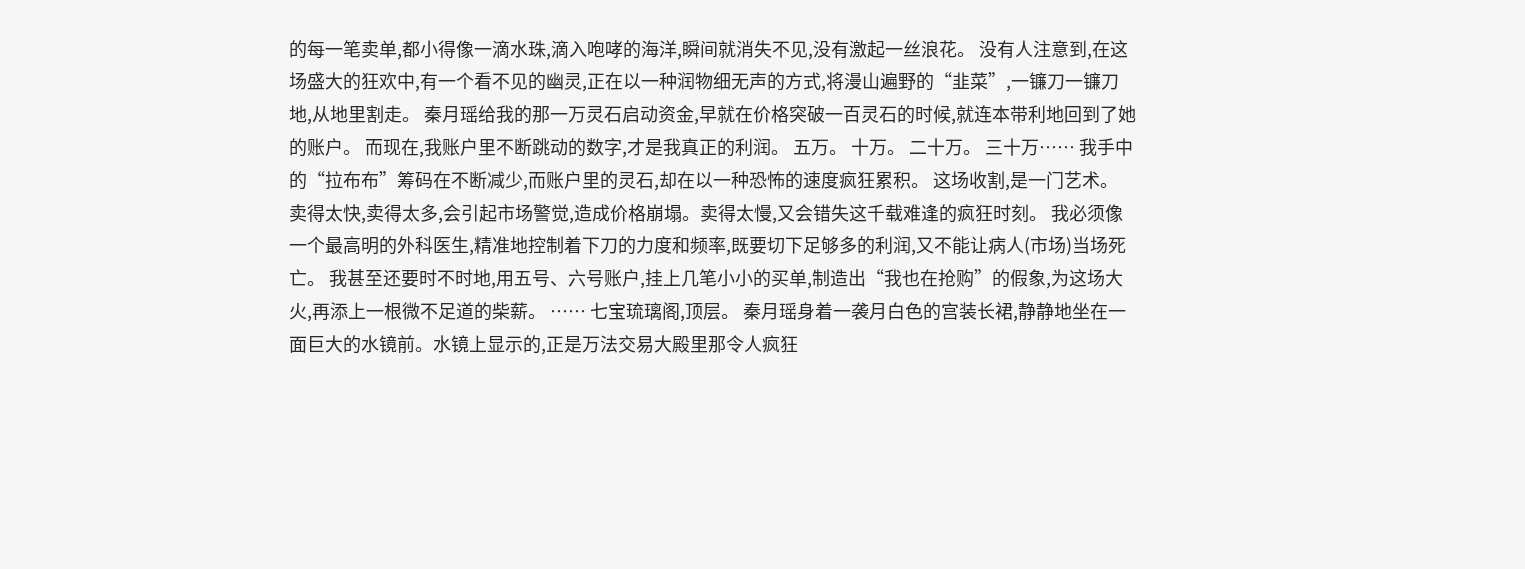的每一笔卖单,都小得像一滴水珠,滴入咆哮的海洋,瞬间就消失不见,没有激起一丝浪花。 没有人注意到,在这场盛大的狂欢中,有一个看不见的幽灵,正在以一种润物细无声的方式,将漫山遍野的“韭菜”,一镰刀一镰刀地,从地里割走。 秦月瑶给我的那一万灵石启动资金,早就在价格突破一百灵石的时候,就连本带利地回到了她的账户。 而现在,我账户里不断跳动的数字,才是我真正的利润。 五万。 十万。 二十万。 三十万…… 我手中的“拉布布”筹码在不断减少,而账户里的灵石,却在以一种恐怖的速度疯狂累积。 这场收割,是一门艺术。 卖得太快,卖得太多,会引起市场警觉,造成价格崩塌。卖得太慢,又会错失这千载难逢的疯狂时刻。 我必须像一个最高明的外科医生,精准地控制着下刀的力度和频率,既要切下足够多的利润,又不能让病人(市场)当场死亡。 我甚至还要时不时地,用五号、六号账户,挂上几笔小小的买单,制造出“我也在抢购”的假象,为这场大火,再添上一根微不足道的柴薪。 …… 七宝琉璃阁,顶层。 秦月瑶身着一袭月白色的宫装长裙,静静地坐在一面巨大的水镜前。水镜上显示的,正是万法交易大殿里那令人疯狂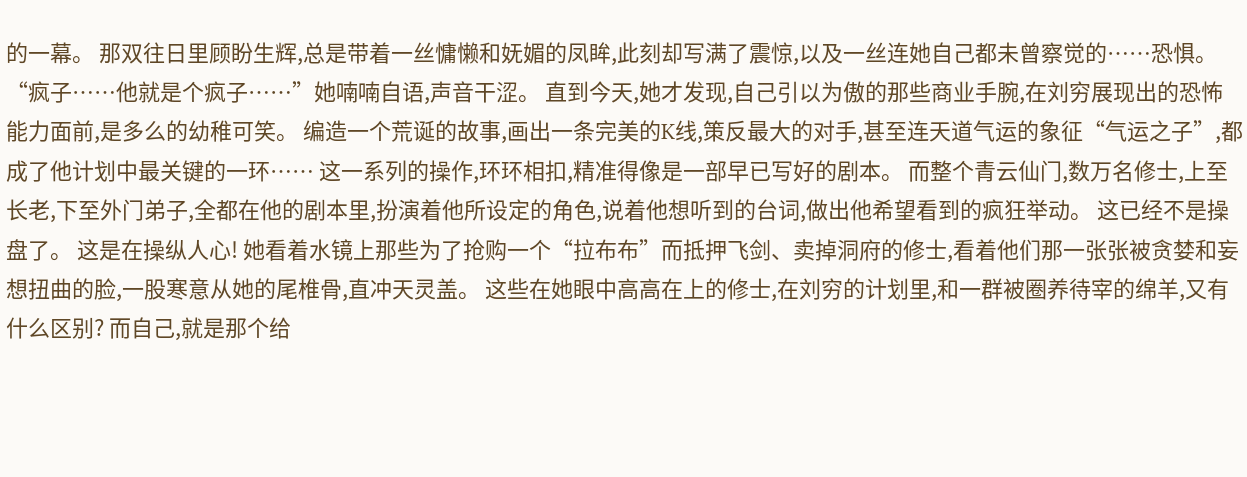的一幕。 那双往日里顾盼生辉,总是带着一丝慵懒和妩媚的凤眸,此刻却写满了震惊,以及一丝连她自己都未曾察觉的……恐惧。 “疯子……他就是个疯子……”她喃喃自语,声音干涩。 直到今天,她才发现,自己引以为傲的那些商业手腕,在刘穷展现出的恐怖能力面前,是多么的幼稚可笑。 编造一个荒诞的故事,画出一条完美的K线,策反最大的对手,甚至连天道气运的象征“气运之子”,都成了他计划中最关键的一环…… 这一系列的操作,环环相扣,精准得像是一部早已写好的剧本。 而整个青云仙门,数万名修士,上至长老,下至外门弟子,全都在他的剧本里,扮演着他所设定的角色,说着他想听到的台词,做出他希望看到的疯狂举动。 这已经不是操盘了。 这是在操纵人心! 她看着水镜上那些为了抢购一个“拉布布”而抵押飞剑、卖掉洞府的修士,看着他们那一张张被贪婪和妄想扭曲的脸,一股寒意从她的尾椎骨,直冲天灵盖。 这些在她眼中高高在上的修士,在刘穷的计划里,和一群被圈养待宰的绵羊,又有什么区别? 而自己,就是那个给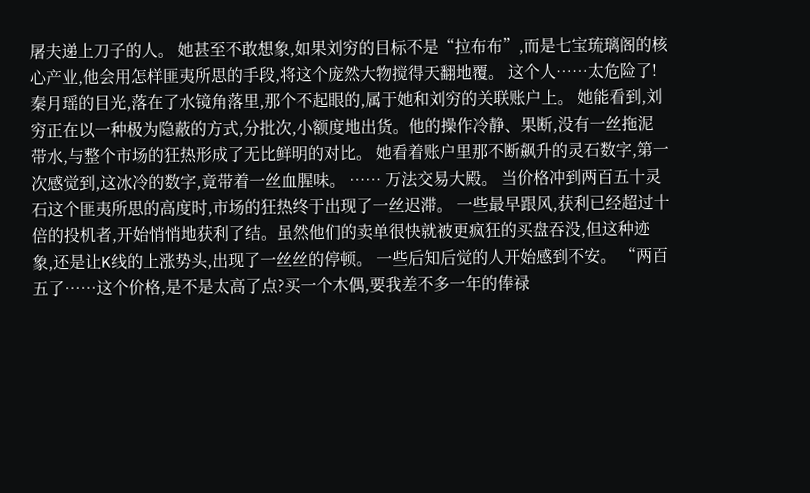屠夫递上刀子的人。 她甚至不敢想象,如果刘穷的目标不是“拉布布”,而是七宝琉璃阁的核心产业,他会用怎样匪夷所思的手段,将这个庞然大物搅得天翻地覆。 这个人……太危险了! 秦月瑶的目光,落在了水镜角落里,那个不起眼的,属于她和刘穷的关联账户上。 她能看到,刘穷正在以一种极为隐蔽的方式,分批次,小额度地出货。他的操作冷静、果断,没有一丝拖泥带水,与整个市场的狂热形成了无比鲜明的对比。 她看着账户里那不断飙升的灵石数字,第一次感觉到,这冰冷的数字,竟带着一丝血腥味。 …… 万法交易大殿。 当价格冲到两百五十灵石这个匪夷所思的高度时,市场的狂热终于出现了一丝迟滞。 一些最早跟风,获利已经超过十倍的投机者,开始悄悄地获利了结。虽然他们的卖单很快就被更疯狂的买盘吞没,但这种迹象,还是让K线的上涨势头,出现了一丝丝的停顿。 一些后知后觉的人开始感到不安。 “两百五了……这个价格,是不是太高了点?买一个木偶,要我差不多一年的俸禄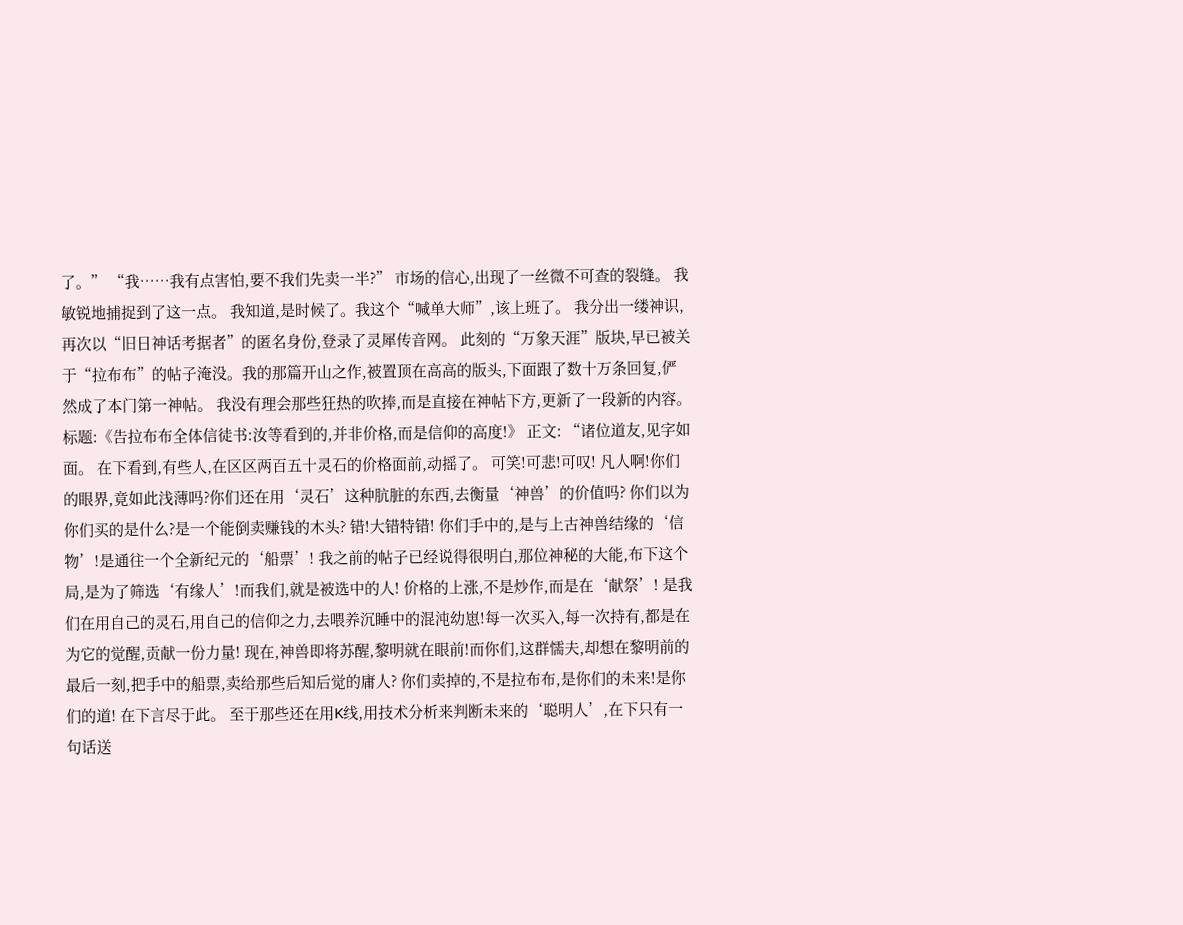了。” “我……我有点害怕,要不我们先卖一半?” 市场的信心,出现了一丝微不可查的裂缝。 我敏锐地捕捉到了这一点。 我知道,是时候了。我这个“喊单大师”,该上班了。 我分出一缕神识,再次以“旧日神话考据者”的匿名身份,登录了灵犀传音网。 此刻的“万象天涯”版块,早已被关于“拉布布”的帖子淹没。我的那篇开山之作,被置顶在高高的版头,下面跟了数十万条回复,俨然成了本门第一神帖。 我没有理会那些狂热的吹捧,而是直接在神帖下方,更新了一段新的内容。 标题:《告拉布布全体信徒书:汝等看到的,并非价格,而是信仰的高度!》 正文: “诸位道友,见字如面。 在下看到,有些人,在区区两百五十灵石的价格面前,动摇了。 可笑!可悲!可叹! 凡人啊!你们的眼界,竟如此浅薄吗?你们还在用‘灵石’这种肮脏的东西,去衡量‘神兽’的价值吗? 你们以为你们买的是什么?是一个能倒卖赚钱的木头? 错!大错特错! 你们手中的,是与上古神兽结缘的‘信物’!是通往一个全新纪元的‘船票’! 我之前的帖子已经说得很明白,那位神秘的大能,布下这个局,是为了筛选‘有缘人’!而我们,就是被选中的人! 价格的上涨,不是炒作,而是在‘献祭’! 是我们在用自己的灵石,用自己的信仰之力,去喂养沉睡中的混沌幼崽!每一次买入,每一次持有,都是在为它的觉醒,贡献一份力量! 现在,神兽即将苏醒,黎明就在眼前!而你们,这群懦夫,却想在黎明前的最后一刻,把手中的船票,卖给那些后知后觉的庸人? 你们卖掉的,不是拉布布,是你们的未来!是你们的道! 在下言尽于此。 至于那些还在用K线,用技术分析来判断未来的‘聪明人’,在下只有一句话送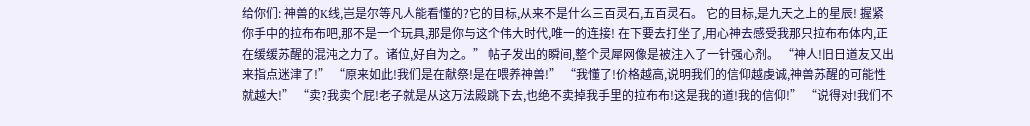给你们: 神兽的K线,岂是尔等凡人能看懂的?它的目标,从来不是什么三百灵石,五百灵石。 它的目标,是九天之上的星辰! 握紧你手中的拉布布吧,那不是一个玩具,那是你与这个伟大时代,唯一的连接! 在下要去打坐了,用心神去感受我那只拉布布体内,正在缓缓苏醒的混沌之力了。诸位,好自为之。” 帖子发出的瞬间,整个灵犀网像是被注入了一针强心剂。 “神人!旧日道友又出来指点迷津了!” “原来如此!我们是在献祭!是在喂养神兽!” “我懂了!价格越高,说明我们的信仰越虔诚,神兽苏醒的可能性就越大!” “卖?我卖个屁!老子就是从这万法殿跳下去,也绝不卖掉我手里的拉布布!这是我的道!我的信仰!” “说得对!我们不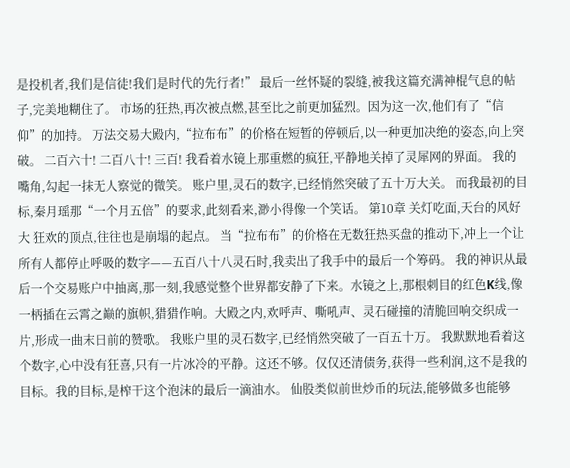是投机者,我们是信徒!我们是时代的先行者!” 最后一丝怀疑的裂缝,被我这篇充满神棍气息的帖子,完美地糊住了。 市场的狂热,再次被点燃,甚至比之前更加猛烈。因为这一次,他们有了“信仰”的加持。 万法交易大殿内,“拉布布”的价格在短暂的停顿后,以一种更加决绝的姿态,向上突破。 二百六十! 二百八十! 三百! 我看着水镜上那重燃的疯狂,平静地关掉了灵犀网的界面。 我的嘴角,勾起一抹无人察觉的微笑。 账户里,灵石的数字,已经悄然突破了五十万大关。 而我最初的目标,秦月瑶那“一个月五倍”的要求,此刻看来,渺小得像一个笑话。 第10章 关灯吃面,天台的风好大 狂欢的顶点,往往也是崩塌的起点。 当“拉布布”的价格在无数狂热买盘的推动下,冲上一个让所有人都停止呼吸的数字——五百八十八灵石时,我卖出了我手中的最后一个筹码。 我的神识从最后一个交易账户中抽离,那一刻,我感觉整个世界都安静了下来。水镜之上,那根刺目的红色K线,像一柄插在云霄之巅的旗帜,猎猎作响。大殿之内,欢呼声、嘶吼声、灵石碰撞的清脆回响交织成一片,形成一曲末日前的赞歌。 我账户里的灵石数字,已经悄然突破了一百五十万。 我默默地看着这个数字,心中没有狂喜,只有一片冰冷的平静。这还不够。仅仅还清债务,获得一些利润,这不是我的目标。我的目标,是榨干这个泡沫的最后一滴油水。 仙股类似前世炒币的玩法,能够做多也能够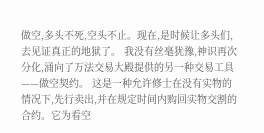做空,多头不死,空头不止。现在,是时候让多头们,去见证真正的地狱了。 我没有丝毫犹豫,神识再次分化,涌向了万法交易大殿提供的另一种交易工具——做空契约。 这是一种允许修士在没有实物的情况下,先行卖出,并在规定时间内购回实物交割的合约。它为看空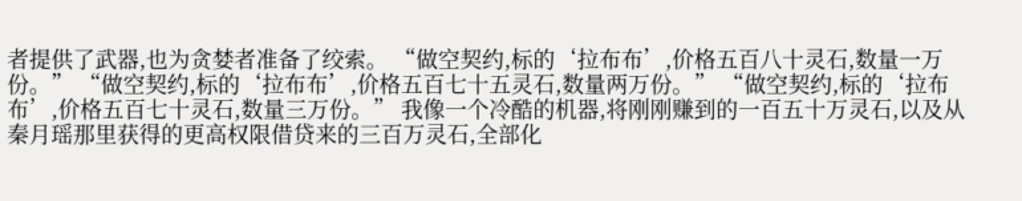者提供了武器,也为贪婪者准备了绞索。 “做空契约,标的‘拉布布’,价格五百八十灵石,数量一万份。” “做空契约,标的‘拉布布’,价格五百七十五灵石,数量两万份。” “做空契约,标的‘拉布布’,价格五百七十灵石,数量三万份。” 我像一个冷酷的机器,将刚刚赚到的一百五十万灵石,以及从秦月瑶那里获得的更高权限借贷来的三百万灵石,全部化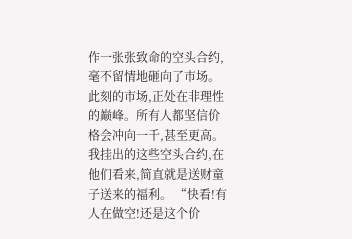作一张张致命的空头合约,毫不留情地砸向了市场。 此刻的市场,正处在非理性的巅峰。所有人都坚信价格会冲向一千,甚至更高。我挂出的这些空头合约,在他们看来,简直就是送财童子送来的福利。 “快看!有人在做空!还是这个价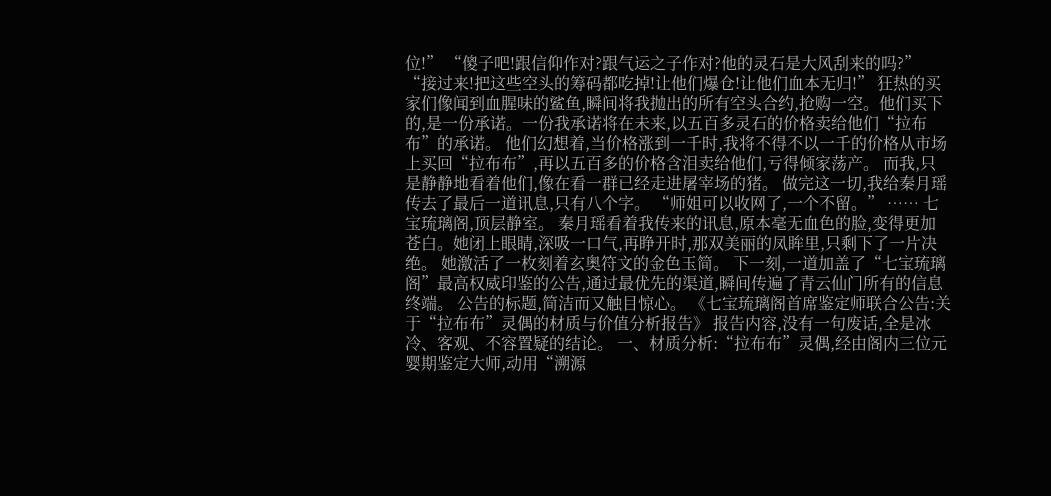位!” “傻子吧!跟信仰作对?跟气运之子作对?他的灵石是大风刮来的吗?” “接过来!把这些空头的筹码都吃掉!让他们爆仓!让他们血本无归!” 狂热的买家们像闻到血腥味的鲨鱼,瞬间将我抛出的所有空头合约,抢购一空。他们买下的,是一份承诺。一份我承诺将在未来,以五百多灵石的价格卖给他们“拉布布”的承诺。 他们幻想着,当价格涨到一千时,我将不得不以一千的价格从市场上买回“拉布布”,再以五百多的价格含泪卖给他们,亏得倾家荡产。 而我,只是静静地看着他们,像在看一群已经走进屠宰场的猪。 做完这一切,我给秦月瑶传去了最后一道讯息,只有八个字。 “师姐可以收网了,一个不留。” …… 七宝琉璃阁,顶层静室。 秦月瑶看着我传来的讯息,原本毫无血色的脸,变得更加苍白。她闭上眼睛,深吸一口气,再睁开时,那双美丽的凤眸里,只剩下了一片决绝。 她激活了一枚刻着玄奥符文的金色玉简。 下一刻,一道加盖了“七宝琉璃阁”最高权威印鉴的公告,通过最优先的渠道,瞬间传遍了青云仙门所有的信息终端。 公告的标题,简洁而又触目惊心。 《七宝琉璃阁首席鉴定师联合公告:关于“拉布布”灵偶的材质与价值分析报告》 报告内容,没有一句废话,全是冰冷、客观、不容置疑的结论。 一、材质分析:“拉布布”灵偶,经由阁内三位元婴期鉴定大师,动用“溯源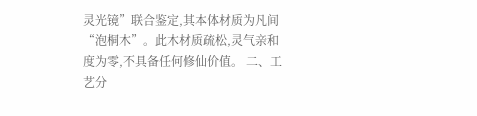灵光镜”联合鉴定,其本体材质为凡间“泡桐木”。此木材质疏松,灵气亲和度为零,不具备任何修仙价值。 二、工艺分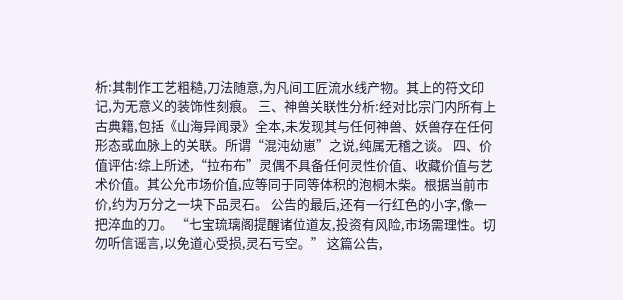析:其制作工艺粗糙,刀法随意,为凡间工匠流水线产物。其上的符文印记,为无意义的装饰性刻痕。 三、神兽关联性分析:经对比宗门内所有上古典籍,包括《山海异闻录》全本,未发现其与任何神兽、妖兽存在任何形态或血脉上的关联。所谓“混沌幼崽”之说,纯属无稽之谈。 四、价值评估:综上所述,“拉布布”灵偶不具备任何灵性价值、收藏价值与艺术价值。其公允市场价值,应等同于同等体积的泡桐木柴。根据当前市价,约为万分之一块下品灵石。 公告的最后,还有一行红色的小字,像一把淬血的刀。 “七宝琉璃阁提醒诸位道友,投资有风险,市场需理性。切勿听信谣言,以免道心受损,灵石亏空。” 这篇公告,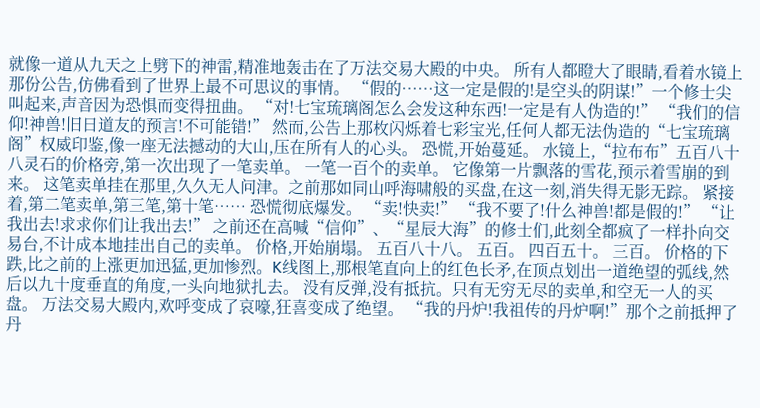就像一道从九天之上劈下的神雷,精准地轰击在了万法交易大殿的中央。 所有人都瞪大了眼睛,看着水镜上那份公告,仿佛看到了世界上最不可思议的事情。 “假的……这一定是假的!是空头的阴谋!”一个修士尖叫起来,声音因为恐惧而变得扭曲。 “对!七宝琉璃阁怎么会发这种东西!一定是有人伪造的!” “我们的信仰!神兽!旧日道友的预言!不可能错!” 然而,公告上那枚闪烁着七彩宝光,任何人都无法伪造的“七宝琉璃阁”权威印鉴,像一座无法撼动的大山,压在所有人的心头。 恐慌,开始蔓延。 水镜上,“拉布布”五百八十八灵石的价格旁,第一次出现了一笔卖单。 一笔一百个的卖单。 它像第一片飘落的雪花,预示着雪崩的到来。 这笔卖单挂在那里,久久无人问津。之前那如同山呼海啸般的买盘,在这一刻,消失得无影无踪。 紧接着,第二笔卖单,第三笔,第十笔…… 恐慌彻底爆发。 “卖!快卖!” “我不要了!什么神兽!都是假的!” “让我出去!求求你们让我出去!” 之前还在高喊“信仰”、“星辰大海”的修士们,此刻全都疯了一样扑向交易台,不计成本地挂出自己的卖单。 价格,开始崩塌。 五百八十八。 五百。 四百五十。 三百。 价格的下跌,比之前的上涨更加迅猛,更加惨烈。K线图上,那根笔直向上的红色长矛,在顶点划出一道绝望的弧线,然后以九十度垂直的角度,一头向地狱扎去。 没有反弹,没有抵抗。只有无穷无尽的卖单,和空无一人的买盘。 万法交易大殿内,欢呼变成了哀嚎,狂喜变成了绝望。 “我的丹炉!我祖传的丹炉啊!”那个之前抵押了丹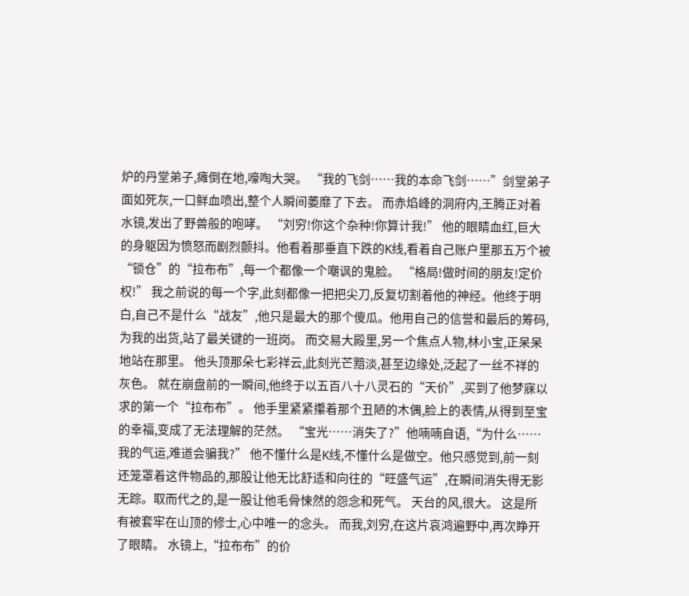炉的丹堂弟子,瘫倒在地,嚎啕大哭。 “我的飞剑……我的本命飞剑……”剑堂弟子面如死灰,一口鲜血喷出,整个人瞬间萎靡了下去。 而赤焰峰的洞府内,王腾正对着水镜,发出了野兽般的咆哮。 “刘穷!你这个杂种!你算计我!” 他的眼睛血红,巨大的身躯因为愤怒而剧烈颤抖。他看着那垂直下跌的K线,看着自己账户里那五万个被“锁仓”的“拉布布”,每一个都像一个嘲讽的鬼脸。 “格局!做时间的朋友!定价权!” 我之前说的每一个字,此刻都像一把把尖刀,反复切割着他的神经。他终于明白,自己不是什么“战友”,他只是最大的那个傻瓜。他用自己的信誉和最后的筹码,为我的出货,站了最关键的一班岗。 而交易大殿里,另一个焦点人物,林小宝,正呆呆地站在那里。 他头顶那朵七彩祥云,此刻光芒黯淡,甚至边缘处,泛起了一丝不祥的灰色。 就在崩盘前的一瞬间,他终于以五百八十八灵石的“天价”,买到了他梦寐以求的第一个“拉布布”。 他手里紧紧攥着那个丑陋的木偶,脸上的表情,从得到至宝的幸福,变成了无法理解的茫然。 “宝光……消失了?”他喃喃自语,“为什么……我的气运,难道会骗我?” 他不懂什么是K线,不懂什么是做空。他只感觉到,前一刻还笼罩着这件物品的,那股让他无比舒适和向往的“旺盛气运”,在瞬间消失得无影无踪。取而代之的,是一股让他毛骨悚然的怨念和死气。 天台的风,很大。 这是所有被套牢在山顶的修士,心中唯一的念头。 而我,刘穷,在这片哀鸿遍野中,再次睁开了眼睛。 水镜上,“拉布布”的价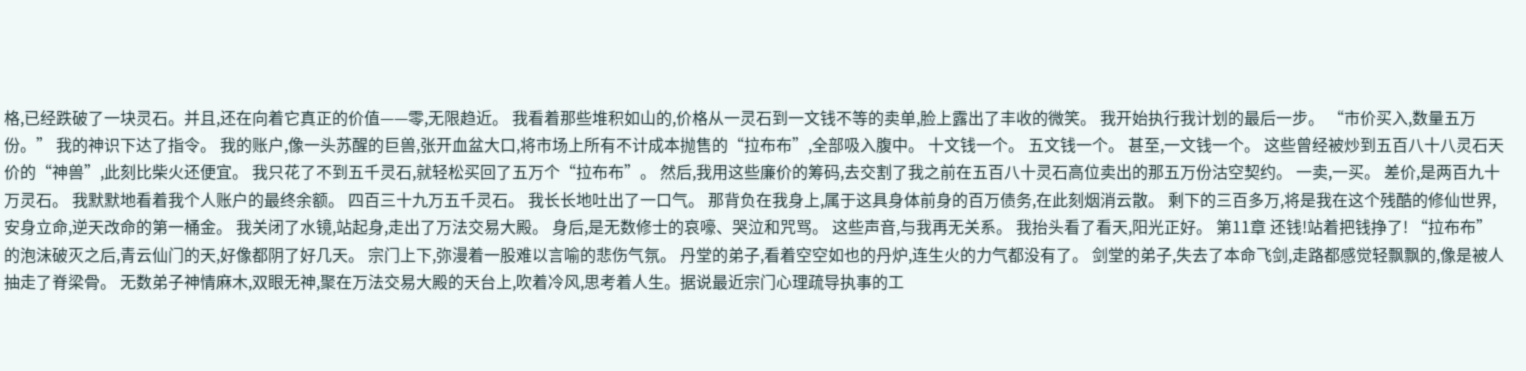格,已经跌破了一块灵石。并且,还在向着它真正的价值——零,无限趋近。 我看着那些堆积如山的,价格从一灵石到一文钱不等的卖单,脸上露出了丰收的微笑。 我开始执行我计划的最后一步。 “市价买入,数量五万份。” 我的神识下达了指令。 我的账户,像一头苏醒的巨兽,张开血盆大口,将市场上所有不计成本抛售的“拉布布”,全部吸入腹中。 十文钱一个。 五文钱一个。 甚至,一文钱一个。 这些曾经被炒到五百八十八灵石天价的“神兽”,此刻比柴火还便宜。 我只花了不到五千灵石,就轻松买回了五万个“拉布布”。 然后,我用这些廉价的筹码,去交割了我之前在五百八十灵石高位卖出的那五万份沽空契约。 一卖,一买。 差价,是两百九十万灵石。 我默默地看着我个人账户的最终余额。 四百三十九万五千灵石。 我长长地吐出了一口气。 那背负在我身上,属于这具身体前身的百万债务,在此刻烟消云散。 剩下的三百多万,将是我在这个残酷的修仙世界,安身立命,逆天改命的第一桶金。 我关闭了水镜,站起身,走出了万法交易大殿。 身后,是无数修士的哀嚎、哭泣和咒骂。 这些声音,与我再无关系。 我抬头看了看天,阳光正好。 第11章 还钱!站着把钱挣了! “拉布布”的泡沫破灭之后,青云仙门的天,好像都阴了好几天。 宗门上下,弥漫着一股难以言喻的悲伤气氛。 丹堂的弟子,看着空空如也的丹炉,连生火的力气都没有了。 剑堂的弟子,失去了本命飞剑,走路都感觉轻飘飘的,像是被人抽走了脊梁骨。 无数弟子神情麻木,双眼无神,聚在万法交易大殿的天台上,吹着冷风,思考着人生。据说最近宗门心理疏导执事的工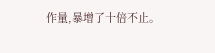作量,暴增了十倍不止。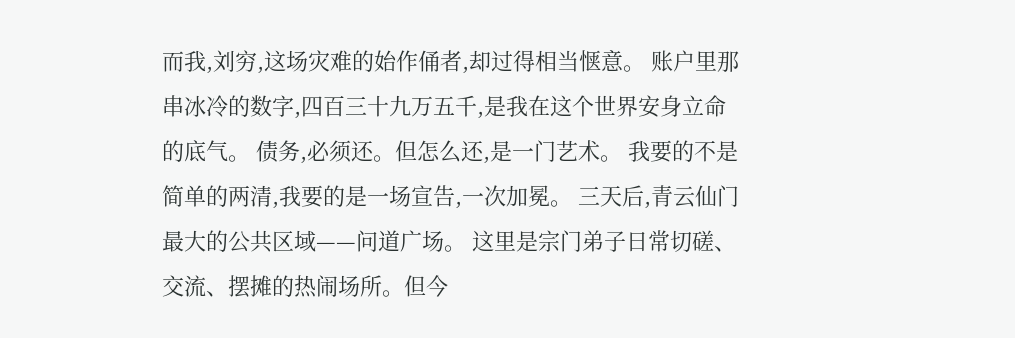而我,刘穷,这场灾难的始作俑者,却过得相当惬意。 账户里那串冰冷的数字,四百三十九万五千,是我在这个世界安身立命的底气。 债务,必须还。但怎么还,是一门艺术。 我要的不是简单的两清,我要的是一场宣告,一次加冕。 三天后,青云仙门最大的公共区域——问道广场。 这里是宗门弟子日常切磋、交流、摆摊的热闹场所。但今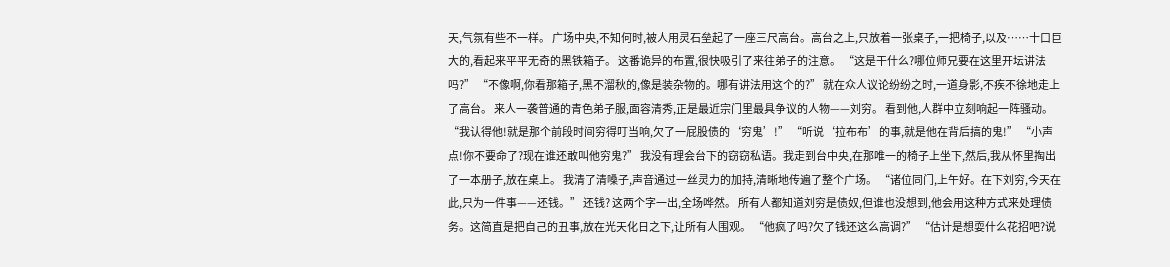天,气氛有些不一样。 广场中央,不知何时,被人用灵石垒起了一座三尺高台。高台之上,只放着一张桌子,一把椅子,以及……十口巨大的,看起来平平无奇的黑铁箱子。 这番诡异的布置,很快吸引了来往弟子的注意。 “这是干什么?哪位师兄要在这里开坛讲法吗?” “不像啊,你看那箱子,黑不溜秋的,像是装杂物的。哪有讲法用这个的?” 就在众人议论纷纷之时,一道身影,不疾不徐地走上了高台。 来人一袭普通的青色弟子服,面容清秀,正是最近宗门里最具争议的人物——刘穷。 看到他,人群中立刻响起一阵骚动。 “我认得他!就是那个前段时间穷得叮当响,欠了一屁股债的‘穷鬼’!” “听说‘拉布布’的事,就是他在背后搞的鬼!” “小声点!你不要命了?现在谁还敢叫他穷鬼?” 我没有理会台下的窃窃私语。我走到台中央,在那唯一的椅子上坐下,然后,我从怀里掏出了一本册子,放在桌上。 我清了清嗓子,声音通过一丝灵力的加持,清晰地传遍了整个广场。 “诸位同门,上午好。在下刘穷,今天在此,只为一件事——还钱。” 还钱? 这两个字一出,全场哗然。 所有人都知道刘穷是债奴,但谁也没想到,他会用这种方式来处理债务。这简直是把自己的丑事,放在光天化日之下,让所有人围观。 “他疯了吗?欠了钱还这么高调?” “估计是想耍什么花招吧?说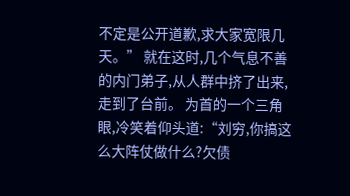不定是公开道歉,求大家宽限几天。” 就在这时,几个气息不善的内门弟子,从人群中挤了出来,走到了台前。 为首的一个三角眼,冷笑着仰头道:“刘穷,你搞这么大阵仗做什么?欠债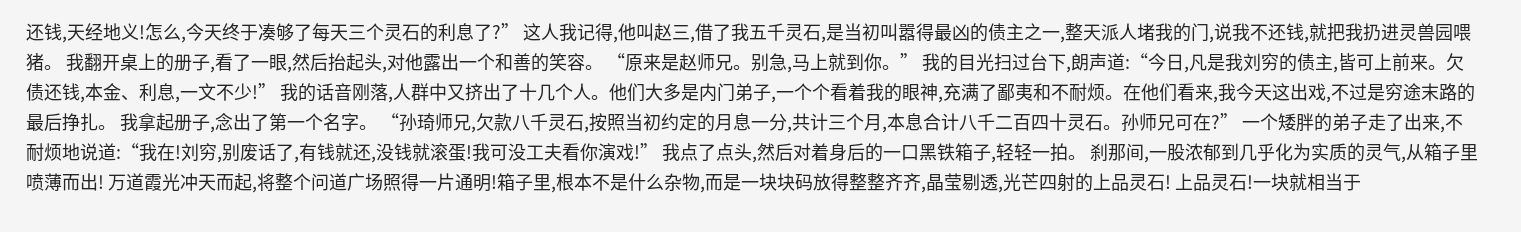还钱,天经地义!怎么,今天终于凑够了每天三个灵石的利息了?” 这人我记得,他叫赵三,借了我五千灵石,是当初叫嚣得最凶的债主之一,整天派人堵我的门,说我不还钱,就把我扔进灵兽园喂猪。 我翻开桌上的册子,看了一眼,然后抬起头,对他露出一个和善的笑容。 “原来是赵师兄。别急,马上就到你。” 我的目光扫过台下,朗声道:“今日,凡是我刘穷的债主,皆可上前来。欠债还钱,本金、利息,一文不少!” 我的话音刚落,人群中又挤出了十几个人。他们大多是内门弟子,一个个看着我的眼神,充满了鄙夷和不耐烦。在他们看来,我今天这出戏,不过是穷途末路的最后挣扎。 我拿起册子,念出了第一个名字。 “孙琦师兄,欠款八千灵石,按照当初约定的月息一分,共计三个月,本息合计八千二百四十灵石。孙师兄可在?” 一个矮胖的弟子走了出来,不耐烦地说道:“我在!刘穷,别废话了,有钱就还,没钱就滚蛋!我可没工夫看你演戏!” 我点了点头,然后对着身后的一口黑铁箱子,轻轻一拍。 刹那间,一股浓郁到几乎化为实质的灵气,从箱子里喷薄而出! 万道霞光冲天而起,将整个问道广场照得一片通明!箱子里,根本不是什么杂物,而是一块块码放得整整齐齐,晶莹剔透,光芒四射的上品灵石! 上品灵石!一块就相当于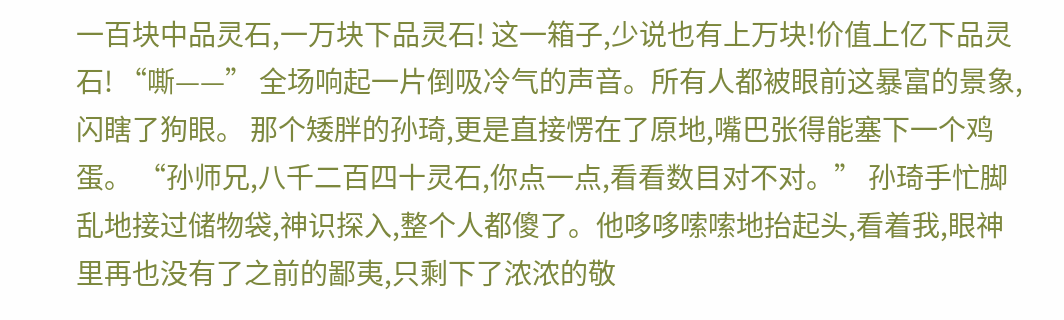一百块中品灵石,一万块下品灵石! 这一箱子,少说也有上万块!价值上亿下品灵石! “嘶——” 全场响起一片倒吸冷气的声音。所有人都被眼前这暴富的景象,闪瞎了狗眼。 那个矮胖的孙琦,更是直接愣在了原地,嘴巴张得能塞下一个鸡蛋。 “孙师兄,八千二百四十灵石,你点一点,看看数目对不对。” 孙琦手忙脚乱地接过储物袋,神识探入,整个人都傻了。他哆哆嗦嗦地抬起头,看着我,眼神里再也没有了之前的鄙夷,只剩下了浓浓的敬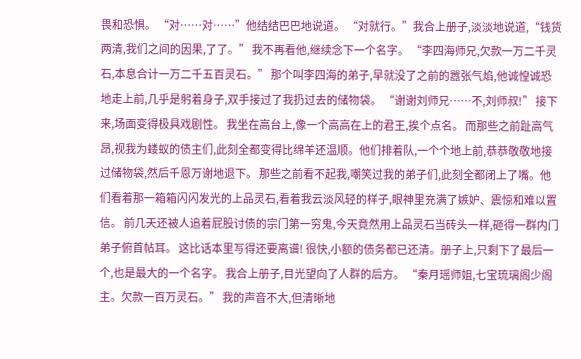畏和恐惧。 “对……对……”他结结巴巴地说道。 “对就行。”我合上册子,淡淡地说道,“钱货两清,我们之间的因果,了了。” 我不再看他,继续念下一个名字。 “李四海师兄,欠款一万二千灵石,本息合计一万二千五百灵石。” 那个叫李四海的弟子,早就没了之前的嚣张气焰,他诚惶诚恐地走上前,几乎是躬着身子,双手接过了我扔过去的储物袋。 “谢谢刘师兄……不,刘师叔!” 接下来,场面变得极具戏剧性。 我坐在高台上,像一个高高在上的君王,挨个点名。 而那些之前趾高气昂,视我为蝼蚁的债主们,此刻全都变得比绵羊还温顺。他们排着队,一个个地上前,恭恭敬敬地接过储物袋,然后千恩万谢地退下。 那些之前看不起我,嘲笑过我的弟子们,此刻全都闭上了嘴。他们看着那一箱箱闪闪发光的上品灵石,看着我云淡风轻的样子,眼神里充满了嫉妒、震惊和难以置信。 前几天还被人追着屁股讨债的宗门第一穷鬼,今天竟然用上品灵石当砖头一样,砸得一群内门弟子俯首帖耳。 这比话本里写得还要离谱! 很快,小额的债务都已还清。册子上,只剩下了最后一个,也是最大的一个名字。 我合上册子,目光望向了人群的后方。 “秦月瑶师姐,七宝琉璃阁少阁主。欠款一百万灵石。” 我的声音不大,但清晰地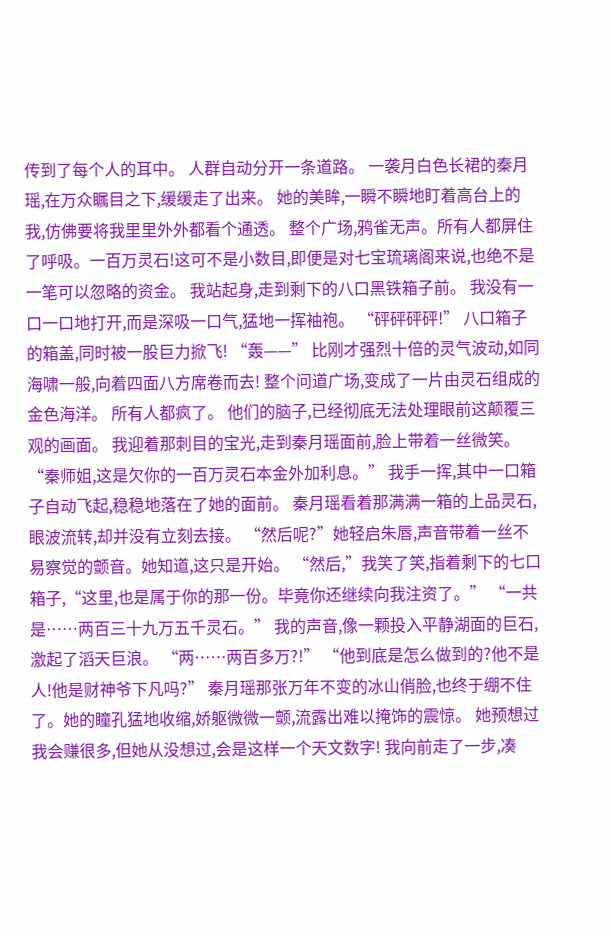传到了每个人的耳中。 人群自动分开一条道路。 一袭月白色长裙的秦月瑶,在万众瞩目之下,缓缓走了出来。 她的美眸,一瞬不瞬地盯着高台上的我,仿佛要将我里里外外都看个通透。 整个广场,鸦雀无声。所有人都屏住了呼吸。一百万灵石!这可不是小数目,即便是对七宝琉璃阁来说,也绝不是一笔可以忽略的资金。 我站起身,走到剩下的八口黑铁箱子前。 我没有一口一口地打开,而是深吸一口气,猛地一挥袖袍。 “砰砰砰砰!” 八口箱子的箱盖,同时被一股巨力掀飞! “轰——” 比刚才强烈十倍的灵气波动,如同海啸一般,向着四面八方席卷而去! 整个问道广场,变成了一片由灵石组成的金色海洋。 所有人都疯了。 他们的脑子,已经彻底无法处理眼前这颠覆三观的画面。 我迎着那刺目的宝光,走到秦月瑶面前,脸上带着一丝微笑。 “秦师姐,这是欠你的一百万灵石本金外加利息。” 我手一挥,其中一口箱子自动飞起,稳稳地落在了她的面前。 秦月瑶看着那满满一箱的上品灵石,眼波流转,却并没有立刻去接。 “然后呢?”她轻启朱唇,声音带着一丝不易察觉的颤音。她知道,这只是开始。 “然后,”我笑了笑,指着剩下的七口箱子,“这里,也是属于你的那一份。毕竟你还继续向我注资了。” “一共是……两百三十九万五千灵石。” 我的声音,像一颗投入平静湖面的巨石,激起了滔天巨浪。 “两……两百多万?!” “他到底是怎么做到的?他不是人!他是财神爷下凡吗?” 秦月瑶那张万年不变的冰山俏脸,也终于绷不住了。她的瞳孔猛地收缩,娇躯微微一颤,流露出难以掩饰的震惊。 她预想过我会赚很多,但她从没想过,会是这样一个天文数字! 我向前走了一步,凑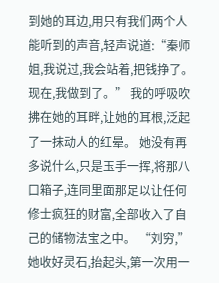到她的耳边,用只有我们两个人能听到的声音,轻声说道:“秦师姐,我说过,我会站着,把钱挣了。现在,我做到了。” 我的呼吸吹拂在她的耳畔,让她的耳根,泛起了一抹动人的红晕。 她没有再多说什么,只是玉手一挥,将那八口箱子,连同里面那足以让任何修士疯狂的财富,全部收入了自己的储物法宝之中。 “刘穷,”她收好灵石,抬起头,第一次用一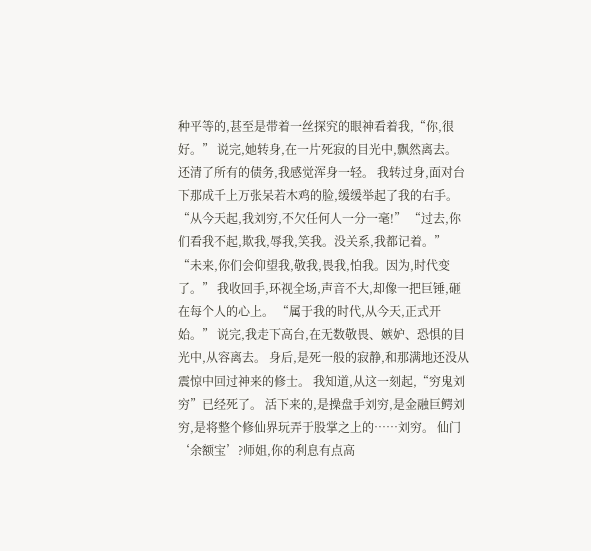种平等的,甚至是带着一丝探究的眼神看着我,“你,很好。” 说完,她转身,在一片死寂的目光中,飘然离去。 还清了所有的债务,我感觉浑身一轻。 我转过身,面对台下那成千上万张呆若木鸡的脸,缓缓举起了我的右手。 “从今天起,我刘穷,不欠任何人一分一毫!” “过去,你们看我不起,欺我,辱我,笑我。没关系,我都记着。” “未来,你们会仰望我,敬我,畏我,怕我。因为,时代变了。” 我收回手,环视全场,声音不大,却像一把巨锤,砸在每个人的心上。 “属于我的时代,从今天,正式开始。” 说完,我走下高台,在无数敬畏、嫉妒、恐惧的目光中,从容离去。 身后,是死一般的寂静,和那满地还没从震惊中回过神来的修士。 我知道,从这一刻起,“穷鬼刘穷”已经死了。 活下来的,是操盘手刘穷,是金融巨鳄刘穷,是将整个修仙界玩弄于股掌之上的……刘穷。 仙门‘余额宝’?师姐,你的利息有点高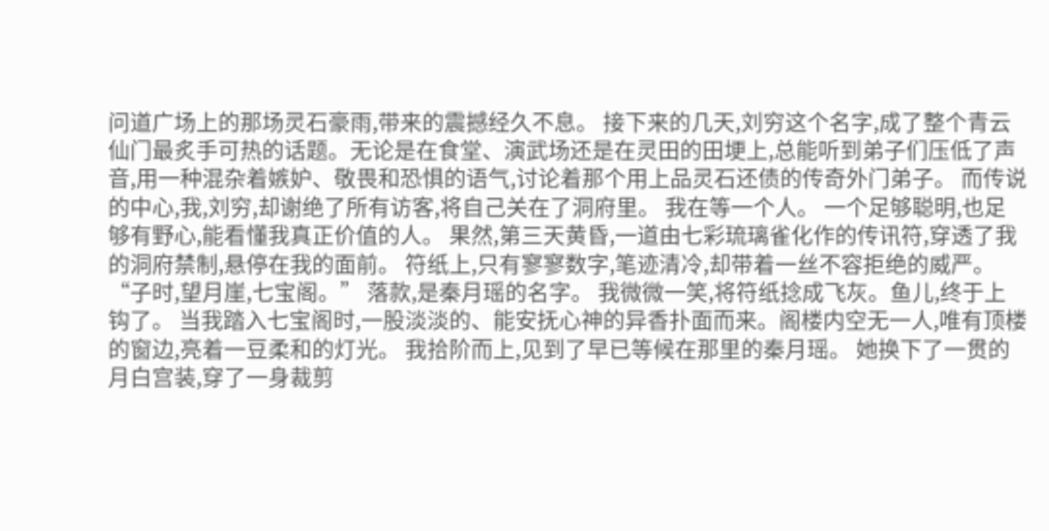问道广场上的那场灵石豪雨,带来的震撼经久不息。 接下来的几天,刘穷这个名字,成了整个青云仙门最炙手可热的话题。无论是在食堂、演武场还是在灵田的田埂上,总能听到弟子们压低了声音,用一种混杂着嫉妒、敬畏和恐惧的语气,讨论着那个用上品灵石还债的传奇外门弟子。 而传说的中心,我,刘穷,却谢绝了所有访客,将自己关在了洞府里。 我在等一个人。 一个足够聪明,也足够有野心,能看懂我真正价值的人。 果然,第三天黄昏,一道由七彩琉璃雀化作的传讯符,穿透了我的洞府禁制,悬停在我的面前。 符纸上,只有寥寥数字,笔迹清冷,却带着一丝不容拒绝的威严。 “子时,望月崖,七宝阁。” 落款,是秦月瑶的名字。 我微微一笑,将符纸捻成飞灰。鱼儿,终于上钩了。 当我踏入七宝阁时,一股淡淡的、能安抚心神的异香扑面而来。阁楼内空无一人,唯有顶楼的窗边,亮着一豆柔和的灯光。 我拾阶而上,见到了早已等候在那里的秦月瑶。 她换下了一贯的月白宫装,穿了一身裁剪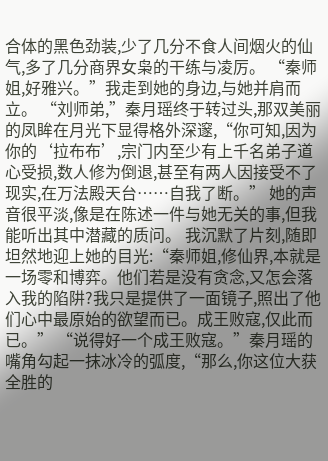合体的黑色劲装,少了几分不食人间烟火的仙气,多了几分商界女枭的干练与凌厉。 “秦师姐,好雅兴。”我走到她的身边,与她并肩而立。 “刘师弟,”秦月瑶终于转过头,那双美丽的凤眸在月光下显得格外深邃,“你可知,因为你的‘拉布布’,宗门内至少有上千名弟子道心受损,数人修为倒退,甚至有两人因接受不了现实,在万法殿天台……自我了断。” 她的声音很平淡,像是在陈述一件与她无关的事,但我能听出其中潜藏的质问。 我沉默了片刻,随即坦然地迎上她的目光:“秦师姐,修仙界,本就是一场零和博弈。他们若是没有贪念,又怎会落入我的陷阱?我只是提供了一面镜子,照出了他们心中最原始的欲望而已。成王败寇,仅此而已。” “说得好一个成王败寇。”秦月瑶的嘴角勾起一抹冰冷的弧度,“那么,你这位大获全胜的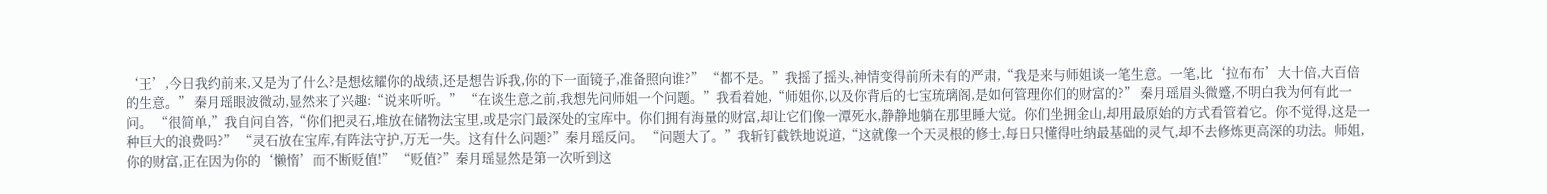‘王’,今日我约前来,又是为了什么?是想炫耀你的战绩,还是想告诉我,你的下一面镜子,准备照向谁?” “都不是。”我摇了摇头,神情变得前所未有的严肃,“我是来与师姐谈一笔生意。一笔,比‘拉布布’大十倍,大百倍的生意。” 秦月瑶眼波微动,显然来了兴趣:“说来听听。” “在谈生意之前,我想先问师姐一个问题。”我看着她,“师姐你,以及你背后的七宝琉璃阁,是如何管理你们的财富的?” 秦月瑶眉头微蹙,不明白我为何有此一问。 “很简单,”我自问自答,“你们把灵石,堆放在储物法宝里,或是宗门最深处的宝库中。你们拥有海量的财富,却让它们像一潭死水,静静地躺在那里睡大觉。你们坐拥金山,却用最原始的方式看管着它。你不觉得,这是一种巨大的浪费吗?” “灵石放在宝库,有阵法守护,万无一失。这有什么问题?”秦月瑶反问。 “问题大了。”我斩钉截铁地说道,“这就像一个天灵根的修士,每日只懂得吐纳最基础的灵气,却不去修炼更高深的功法。师姐,你的财富,正在因为你的‘懒惰’而不断贬值!” “贬值?”秦月瑶显然是第一次听到这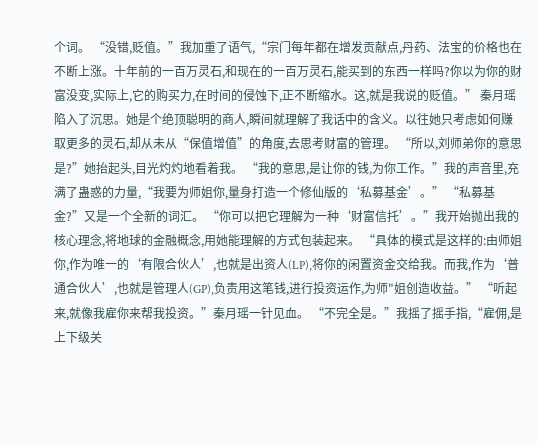个词。 “没错,贬值。”我加重了语气,“宗门每年都在增发贡献点,丹药、法宝的价格也在不断上涨。十年前的一百万灵石,和现在的一百万灵石,能买到的东西一样吗?你以为你的财富没变,实际上,它的购买力,在时间的侵蚀下,正不断缩水。这,就是我说的贬值。” 秦月瑶陷入了沉思。她是个绝顶聪明的商人,瞬间就理解了我话中的含义。以往她只考虑如何赚取更多的灵石,却从未从“保值增值”的角度,去思考财富的管理。 “所以,刘师弟你的意思是?”她抬起头,目光灼灼地看着我。 “我的意思,是让你的钱,为你工作。”我的声音里,充满了蛊惑的力量,“我要为师姐你,量身打造一个修仙版的‘私募基金’。” “私募基金?”又是一个全新的词汇。 “你可以把它理解为一种‘财富信托’。”我开始抛出我的核心理念,将地球的金融概念,用她能理解的方式包装起来。 “具体的模式是这样的:由师姐你,作为唯一的‘有限合伙人’,也就是出资人(LP),将你的闲置资金交给我。而我,作为‘普通合伙人’,也就是管理人(GP),负责用这笔钱,进行投资运作,为师"姐创造收益。” “听起来,就像我雇你来帮我投资。”秦月瑶一针见血。 “不完全是。”我摇了摇手指,“雇佣,是上下级关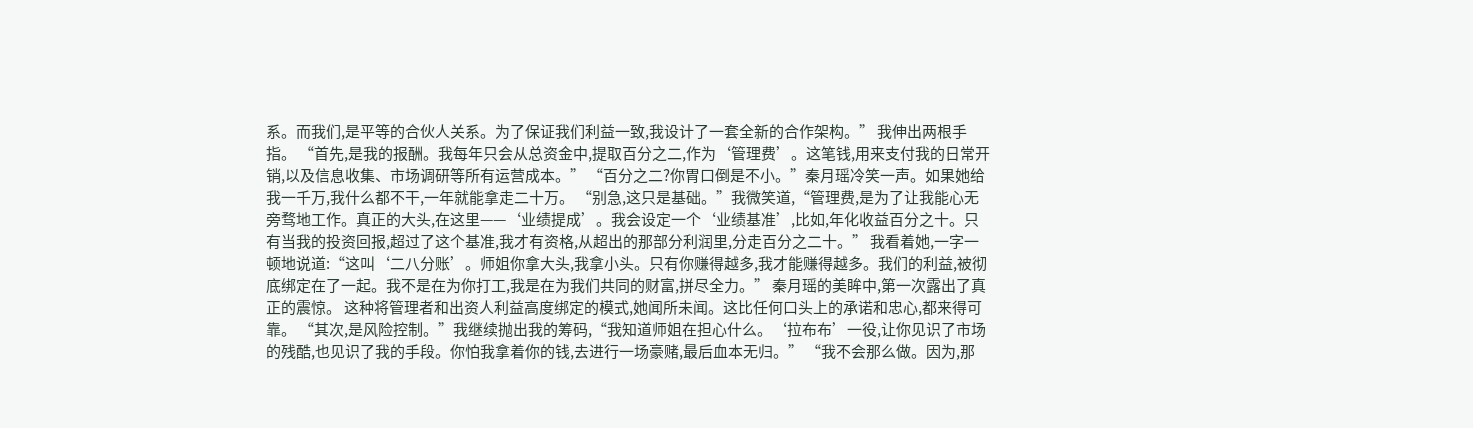系。而我们,是平等的合伙人关系。为了保证我们利益一致,我设计了一套全新的合作架构。” 我伸出两根手指。 “首先,是我的报酬。我每年只会从总资金中,提取百分之二,作为‘管理费’。这笔钱,用来支付我的日常开销,以及信息收集、市场调研等所有运营成本。” “百分之二?你胃口倒是不小。”秦月瑶冷笑一声。如果她给我一千万,我什么都不干,一年就能拿走二十万。 “别急,这只是基础。”我微笑道,“管理费,是为了让我能心无旁骛地工作。真正的大头,在这里——‘业绩提成’。我会设定一个‘业绩基准’,比如,年化收益百分之十。只有当我的投资回报,超过了这个基准,我才有资格,从超出的那部分利润里,分走百分之二十。” 我看着她,一字一顿地说道:“这叫‘二八分账’。师姐你拿大头,我拿小头。只有你赚得越多,我才能赚得越多。我们的利益,被彻底绑定在了一起。我不是在为你打工,我是在为我们共同的财富,拼尽全力。” 秦月瑶的美眸中,第一次露出了真正的震惊。 这种将管理者和出资人利益高度绑定的模式,她闻所未闻。这比任何口头上的承诺和忠心,都来得可靠。 “其次,是风险控制。”我继续抛出我的筹码,“我知道师姐在担心什么。‘拉布布’一役,让你见识了市场的残酷,也见识了我的手段。你怕我拿着你的钱,去进行一场豪赌,最后血本无归。” “我不会那么做。因为,那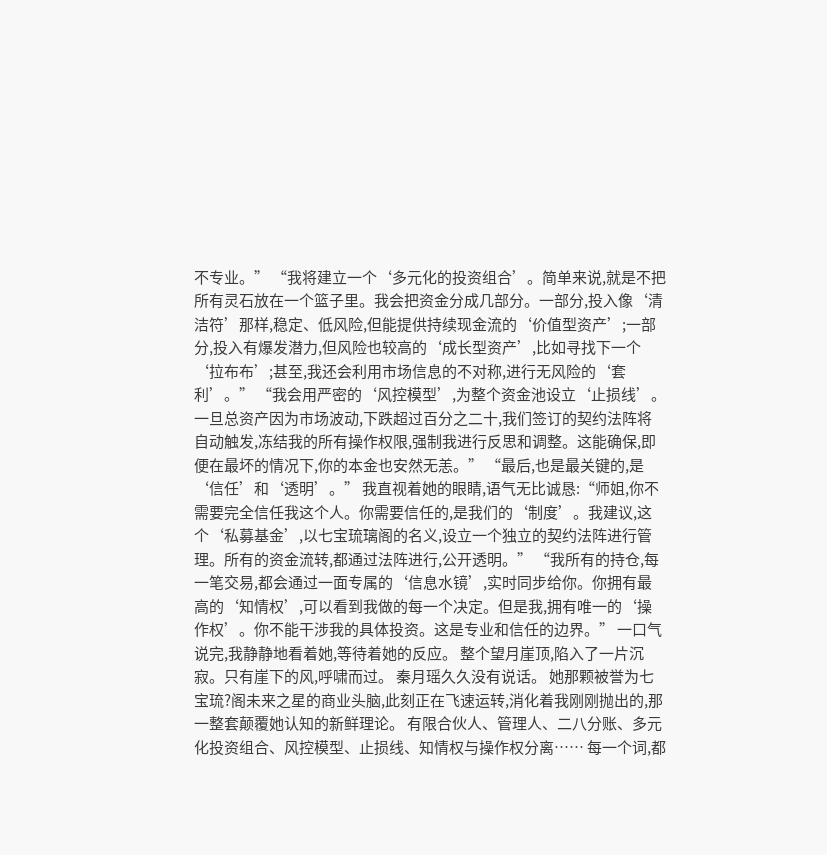不专业。” “我将建立一个‘多元化的投资组合’。简单来说,就是不把所有灵石放在一个篮子里。我会把资金分成几部分。一部分,投入像‘清洁符’那样,稳定、低风险,但能提供持续现金流的‘价值型资产’;一部分,投入有爆发潜力,但风险也较高的‘成长型资产’,比如寻找下一个‘拉布布’;甚至,我还会利用市场信息的不对称,进行无风险的‘套利’。” “我会用严密的‘风控模型’,为整个资金池设立‘止损线’。一旦总资产因为市场波动,下跌超过百分之二十,我们签订的契约法阵将自动触发,冻结我的所有操作权限,强制我进行反思和调整。这能确保,即便在最坏的情况下,你的本金也安然无恙。” “最后,也是最关键的,是‘信任’和‘透明’。” 我直视着她的眼睛,语气无比诚恳:“师姐,你不需要完全信任我这个人。你需要信任的,是我们的‘制度’。我建议,这个‘私募基金’,以七宝琉璃阁的名义,设立一个独立的契约法阵进行管理。所有的资金流转,都通过法阵进行,公开透明。” “我所有的持仓,每一笔交易,都会通过一面专属的‘信息水镜’,实时同步给你。你拥有最高的‘知情权’,可以看到我做的每一个决定。但是我,拥有唯一的‘操作权’。你不能干涉我的具体投资。这是专业和信任的边界。” 一口气说完,我静静地看着她,等待着她的反应。 整个望月崖顶,陷入了一片沉寂。只有崖下的风,呼啸而过。 秦月瑶久久没有说话。 她那颗被誉为七宝琉?阁未来之星的商业头脑,此刻正在飞速运转,消化着我刚刚抛出的,那一整套颠覆她认知的新鲜理论。 有限合伙人、管理人、二八分账、多元化投资组合、风控模型、止损线、知情权与操作权分离…… 每一个词,都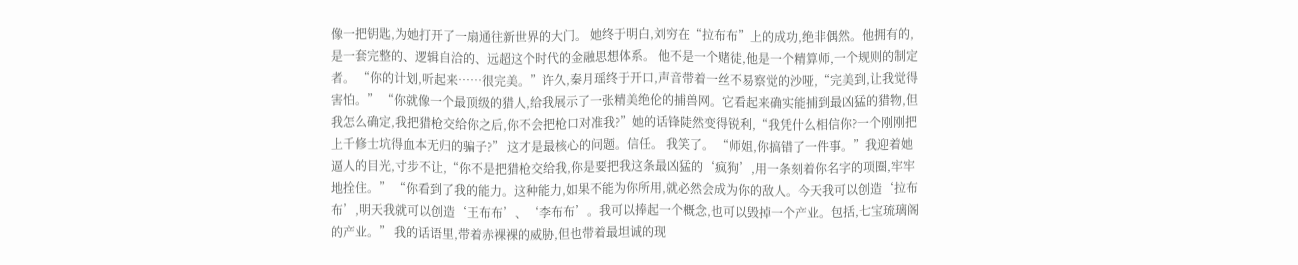像一把钥匙,为她打开了一扇通往新世界的大门。 她终于明白,刘穷在“拉布布”上的成功,绝非偶然。他拥有的,是一套完整的、逻辑自洽的、远超这个时代的金融思想体系。 他不是一个赌徒,他是一个精算师,一个规则的制定者。 “你的计划,听起来……很完美。”许久,秦月瑶终于开口,声音带着一丝不易察觉的沙哑,“完美到,让我觉得害怕。” “你就像一个最顶级的猎人,给我展示了一张精美绝伦的捕兽网。它看起来确实能捕到最凶猛的猎物,但我怎么确定,我把猎枪交给你之后,你不会把枪口对准我?”她的话锋陡然变得锐利,“我凭什么相信你?一个刚刚把上千修士坑得血本无归的骗子?” 这才是最核心的问题。信任。 我笑了。 “师姐,你搞错了一件事。”我迎着她逼人的目光,寸步不让,“你不是把猎枪交给我,你是要把我这条最凶猛的‘疯狗’,用一条刻着你名字的项圈,牢牢地拴住。” “你看到了我的能力。这种能力,如果不能为你所用,就必然会成为你的敌人。今天我可以创造‘拉布布’,明天我就可以创造‘王布布’、‘李布布’。我可以捧起一个概念,也可以毁掉一个产业。包括,七宝琉璃阁的产业。” 我的话语里,带着赤裸裸的威胁,但也带着最坦诚的现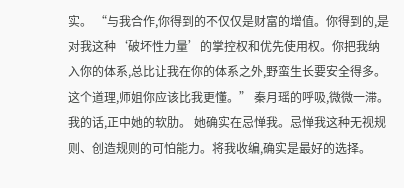实。 “与我合作,你得到的不仅仅是财富的增值。你得到的,是对我这种‘破坏性力量’的掌控权和优先使用权。你把我纳入你的体系,总比让我在你的体系之外,野蛮生长要安全得多。这个道理,师姐你应该比我更懂。” 秦月瑶的呼吸,微微一滞。 我的话,正中她的软肋。 她确实在忌惮我。忌惮我这种无视规则、创造规则的可怕能力。将我收编,确实是最好的选择。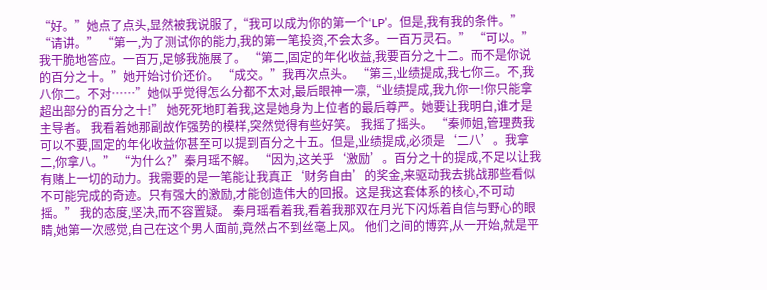“好。”她点了点头,显然被我说服了,“我可以成为你的第一个‘LP’。但是,我有我的条件。” “请讲。” “第一,为了测试你的能力,我的第一笔投资,不会太多。一百万灵石。” “可以。”我干脆地答应。一百万,足够我施展了。 “第二,固定的年化收益,我要百分之十二。而不是你说的百分之十。”她开始讨价还价。 “成交。”我再次点头。 “第三,业绩提成,我七你三。不,我八你二。不对……”她似乎觉得怎么分都不太对,最后眼神一凛,“业绩提成,我九你一!你只能拿超出部分的百分之十!” 她死死地盯着我,这是她身为上位者的最后尊严。她要让我明白,谁才是主导者。 我看着她那副故作强势的模样,突然觉得有些好笑。 我摇了摇头。 “秦师姐,管理费我可以不要,固定的年化收益你甚至可以提到百分之十五。但是,业绩提成,必须是‘二八’。我拿二,你拿八。” “为什么?”秦月瑶不解。 “因为,这关乎‘激励’。百分之十的提成,不足以让我有赌上一切的动力。我需要的是一笔能让我真正‘财务自由’的奖金,来驱动我去挑战那些看似不可能完成的奇迹。只有强大的激励,才能创造伟大的回报。这是我这套体系的核心,不可动摇。” 我的态度,坚决,而不容置疑。 秦月瑶看着我,看着我那双在月光下闪烁着自信与野心的眼睛,她第一次感觉,自己在这个男人面前,竟然占不到丝毫上风。 他们之间的博弈,从一开始,就是平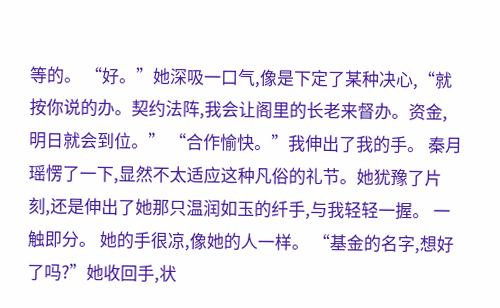等的。 “好。”她深吸一口气,像是下定了某种决心,“就按你说的办。契约法阵,我会让阁里的长老来督办。资金,明日就会到位。” “合作愉快。”我伸出了我的手。 秦月瑶愣了一下,显然不太适应这种凡俗的礼节。她犹豫了片刻,还是伸出了她那只温润如玉的纤手,与我轻轻一握。 一触即分。 她的手很凉,像她的人一样。 “基金的名字,想好了吗?”她收回手,状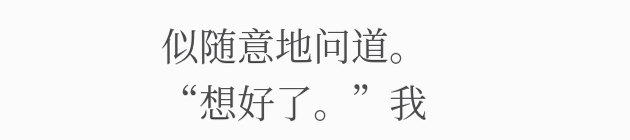似随意地问道。 “想好了。”我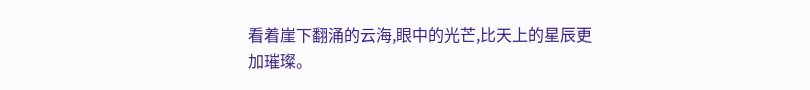看着崖下翻涌的云海,眼中的光芒,比天上的星辰更加璀璨。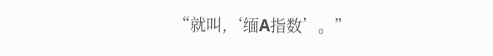“就叫,‘缅A指数’。”